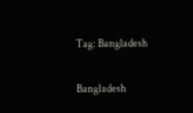Tag: Bangladesh

Bangladesh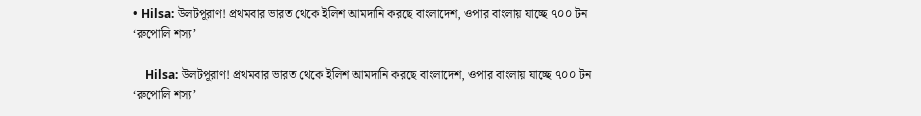• Hilsa: উলটপূরাণ! প্রথমবার ভারত থেকে ইলিশ আমদানি করছে বাংলাদেশ, ওপার বাংলায় যাচ্ছে ৭০০ টন ‘রুপোলি শস্য’

    Hilsa: উলটপূরাণ! প্রথমবার ভারত থেকে ইলিশ আমদানি করছে বাংলাদেশ, ওপার বাংলায় যাচ্ছে ৭০০ টন ‘রুপোলি শস্য’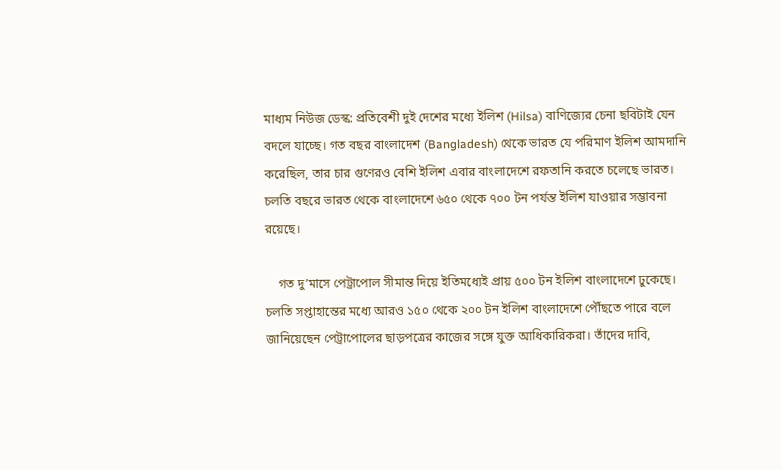মাধ্যম নিউজ ডেস্ক: প্রতিবেশী দুই দেশের মধ্যে ইলিশ (Hilsa) বাণিজ্যের চেনা ছবিটাই যেন বদলে যাচ্ছে। গত বছর বাংলাদেশ (Bangladesh) থেকে ভারত যে পরিমাণ ইলিশ আমদানি করেছিল, তার চার গুণেরও বেশি ইলিশ এবার বাংলাদেশে রফতানি করতে চলেছে ভারত। চলতি বছরে ভারত থেকে বাংলাদেশে ৬৫০ থেকে ৭০০ টন পর্যন্ত ইলিশ যাওয়ার সম্ভাবনা রয়েছে।

    গত দু’মাসে পেট্রাপোল সীমান্ত দিয়ে ইতিমধ্যেই প্রায় ৫০০ টন ইলিশ বাংলাদেশে ঢুকেছে। চলতি সপ্তাহান্তের মধ্যে আরও ১৫০ থেকে ২০০ টন ইলিশ বাংলাদেশে পৌঁছতে পারে বলে জানিয়েছেন পেট্রাপোলের ছাড়পত্রের কাজের সঙ্গে যুক্ত আধিকারিকরা। তাঁদের দাবি,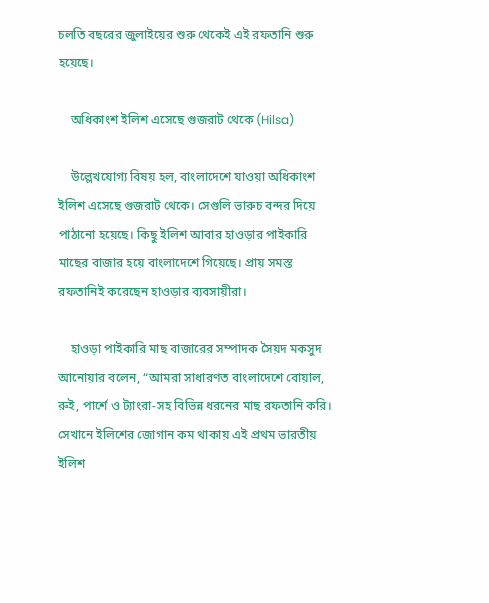চলতি বছরের জুলাইয়ের শুরু থেকেই এই রফতানি শুরু হয়েছে।

    অধিকাংশ ইলিশ এসেছে গুজরাট থেকে (Hilsa)

    উল্লেখযোগ্য বিষয় হল, বাংলাদেশে যাওয়া অধিকাংশ ইলিশ এসেছে গুজরাট থেকে। সেগুলি ভারুচ বন্দর দিয়ে পাঠানো হয়েছে। কিছু ইলিশ আবার হাওড়ার পাইকারি মাছের বাজার হয়ে বাংলাদেশে গিয়েছে। প্রায় সমস্ত রফতানিই করেছেন হাওড়ার ব্যবসায়ীরা।

    হাওড়া পাইকারি মাছ বাজারের সম্পাদক সৈয়দ মকসুদ আনোয়ার বলেন, “আমরা সাধারণত বাংলাদেশে বোয়াল, রুই, পার্শে ও ট্যাংরা-সহ বিভিন্ন ধরনের মাছ রফতানি করি। সেখানে ইলিশের জোগান কম থাকায় এই প্রথম ভারতীয় ইলিশ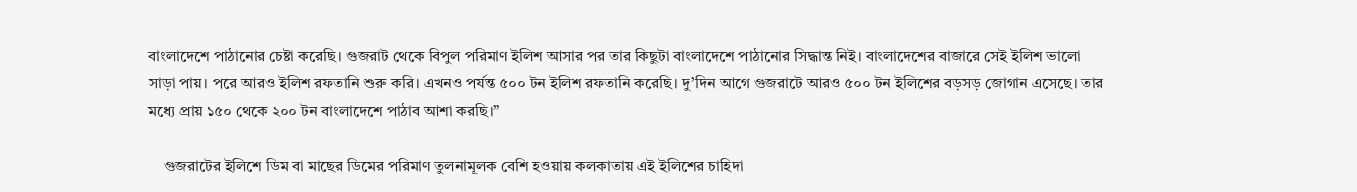বাংলাদেশে পাঠানোর চেষ্টা করেছি। গুজরাট থেকে বিপুল পরিমাণ ইলিশ আসার পর তার কিছুটা বাংলাদেশে পাঠানোর সিদ্ধান্ত নিই। বাংলাদেশের বাজারে সেই ইলিশ ভালো সাড়া পায়। পরে আরও ইলিশ রফতানি শুরু করি। এখনও পর্যন্ত ৫০০ টন ইলিশ রফতানি করেছি। দু’দিন আগে গুজরাটে আরও ৫০০ টন ইলিশের বড়সড় জোগান এসেছে। তার মধ্যে প্রায় ১৫০ থেকে ২০০ টন বাংলাদেশে পাঠাব আশা করছি।”

    গুজরাটের ইলিশে ডিম বা মাছের ডিমের পরিমাণ তুলনামূলক বেশি হওয়ায় কলকাতায় এই ইলিশের চাহিদা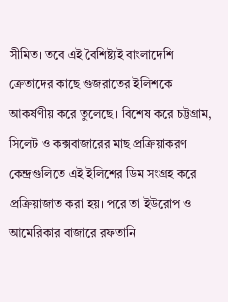সীমিত। তবে এই বৈশিষ্ট্যই বাংলাদেশি ক্রেতাদের কাছে গুজরাতের ইলিশকে আকর্ষণীয় করে তুলেছে। বিশেষ করে চট্টগ্রাম, সিলেট ও কক্সবাজারের মাছ প্রক্রিয়াকরণ কেন্দ্রগুলিতে এই ইলিশের ডিম সংগ্রহ করে প্রক্রিয়াজাত করা হয়। পরে তা ইউরোপ ও আমেরিকার বাজারে রফতানি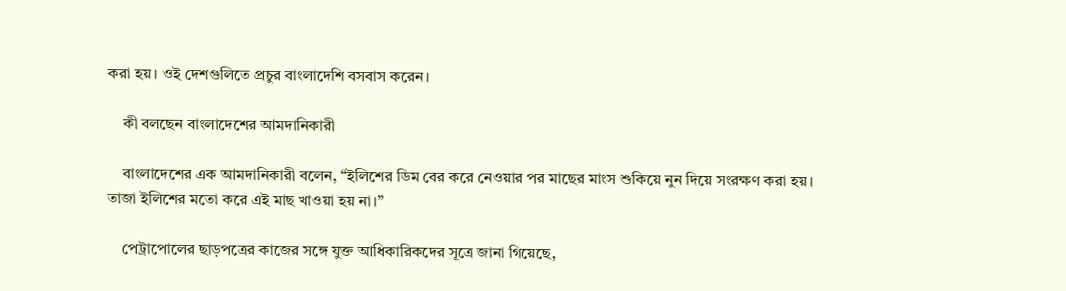করা হয়। ওই দেশগুলিতে প্রচুর বাংলাদেশি বসবাস করেন।

    কী বলছেন বাংলাদেশের আমদানিকারী

    বাংলাদেশের এক আমদানিকারী বলেন, “ইলিশের ডিম বের করে নেওয়ার পর মাছের মাংস শুকিয়ে নুন দিয়ে সংরক্ষণ করা হয়। তাজা ইলিশের মতো করে এই মাছ খাওয়া হয় না।”

    পেট্রাপোলের ছাড়পত্রের কাজের সঙ্গে যুক্ত আধিকারিকদের সূত্রে জানা গিয়েছে,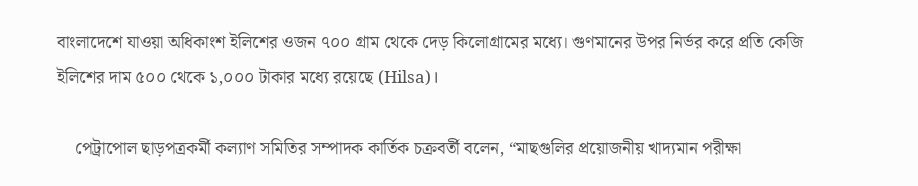বাংলাদেশে যাওয়া অধিকাংশ ইলিশের ওজন ৭০০ গ্রাম থেকে দেড় কিলোগ্রামের মধ্যে। গুণমানের উপর নির্ভর করে প্রতি কেজি ইলিশের দাম ৫০০ থেকে ১,০০০ টাকার মধ্যে রয়েছে (Hilsa)।

    পেট্রাপোল ছাড়পত্রকর্মী কল্যাণ সমিতির সম্পাদক কার্তিক চক্রবর্তী বলেন, “মাছগুলির প্রয়োজনীয় খাদ্যমান পরীক্ষা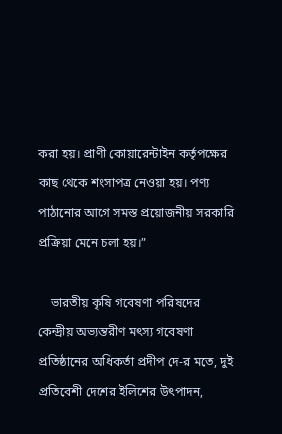করা হয়। প্রাণী কোয়ারেন্টাইন কর্তৃপক্ষের কাছ থেকে শংসাপত্র নেওয়া হয়। পণ্য পাঠানোর আগে সমস্ত প্রয়োজনীয় সরকারি প্রক্রিয়া মেনে চলা হয়।”

    ভারতীয় কৃষি গবেষণা পরিষদের কেন্দ্রীয় অভ্যন্তরীণ মৎস্য গবেষণা প্রতিষ্ঠানের অধিকর্তা প্রদীপ দে-র মতে, দুই প্রতিবেশী দেশের ইলিশের উৎপাদন,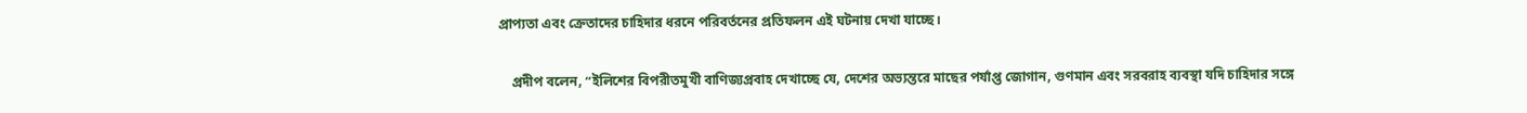প্রাপ্যতা এবং ক্রেতাদের চাহিদার ধরনে পরিবর্তনের প্রতিফলন এই ঘটনায় দেখা যাচ্ছে।

    প্রদীপ বলেন, “ইলিশের বিপরীতমুখী বাণিজ্যপ্রবাহ দেখাচ্ছে যে, দেশের অভ্যন্তরে মাছের পর্যাপ্ত জোগান, গুণমান এবং সরবরাহ ব্যবস্থা যদি চাহিদার সঙ্গে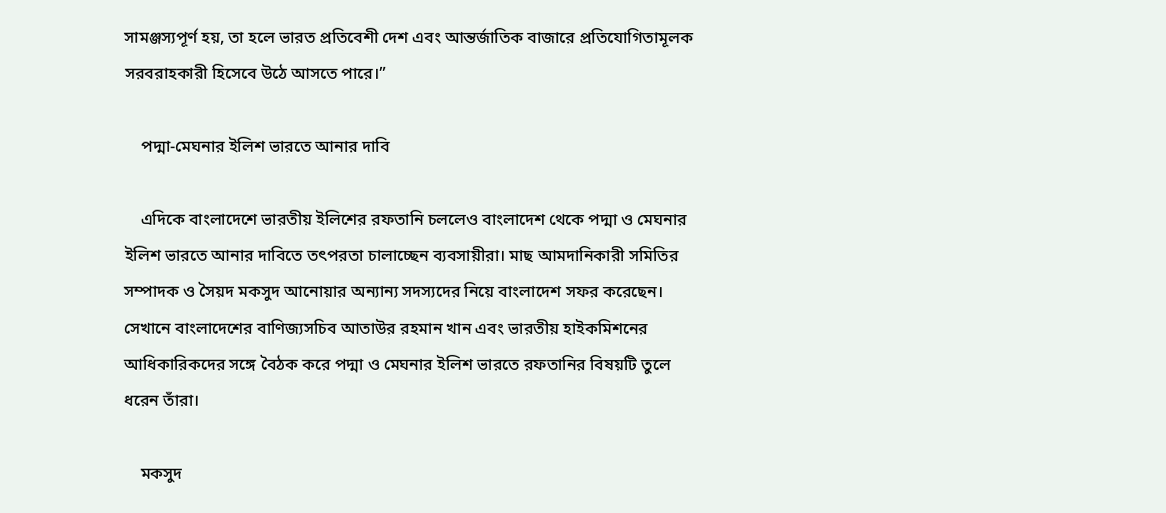সামঞ্জস্যপূর্ণ হয়, তা হলে ভারত প্রতিবেশী দেশ এবং আন্তর্জাতিক বাজারে প্রতিযোগিতামূলক সরবরাহকারী হিসেবে উঠে আসতে পারে।”

    পদ্মা-মেঘনার ইলিশ ভারতে আনার দাবি

    এদিকে বাংলাদেশে ভারতীয় ইলিশের রফতানি চললেও বাংলাদেশ থেকে পদ্মা ও মেঘনার ইলিশ ভারতে আনার দাবিতে তৎপরতা চালাচ্ছেন ব্যবসায়ীরা। মাছ আমদানিকারী সমিতির সম্পাদক ও সৈয়দ মকসুদ আনোয়ার অন্যান্য সদস্যদের নিয়ে বাংলাদেশ সফর করেছেন। সেখানে বাংলাদেশের বাণিজ্যসচিব আতাউর রহমান খান এবং ভারতীয় হাইকমিশনের আধিকারিকদের সঙ্গে বৈঠক করে পদ্মা ও মেঘনার ইলিশ ভারতে রফতানির বিষয়টি তুলে ধরেন তাঁরা।

    মকসুদ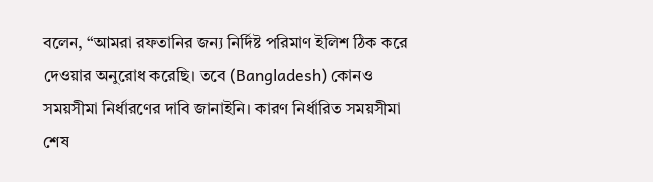বলেন, “আমরা রফতানির জন্য নির্দিষ্ট পরিমাণ ইলিশ ঠিক করে দেওয়ার অনুরোধ করেছি। তবে (Bangladesh) কোনও সময়সীমা নির্ধারণের দাবি জানাইনি। কারণ নির্ধারিত সময়সীমা শেষ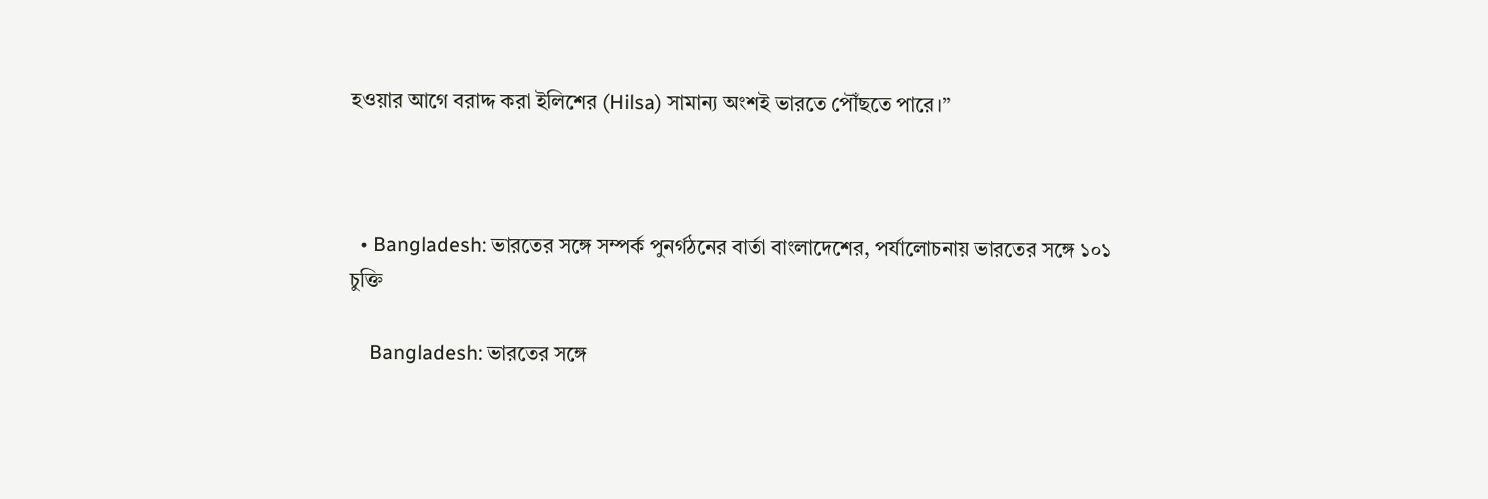হওয়ার আগে বরাদ্দ করা ইলিশের (Hilsa) সামান্য অংশই ভারতে পৌঁছতে পারে।”



  • Bangladesh: ভারতের সঙ্গে সম্পর্ক পুনর্গঠনের বার্তা বাংলাদেশের, পর্যালোচনায় ভারতের সঙ্গে ১০১ চুক্তি

    Bangladesh: ভারতের সঙ্গে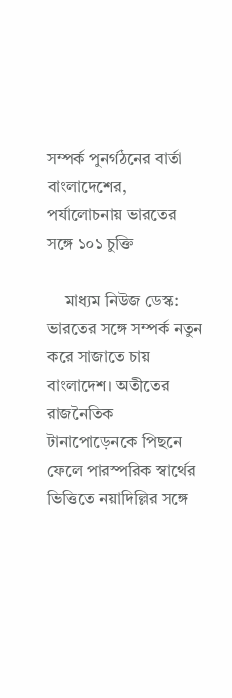সম্পর্ক পুনর্গঠনের বার্তা বাংলাদেশের, পর্যালোচনায় ভারতের সঙ্গে ১০১ চুক্তি

    মাধ্যম নিউজ ডেস্ক: ভারতের সঙ্গে সম্পর্ক নতুন করে সাজাতে চায় বাংলাদেশ। অতীতের রাজনৈতিক টানাপোড়েনকে পিছনে ফেলে পারস্পরিক স্বার্থের ভিত্তিতে নয়াদিল্লির সঙ্গে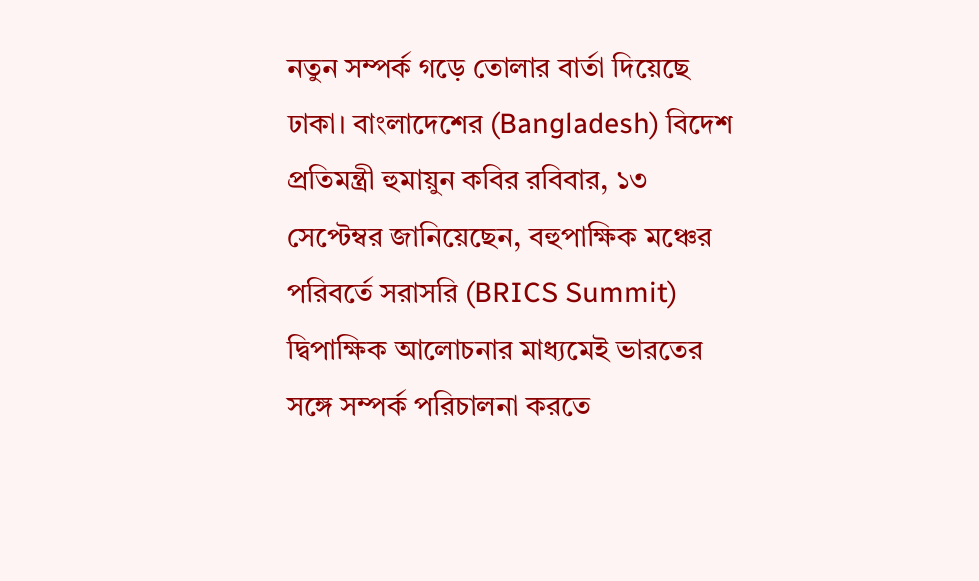নতুন সম্পর্ক গড়ে তোলার বার্তা দিয়েছে ঢাকা। বাংলাদেশের (Bangladesh) বিদেশ প্রতিমন্ত্রী হুমায়ুন কবির রবিবার, ১৩ সেপ্টেম্বর জানিয়েছেন, বহুপাক্ষিক মঞ্চের পরিবর্তে সরাসরি (BRICS Summit) দ্বিপাক্ষিক আলোচনার মাধ্যমেই ভারতের সঙ্গে সম্পর্ক পরিচালনা করতে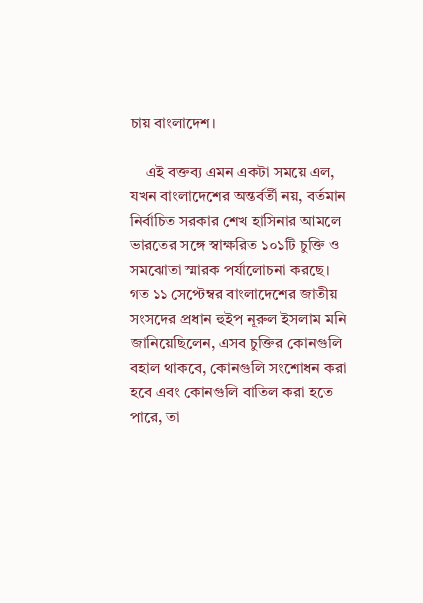চায় বাংলাদেশ।

    এই বক্তব্য এমন একটা সময়ে এল, যখন বাংলাদেশের অন্তর্বর্তী নয়, বর্তমান নির্বাচিত সরকার শেখ হাসিনার আমলে ভারতের সঙ্গে স্বাক্ষরিত ১০১টি চুক্তি ও সমঝোতা স্মারক পর্যালোচনা করছে। গত ১১ সেপ্টেম্বর বাংলাদেশের জাতীয় সংসদের প্রধান হুইপ নূরুল ইসলাম মনি জানিয়েছিলেন, এসব চুক্তির কোনগুলি বহাল থাকবে, কোনগুলি সংশোধন করা হবে এবং কোনগুলি বাতিল করা হতে পারে, তা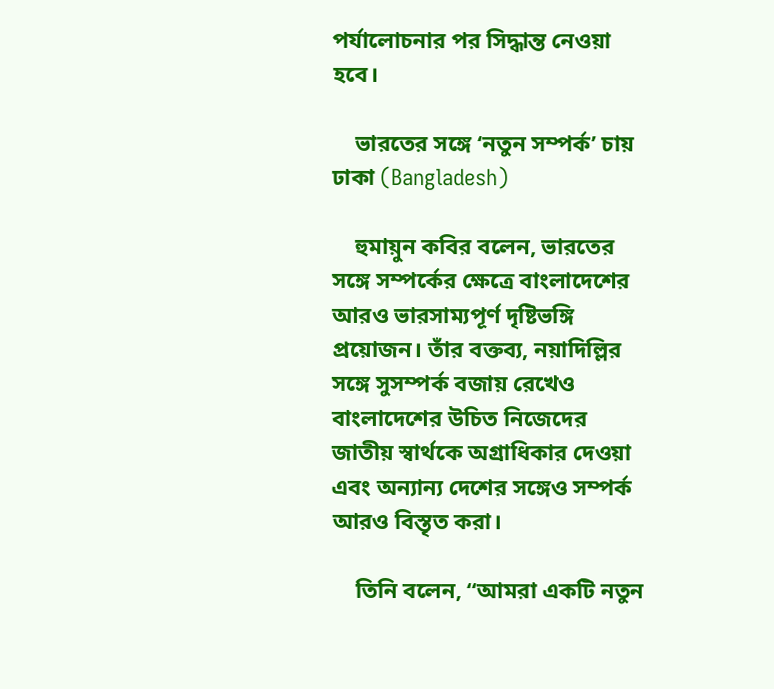পর্যালোচনার পর সিদ্ধান্ত নেওয়া হবে।

    ভারতের সঙ্গে ‘নতুন সম্পর্ক’ চায় ঢাকা (Bangladesh)

    হুমায়ুন কবির বলেন, ভারতের সঙ্গে সম্পর্কের ক্ষেত্রে বাংলাদেশের আরও ভারসাম্যপূর্ণ দৃষ্টিভঙ্গি প্রয়োজন। তাঁর বক্তব্য, নয়াদিল্লির সঙ্গে সুসম্পর্ক বজায় রেখেও বাংলাদেশের উচিত নিজেদের জাতীয় স্বার্থকে অগ্রাধিকার দেওয়া এবং অন্যান্য দেশের সঙ্গেও সম্পর্ক আরও বিস্তৃত করা।

    তিনি বলেন, “আমরা একটি নতুন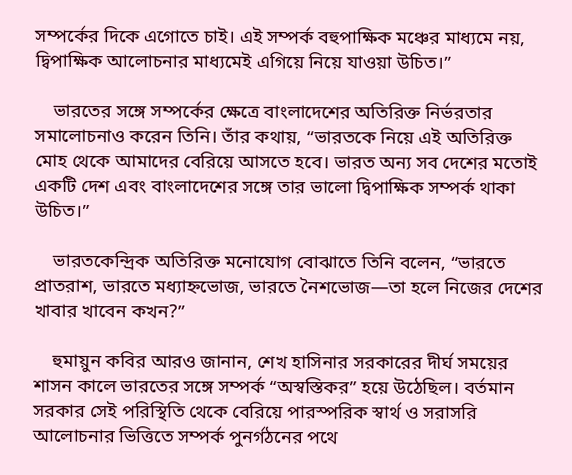সম্পর্কের দিকে এগোতে চাই। এই সম্পর্ক বহুপাক্ষিক মঞ্চের মাধ্যমে নয়, দ্বিপাক্ষিক আলোচনার মাধ্যমেই এগিয়ে নিয়ে যাওয়া উচিত।”

    ভারতের সঙ্গে সম্পর্কের ক্ষেত্রে বাংলাদেশের অতিরিক্ত নির্ভরতার সমালোচনাও করেন তিনি। তাঁর কথায়, “ভারতকে নিয়ে এই অতিরিক্ত মোহ থেকে আমাদের বেরিয়ে আসতে হবে। ভারত অন্য সব দেশের মতোই একটি দেশ এবং বাংলাদেশের সঙ্গে তার ভালো দ্বিপাক্ষিক সম্পর্ক থাকা উচিত।”

    ভারতকেন্দ্রিক অতিরিক্ত মনোযোগ বোঝাতে তিনি বলেন, “ভারতে প্রাতরাশ, ভারতে মধ্যাহ্নভোজ, ভারতে নৈশভোজ—তা হলে নিজের দেশের খাবার খাবেন কখন?”

    হুমায়ুন কবির আরও জানান, শেখ হাসিনার সরকারের দীর্ঘ সময়ের শাসন কালে ভারতের সঙ্গে সম্পর্ক “অস্বস্তিকর” হয়ে উঠেছিল। বর্তমান সরকার সেই পরিস্থিতি থেকে বেরিয়ে পারস্পরিক স্বার্থ ও সরাসরি আলোচনার ভিত্তিতে সম্পর্ক পুনর্গঠনের পথে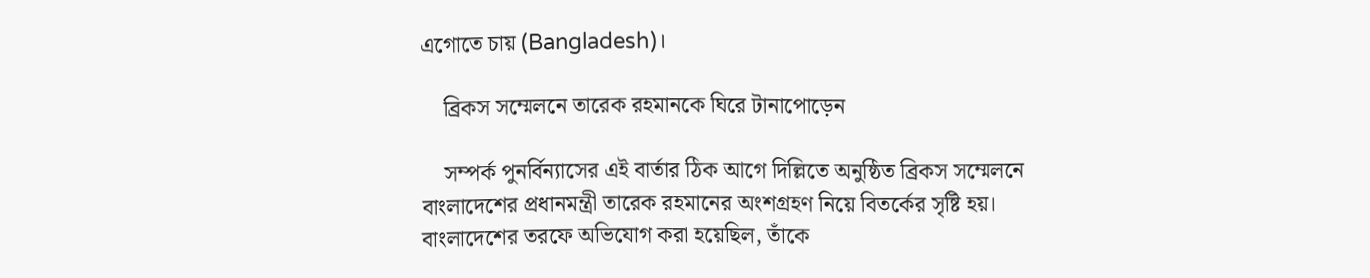এগোতে চায় (Bangladesh)।

    ব্রিকস সম্মেলনে তারেক রহমানকে ঘিরে টানাপোড়েন

    সম্পর্ক পুনর্বিন্যাসের এই বার্তার ঠিক আগে দিল্লিতে অনুষ্ঠিত ব্রিকস সম্মেলনে বাংলাদেশের প্রধানমন্ত্রী তারেক রহমানের অংশগ্রহণ নিয়ে বিতর্কের সৃষ্টি হয়। বাংলাদেশের তরফে অভিযোগ করা হয়েছিল, তাঁকে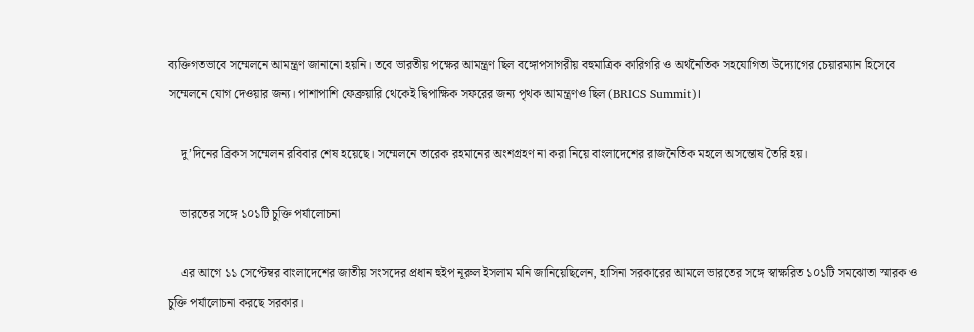ব্যক্তিগতভাবে সম্মেলনে আমন্ত্রণ জানানো হয়নি। তবে ভারতীয় পক্ষের আমন্ত্রণ ছিল বঙ্গোপসাগরীয় বহুমাত্রিক কারিগরি ও অর্থনৈতিক সহযোগিতা উদ্যোগের চেয়ারম্যান হিসেবে সম্মেলনে যোগ দেওয়ার জন্য। পাশাপাশি ফেব্রুয়ারি থেকেই দ্বিপাক্ষিক সফরের জন্য পৃথক আমন্ত্রণও ছিল (BRICS Summit)।

    দু’দিনের ব্রিকস সম্মেলন রবিবার শেষ হয়েছে। সম্মেলনে তারেক রহমানের অংশগ্রহণ না করা নিয়ে বাংলাদেশের রাজনৈতিক মহলে অসন্তোষ তৈরি হয়।

    ভারতের সঙ্গে ১০১টি চুক্তি পর্যালোচনা

    এর আগে ১১ সেপ্টেম্বর বাংলাদেশের জাতীয় সংসদের প্রধান হুইপ নূরুল ইসলাম মনি জানিয়েছিলেন, হাসিনা সরকারের আমলে ভারতের সঙ্গে স্বাক্ষরিত ১০১টি সমঝোতা স্মারক ও চুক্তি পর্যালোচনা করছে সরকার।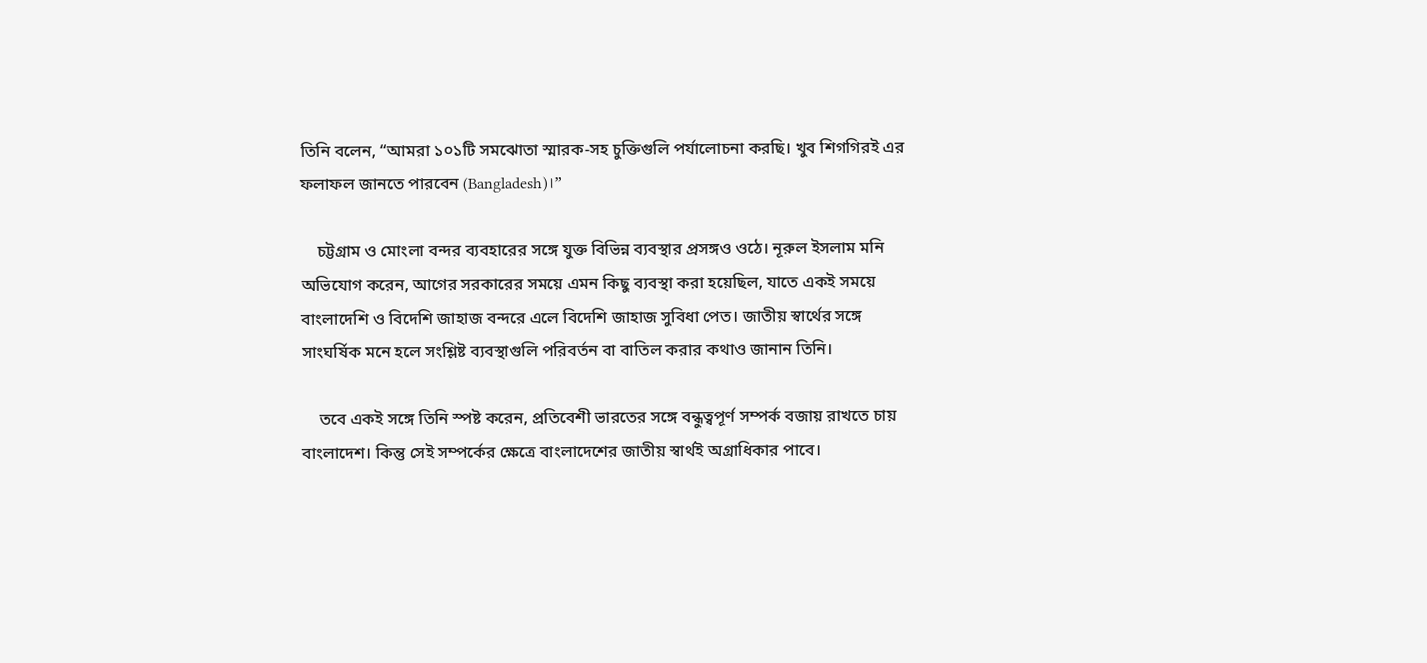তিনি বলেন, “আমরা ১০১টি সমঝোতা স্মারক-সহ চুক্তিগুলি পর্যালোচনা করছি। খুব শিগগিরই এর ফলাফল জানতে পারবেন (Bangladesh)।”

    চট্টগ্রাম ও মোংলা বন্দর ব্যবহারের সঙ্গে যুক্ত বিভিন্ন ব্যবস্থার প্রসঙ্গও ওঠে। নূরুল ইসলাম মনি অভিযোগ করেন, আগের সরকারের সময়ে এমন কিছু ব্যবস্থা করা হয়েছিল, যাতে একই সময়ে বাংলাদেশি ও বিদেশি জাহাজ বন্দরে এলে বিদেশি জাহাজ সুবিধা পেত। জাতীয় স্বার্থের সঙ্গে সাংঘর্ষিক মনে হলে সংশ্লিষ্ট ব্যবস্থাগুলি পরিবর্তন বা বাতিল করার কথাও জানান তিনি।

    তবে একই সঙ্গে তিনি স্পষ্ট করেন, প্রতিবেশী ভারতের সঙ্গে বন্ধুত্বপূর্ণ সম্পর্ক বজায় রাখতে চায় বাংলাদেশ। কিন্তু সেই সম্পর্কের ক্ষেত্রে বাংলাদেশের জাতীয় স্বার্থই অগ্রাধিকার পাবে।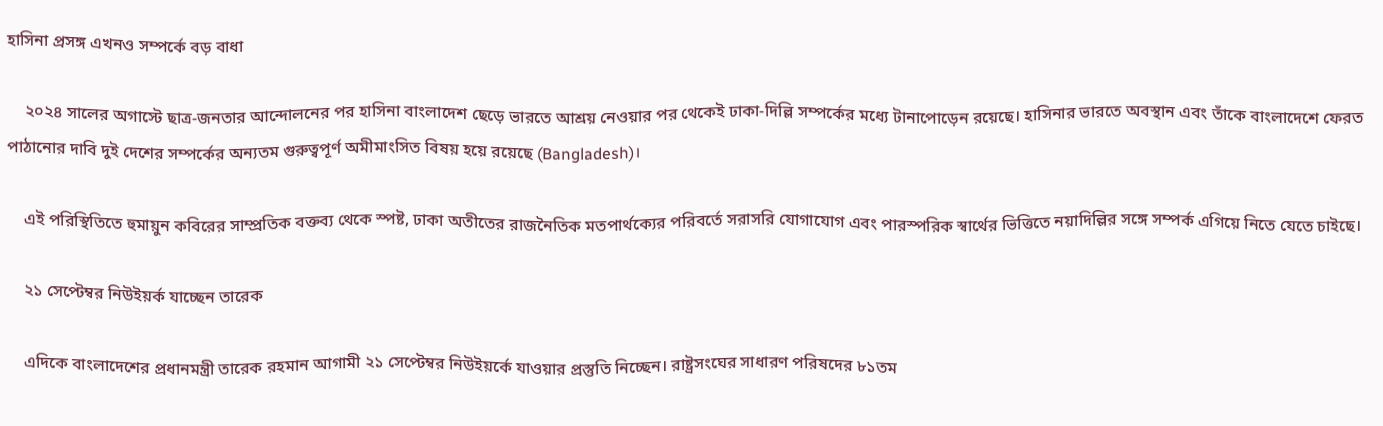হাসিনা প্রসঙ্গ এখনও সম্পর্কে বড় বাধা

    ২০২৪ সালের অগাস্টে ছাত্র-জনতার আন্দোলনের পর হাসিনা বাংলাদেশ ছেড়ে ভারতে আশ্রয় নেওয়ার পর থেকেই ঢাকা-দিল্লি সম্পর্কের মধ্যে টানাপোড়েন রয়েছে। হাসিনার ভারতে অবস্থান এবং তাঁকে বাংলাদেশে ফেরত পাঠানোর দাবি দুই দেশের সম্পর্কের অন্যতম গুরুত্বপূর্ণ অমীমাংসিত বিষয় হয়ে রয়েছে (Bangladesh)।

    এই পরিস্থিতিতে হুমায়ুন কবিরের সাম্প্রতিক বক্তব্য থেকে স্পষ্ট, ঢাকা অতীতের রাজনৈতিক মতপার্থক্যের পরিবর্তে সরাসরি যোগাযোগ এবং পারস্পরিক স্বার্থের ভিত্তিতে নয়াদিল্লির সঙ্গে সম্পর্ক এগিয়ে নিতে যেতে চাইছে।

    ২১ সেপ্টেম্বর নিউইয়র্ক যাচ্ছেন তারেক

    এদিকে বাংলাদেশের প্রধানমন্ত্রী তারেক রহমান আগামী ২১ সেপ্টেম্বর নিউইয়র্কে যাওয়ার প্রস্তুতি নিচ্ছেন। রাষ্ট্রসংঘের সাধারণ পরিষদের ৮১তম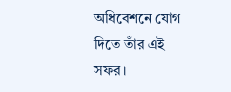অধিবেশনে যোগ দিতে তাঁর এই সফর।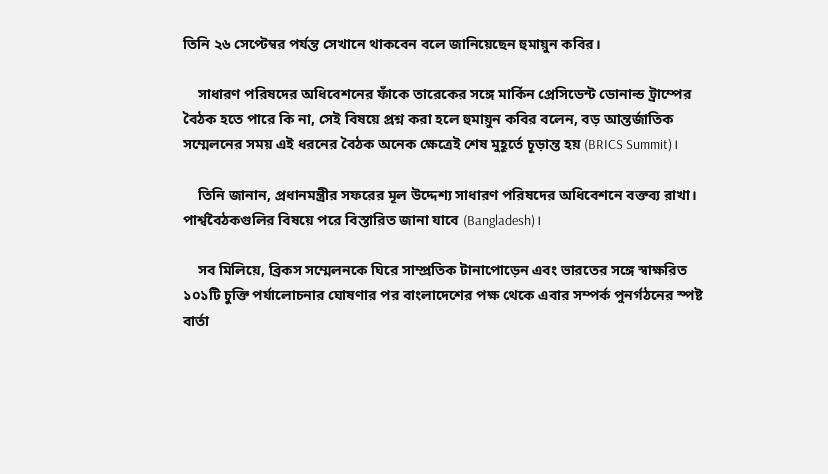তিনি ২৬ সেপ্টেম্বর পর্যন্ত সেখানে থাকবেন বলে জানিয়েছেন হুমায়ুন কবির।

    সাধারণ পরিষদের অধিবেশনের ফাঁকে তারেকের সঙ্গে মার্কিন প্রেসিডেন্ট ডোনাল্ড ট্রাম্পের বৈঠক হতে পারে কি না, সেই বিষয়ে প্রশ্ন করা হলে হুমায়ুন কবির বলেন, বড় আন্তর্জাতিক সম্মেলনের সময় এই ধরনের বৈঠক অনেক ক্ষেত্রেই শেষ মুহূর্তে চূড়ান্ত হয় (BRICS Summit)।

    তিনি জানান, প্রধানমন্ত্রীর সফরের মূল উদ্দেশ্য সাধারণ পরিষদের অধিবেশনে বক্তব্য রাখা। পার্শ্ববৈঠকগুলির বিষয়ে পরে বিস্তারিত জানা যাবে (Bangladesh)।

    সব মিলিয়ে, ব্রিকস সম্মেলনকে ঘিরে সাম্প্রতিক টানাপোড়েন এবং ভারতের সঙ্গে স্বাক্ষরিত ১০১টি চুক্তি পর্যালোচনার ঘোষণার পর বাংলাদেশের পক্ষ থেকে এবার সম্পর্ক পুনর্গঠনের স্পষ্ট বার্তা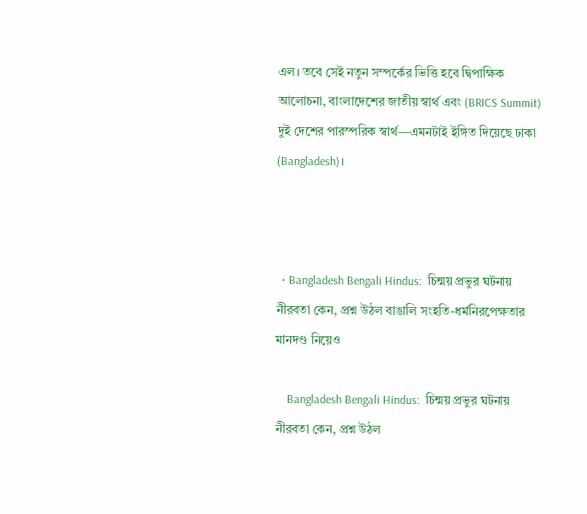এল। তবে সেই নতুন সম্পর্কের ভিত্তি হবে দ্বিপাক্ষিক আলোচনা, বাংলাদেশের জাতীয় স্বার্থ এবং (BRICS Summit) দুই দেশের পারস্পরিক স্বার্থ—এমনটাই ইঙ্গিত দিয়েছে ঢাকা (Bangladesh)।



  • Bangladesh Bengali Hindus:  চিন্ময় প্রভুর ঘটনায় নীরবতা কেন, প্রশ্ন উঠল বাঙালি সংহতি-ধর্মনিরপেক্ষতার মানদণ্ড নিয়েও

    Bangladesh Bengali Hindus:  চিন্ময় প্রভুর ঘটনায় নীরবতা কেন, প্রশ্ন উঠল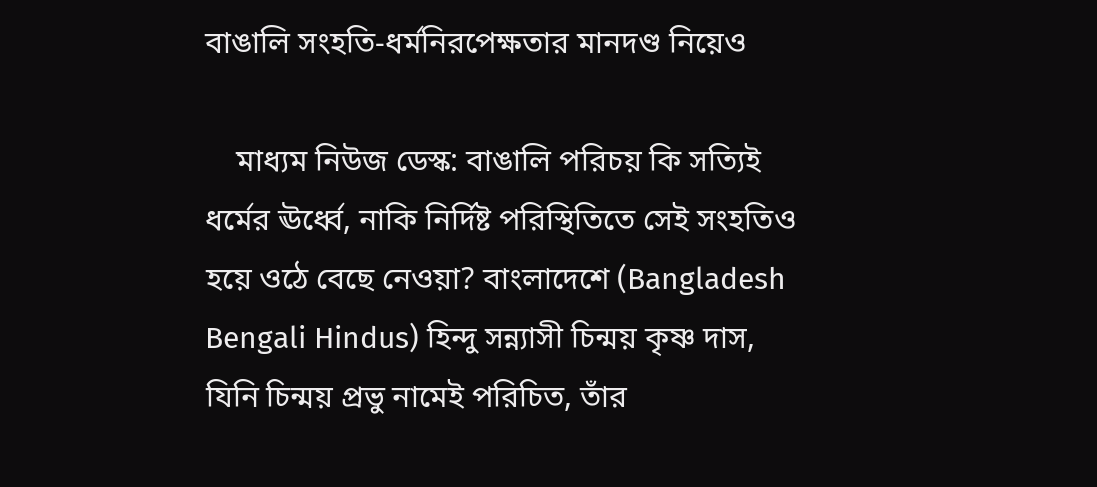বাঙালি সংহতি-ধর্মনিরপেক্ষতার মানদণ্ড নিয়েও

    মাধ্যম নিউজ ডেস্ক: বাঙালি পরিচয় কি সত্যিই ধর্মের ঊর্ধ্বে, নাকি নির্দিষ্ট পরিস্থিতিতে সেই সংহতিও হয়ে ওঠে বেছে নেওয়া? বাংলাদেশে (Bangladesh Bengali Hindus) হিন্দু সন্ন্যাসী চিন্ময় কৃষ্ণ দাস, যিনি চিন্ময় প্রভু নামেই পরিচিত, তাঁর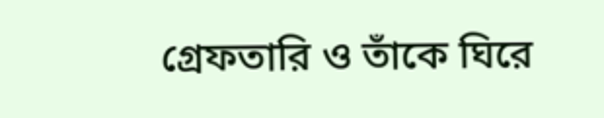গ্রেফতারি ও তাঁকে ঘিরে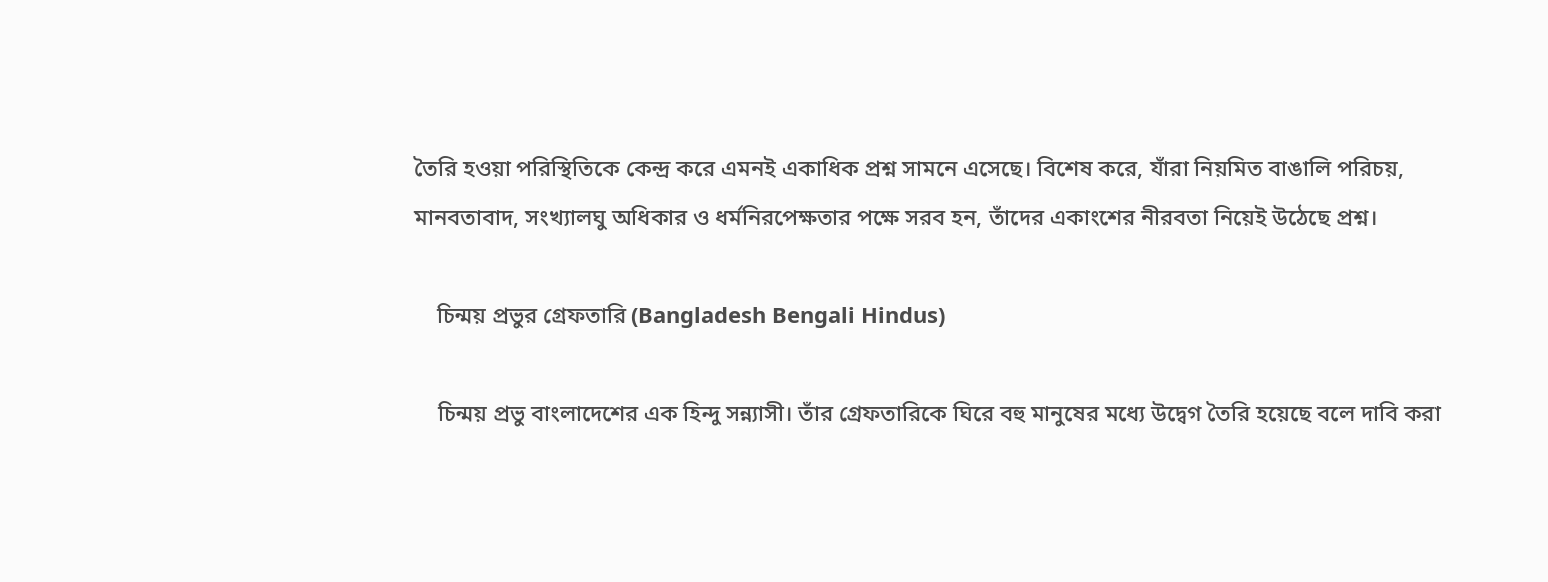তৈরি হওয়া পরিস্থিতিকে কেন্দ্র করে এমনই একাধিক প্রশ্ন সামনে এসেছে। বিশেষ করে, যাঁরা নিয়মিত বাঙালি পরিচয়, মানবতাবাদ, সংখ্যালঘু অধিকার ও ধর্মনিরপেক্ষতার পক্ষে সরব হন, তাঁদের একাংশের নীরবতা নিয়েই উঠেছে প্রশ্ন।

    চিন্ময় প্রভুর গ্রেফতারি (Bangladesh Bengali Hindus)

    চিন্ময় প্রভু বাংলাদেশের এক হিন্দু সন্ন্যাসী। তাঁর গ্রেফতারিকে ঘিরে বহু মানুষের মধ্যে উদ্বেগ তৈরি হয়েছে বলে দাবি করা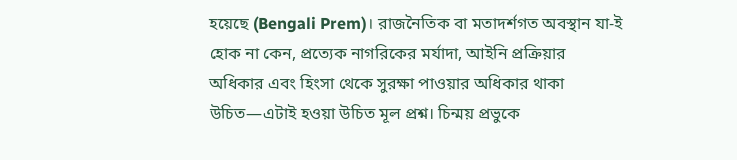হয়েছে (Bengali Prem)। রাজনৈতিক বা মতাদর্শগত অবস্থান যা-ই হোক না কেন, প্রত্যেক নাগরিকের মর্যাদা, আইনি প্রক্রিয়ার অধিকার এবং হিংসা থেকে সুরক্ষা পাওয়ার অধিকার থাকা উচিত—এটাই হওয়া উচিত মূল প্রশ্ন। চিন্ময় প্রভুকে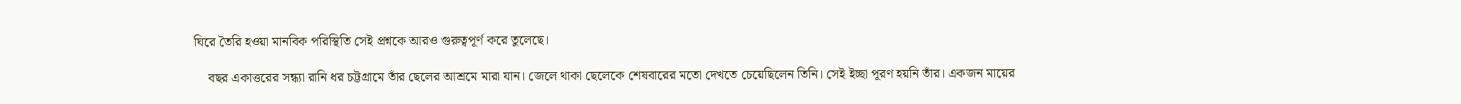ঘিরে তৈরি হওয়া মানবিক পরিস্থিতি সেই প্রশ্নকে আরও গুরুত্বপূর্ণ করে তুলেছে।

    বছর একাত্তরের সন্ধ্যা রানি ধর চট্টগ্রামে তাঁর ছেলের আশ্রমে মারা যান। জেলে থাকা ছেলেকে শেষবারের মতো দেখতে চেয়েছিলেন তিনি। সেই ইচ্ছা পূরণ হয়নি তাঁর। একজন মায়ের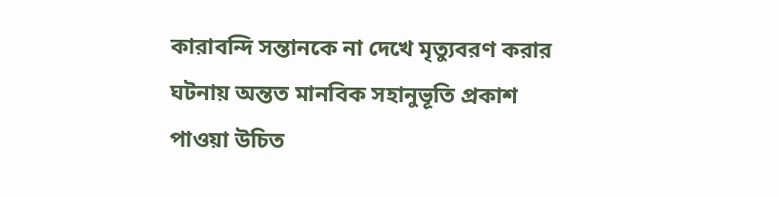কারাবন্দি সন্তানকে না দেখে মৃত্যুবরণ করার ঘটনায় অন্তত মানবিক সহানুভূতি প্রকাশ পাওয়া উচিত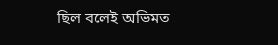ছিল বলেই অভিমত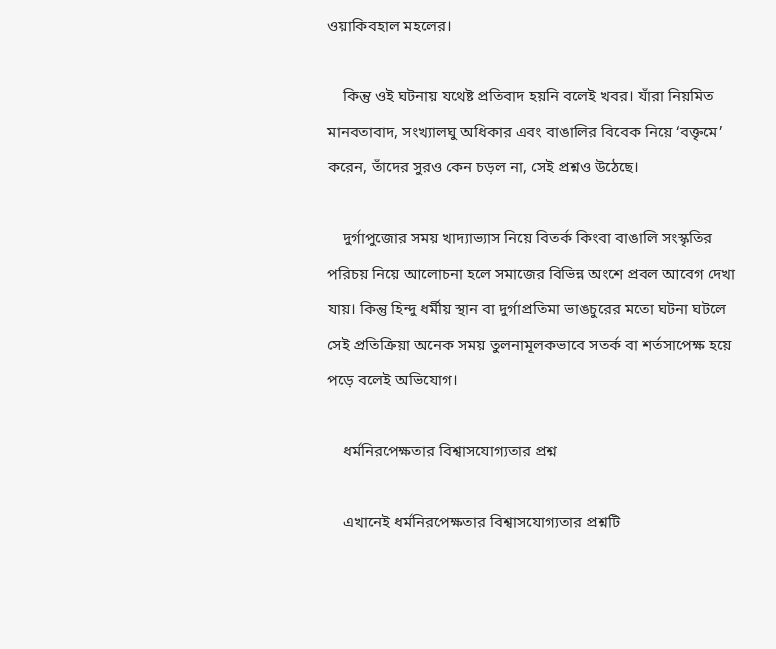ওয়াকিবহাল মহলের।

    কিন্তু ওই ঘটনায় যথেষ্ট প্রতিবাদ হয়নি বলেই খবর। যাঁরা নিয়মিত মানবতাবাদ, সংখ্যালঘু অধিকার এবং বাঙালির বিবেক নিয়ে ‘বক্তৃমে’ করেন, তাঁদের সুরও কেন চড়ল না, সেই প্রশ্নও উঠেছে।

    দুর্গাপুজোর সময় খাদ্যাভ্যাস নিয়ে বিতর্ক কিংবা বাঙালি সংস্কৃতির পরিচয় নিয়ে আলোচনা হলে সমাজের বিভিন্ন অংশে প্রবল আবেগ দেখা যায়। কিন্তু হিন্দু ধর্মীয় স্থান বা দুর্গাপ্রতিমা ভাঙচুরের মতো ঘটনা ঘটলে সেই প্রতিক্রিয়া অনেক সময় তুলনামূলকভাবে সতর্ক বা শর্তসাপেক্ষ হয়ে পড়ে বলেই অভিযোগ।

    ধর্মনিরপেক্ষতার বিশ্বাসযোগ্যতার প্রশ্ন

    এখানেই ধর্মনিরপেক্ষতার বিশ্বাসযোগ্যতার প্রশ্নটি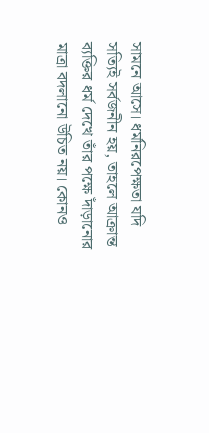সামনে আসে। ধর্মনিরপেক্ষতা যদি সত্যিই সর্বজনীন হয়, তাহলে আক্রান্ত ব্যক্তির ধর্ম দেখে তাঁর পক্ষে দাঁড়ানোর মাত্রা বদলানো উচিত নয়। কোনও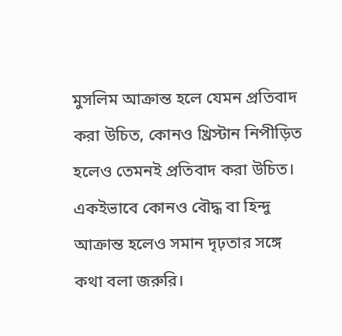মুসলিম আক্রান্ত হলে যেমন প্রতিবাদ করা উচিত, কোনও খ্রিস্টান নিপীড়িত হলেও তেমনই প্রতিবাদ করা উচিত। একইভাবে কোনও বৌদ্ধ বা হিন্দু আক্রান্ত হলেও সমান দৃঢ়তার সঙ্গে কথা বলা জরুরি।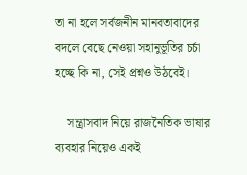তা না হলে সর্বজনীন মানবতাবাদের বদলে বেছে নেওয়া সহানুভূতির চর্চা হচ্ছে কি না, সেই প্রশ্নও উঠবেই।

    সন্ত্রাসবাদ নিয়ে রাজনৈতিক ভাষার ব্যবহার নিয়েও একই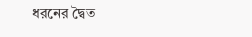ধরনের দ্বৈত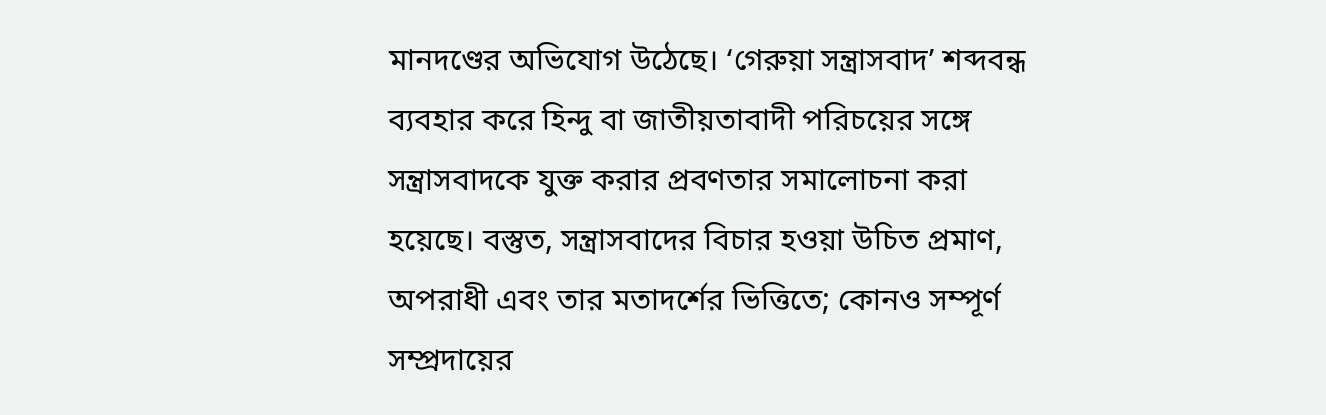মানদণ্ডের অভিযোগ উঠেছে। ‘গেরুয়া সন্ত্রাসবাদ’ শব্দবন্ধ ব্যবহার করে হিন্দু বা জাতীয়তাবাদী পরিচয়ের সঙ্গে সন্ত্রাসবাদকে যুক্ত করার প্রবণতার সমালোচনা করা হয়েছে। বস্তুত, সন্ত্রাসবাদের বিচার হওয়া উচিত প্রমাণ, অপরাধী এবং তার মতাদর্শের ভিত্তিতে; কোনও সম্পূর্ণ সম্প্রদায়ের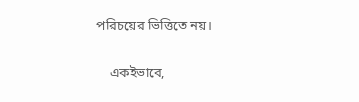পরিচয়ের ভিত্তিতে নয়।

    একইভাবে,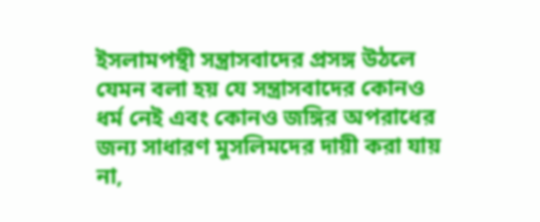ইসলামপন্থী সন্ত্রাসবাদের প্রসঙ্গ উঠলে যেমন বলা হয় যে সন্ত্রাসবাদের কোনও ধর্ম নেই এবং কোনও জঙ্গির অপরাধের জন্য সাধারণ মুসলিমদের দায়ী করা যায় না,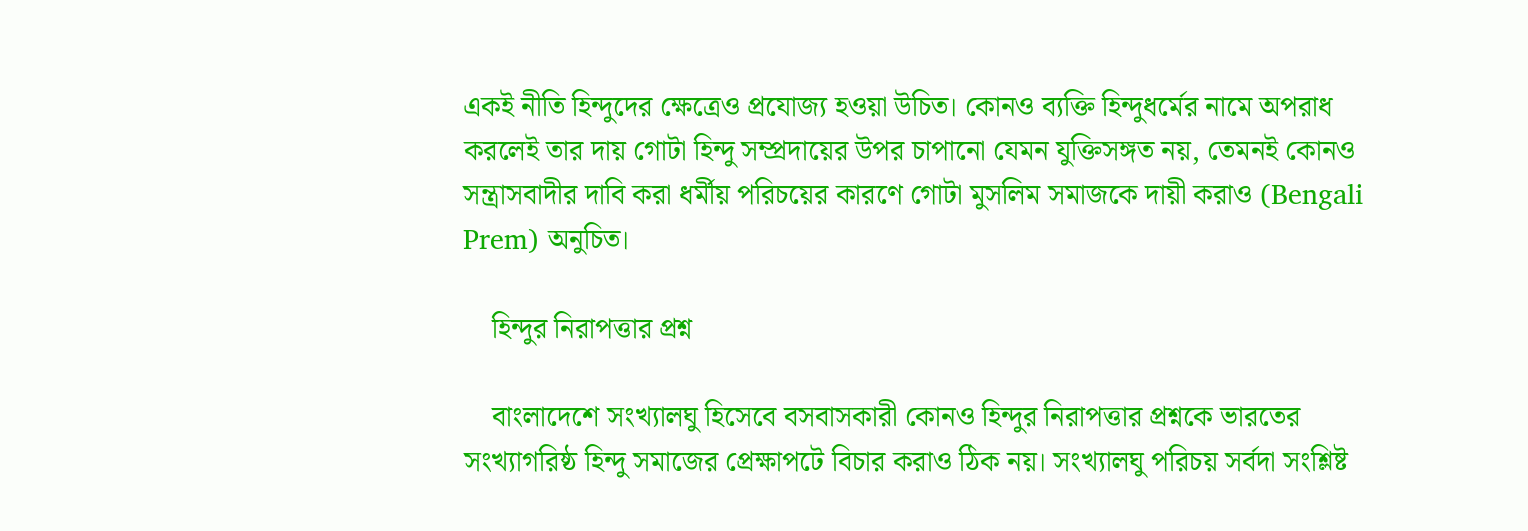একই নীতি হিন্দুদের ক্ষেত্রেও প্রযোজ্য হওয়া উচিত। কোনও ব্যক্তি হিন্দুধর্মের নামে অপরাধ করলেই তার দায় গোটা হিন্দু সম্প্রদায়ের উপর চাপানো যেমন যুক্তিসঙ্গত নয়, তেমনই কোনও সন্ত্রাসবাদীর দাবি করা ধর্মীয় পরিচয়ের কারণে গোটা মুসলিম সমাজকে দায়ী করাও (Bengali Prem) অনুচিত।

    হিন্দুর নিরাপত্তার প্রশ্ন

    বাংলাদেশে সংখ্যালঘু হিসেবে বসবাসকারী কোনও হিন্দুর নিরাপত্তার প্রশ্নকে ভারতের সংখ্যাগরিষ্ঠ হিন্দু সমাজের প্রেক্ষাপটে বিচার করাও ঠিক নয়। সংখ্যালঘু পরিচয় সর্বদা সংশ্লিষ্ট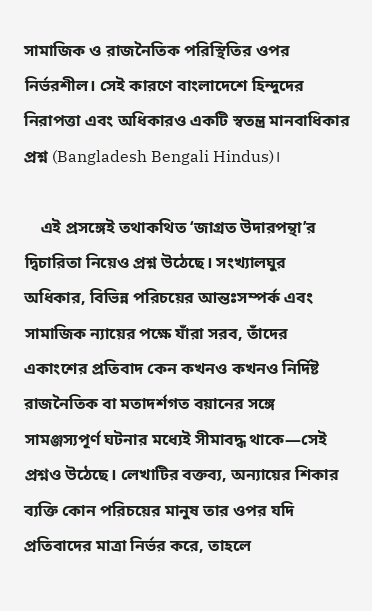সামাজিক ও রাজনৈতিক পরিস্থিতির ওপর নির্ভরশীল। সেই কারণে বাংলাদেশে হিন্দুদের নিরাপত্তা এবং অধিকারও একটি স্বতন্ত্র মানবাধিকার প্রশ্ন (Bangladesh Bengali Hindus)।

    এই প্রসঙ্গেই তথাকথিত ‘জাগ্রত উদারপন্থা’র দ্বিচারিতা নিয়েও প্রশ্ন উঠেছে। সংখ্যালঘুর অধিকার, বিভিন্ন পরিচয়ের আন্তঃসম্পর্ক এবং সামাজিক ন্যায়ের পক্ষে যাঁরা সরব, তাঁদের একাংশের প্রতিবাদ কেন কখনও কখনও নির্দিষ্ট রাজনৈতিক বা মতাদর্শগত বয়ানের সঙ্গে সামঞ্জস্যপূর্ণ ঘটনার মধ্যেই সীমাবদ্ধ থাকে—সেই প্রশ্নও উঠেছে। লেখাটির বক্তব্য, অন্যায়ের শিকার ব্যক্তি কোন পরিচয়ের মানুষ তার ওপর যদি প্রতিবাদের মাত্রা নির্ভর করে, তাহলে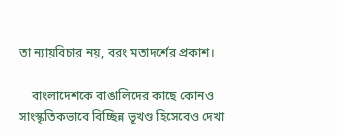তা ন্যায়বিচার নয়, বরং মতাদর্শের প্রকাশ।

    বাংলাদেশকে বাঙালিদের কাছে কোনও সাংস্কৃতিকভাবে বিচ্ছিন্ন ভূখণ্ড হিসেবেও দেখা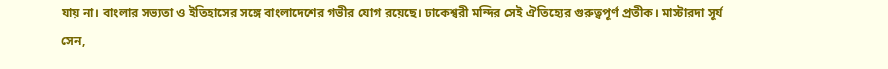যায় না। বাংলার সভ্যতা ও ইতিহাসের সঙ্গে বাংলাদেশের গভীর যোগ রয়েছে। ঢাকেশ্বরী মন্দির সেই ঐতিহ্যের গুরুত্বপূর্ণ প্রতীক। মাস্টারদা সূর্য সেন,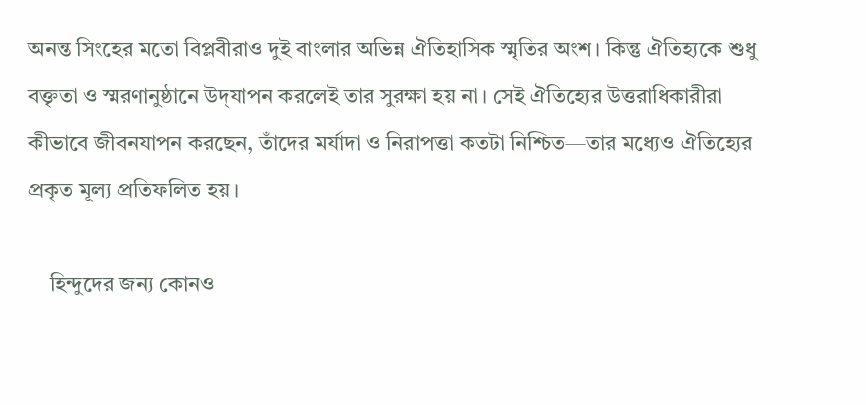অনন্ত সিংহের মতো বিপ্লবীরাও দুই বাংলার অভিন্ন ঐতিহাসিক স্মৃতির অংশ। কিন্তু ঐতিহ্যকে শুধু বক্তৃতা ও স্মরণানুষ্ঠানে উদ্‌যাপন করলেই তার সুরক্ষা হয় না। সেই ঐতিহ্যের উত্তরাধিকারীরা কীভাবে জীবনযাপন করছেন, তাঁদের মর্যাদা ও নিরাপত্তা কতটা নিশ্চিত—তার মধ্যেও ঐতিহ্যের প্রকৃত মূল্য প্রতিফলিত হয়।

    হিন্দুদের জন্য কোনও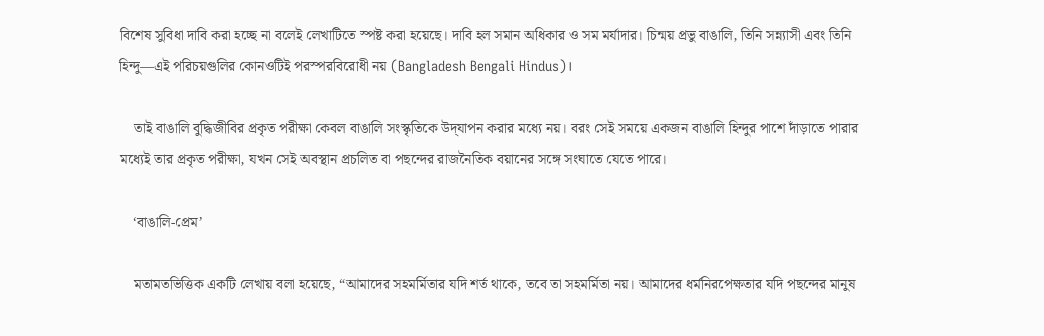বিশেষ সুবিধা দাবি করা হচ্ছে না বলেই লেখাটিতে স্পষ্ট করা হয়েছে। দাবি হল সমান অধিকার ও সম মর্যাদার। চিন্ময় প্রভু বাঙালি, তিনি সন্ন্যাসী এবং তিনি হিন্দু—এই পরিচয়গুলির কোনওটিই পরস্পরবিরোধী নয় (Bangladesh Bengali Hindus)।

    তাই বাঙালি বুদ্ধিজীবির প্রকৃত পরীক্ষা কেবল বাঙালি সংস্কৃতিকে উদ্‌যাপন করার মধ্যে নয়। বরং সেই সময়ে একজন বাঙালি হিন্দুর পাশে দাঁড়াতে পারার মধ্যেই তার প্রকৃত পরীক্ষা, যখন সেই অবস্থান প্রচলিত বা পছন্দের রাজনৈতিক বয়ানের সঙ্গে সংঘাতে যেতে পারে।

    ‘বাঙালি-প্রেম’

    মতামতভিত্তিক একটি লেখায় বলা হয়েছে, “আমাদের সহমর্মিতার যদি শর্ত থাকে, তবে তা সহমর্মিতা নয়। আমাদের ধর্মনিরপেক্ষতার যদি পছন্দের মানুষ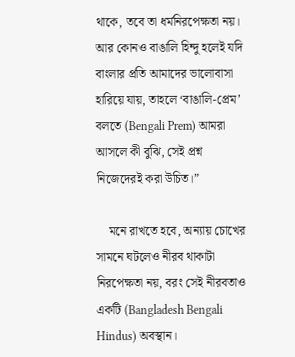থাকে, তবে তা ধর্মনিরপেক্ষতা নয়। আর কোনও বাঙালি হিন্দু হলেই যদি বাংলার প্রতি আমাদের ভালোবাসা হারিয়ে যায়, তাহলে ‘বাঙালি-প্রেম’ বলতে (Bengali Prem) আমরা আসলে কী বুঝি, সেই প্রশ্ন নিজেদেরই করা উচিত।”

    মনে রাখতে হবে, অন্যায় চোখের সামনে ঘটলেও নীরব থাকাটা নিরপেক্ষতা নয়, বরং সেই নীরবতাও একটি (Bangladesh Bengali Hindus) অবস্থান।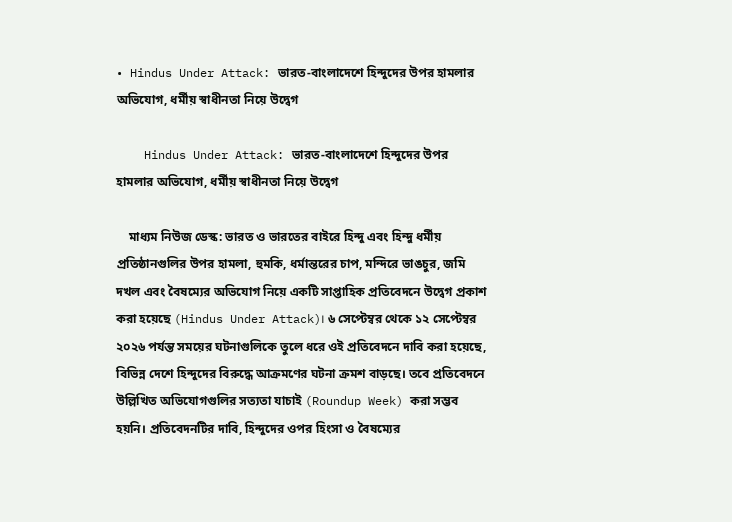• Hindus Under Attack: ভারত-বাংলাদেশে হিন্দুদের উপর হামলার অভিযোগ, ধর্মীয় স্বাধীনতা নিয়ে উদ্বেগ

    Hindus Under Attack: ভারত-বাংলাদেশে হিন্দুদের উপর হামলার অভিযোগ, ধর্মীয় স্বাধীনতা নিয়ে উদ্বেগ

    মাধ্যম নিউজ ডেস্ক: ভারত ও ভারতের বাইরে হিন্দু এবং হিন্দু ধর্মীয় প্রতিষ্ঠানগুলির উপর হামলা, হুমকি, ধর্মান্তরের চাপ, মন্দিরে ভাঙচুর, জমি দখল এবং বৈষম্যের অভিযোগ নিয়ে একটি সাপ্তাহিক প্রতিবেদনে উদ্বেগ প্রকাশ করা হয়েছে (Hindus Under Attack)। ৬ সেপ্টেম্বর থেকে ১২ সেপ্টেম্বর ২০২৬ পর্যন্ত সময়ের ঘটনাগুলিকে তুলে ধরে ওই প্রতিবেদনে দাবি করা হয়েছে, বিভিন্ন দেশে হিন্দুদের বিরুদ্ধে আক্রমণের ঘটনা ক্রমশ বাড়ছে। তবে প্রতিবেদনে উল্লিখিত অভিযোগগুলির সত্যতা যাচাই (Roundup Week) করা সম্ভব হয়নি। প্রতিবেদনটির দাবি, হিন্দুদের ওপর হিংসা ও বৈষম্যের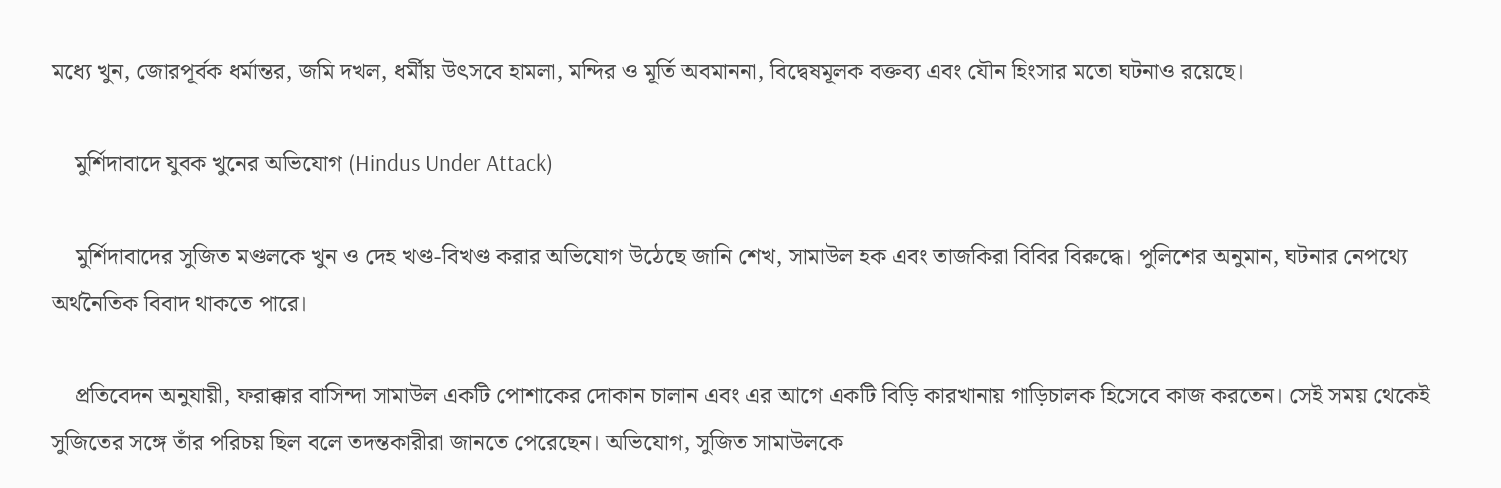মধ্যে খুন, জোরপূর্বক ধর্মান্তর, জমি দখল, ধর্মীয় উৎসবে হামলা, মন্দির ও মূর্তি অবমাননা, বিদ্বেষমূলক বক্তব্য এবং যৌন হিংসার মতো ঘটনাও রয়েছে।

    মুর্শিদাবাদে যুবক খুনের অভিযোগ (Hindus Under Attack)

    মুর্শিদাবাদের সুজিত মণ্ডলকে খুন ও দেহ খণ্ড-বিখণ্ড করার অভিযোগ উঠেছে জানি শেখ, সামাউল হক এবং তাজকিরা বিবির বিরুদ্ধে। পুলিশের অনুমান, ঘটনার নেপথ্যে অর্থনৈতিক বিবাদ থাকতে পারে।

    প্রতিবেদন অনুযায়ী, ফরাক্কার বাসিন্দা সামাউল একটি পোশাকের দোকান চালান এবং এর আগে একটি বিড়ি কারখানায় গাড়িচালক হিসেবে কাজ করতেন। সেই সময় থেকেই সুজিতের সঙ্গে তাঁর পরিচয় ছিল বলে তদন্তকারীরা জানতে পেরেছেন। অভিযোগ, সুজিত সামাউলকে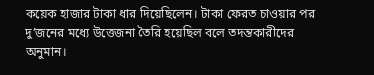কয়েক হাজার টাকা ধার দিয়েছিলেন। টাকা ফেরত চাওয়ার পর দু’জনের মধ্যে উত্তেজনা তৈরি হয়েছিল বলে তদন্তকারীদের অনুমান।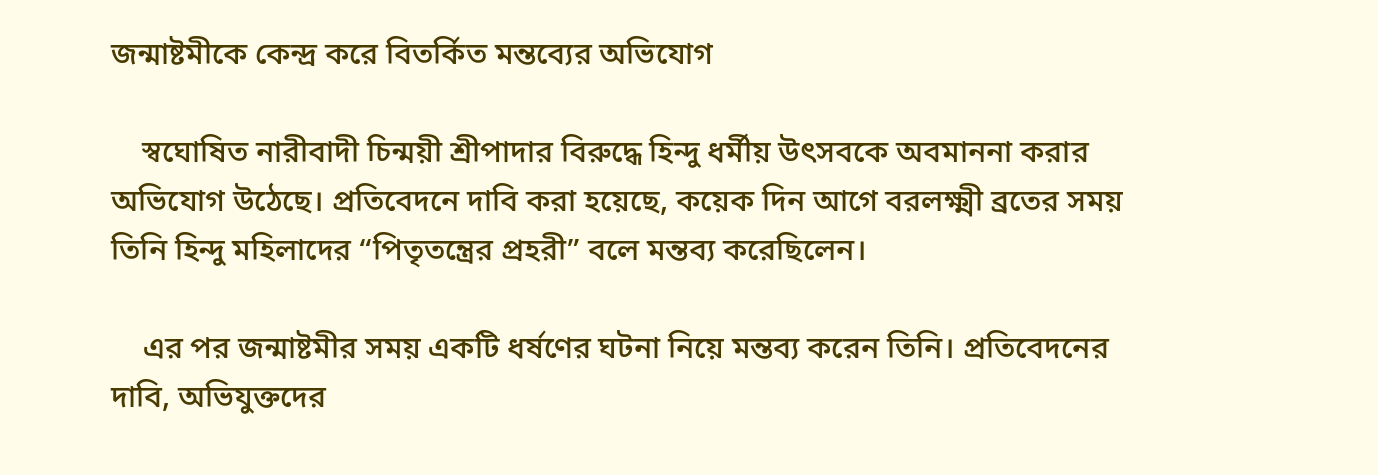জন্মাষ্টমীকে কেন্দ্র করে বিতর্কিত মন্তব্যের অভিযোগ

    স্বঘোষিত নারীবাদী চিন্ময়ী শ্রীপাদার বিরুদ্ধে হিন্দু ধর্মীয় উৎসবকে অবমাননা করার অভিযোগ উঠেছে। প্রতিবেদনে দাবি করা হয়েছে, কয়েক দিন আগে বরলক্ষ্মী ব্রতের সময় তিনি হিন্দু মহিলাদের “পিতৃতন্ত্রের প্রহরী” বলে মন্তব্য করেছিলেন।

    এর পর জন্মাষ্টমীর সময় একটি ধর্ষণের ঘটনা নিয়ে মন্তব্য করেন তিনি। প্রতিবেদনের দাবি, অভিযুক্তদের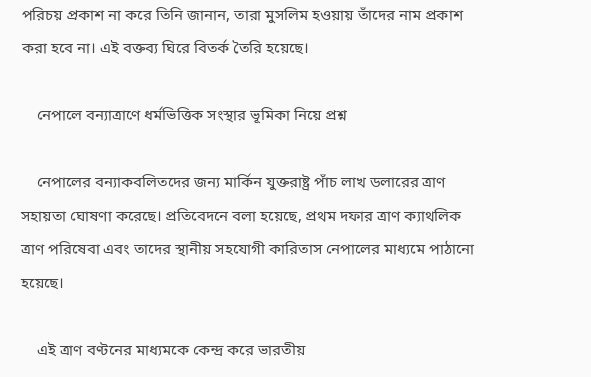পরিচয় প্রকাশ না করে তিনি জানান, তারা মুসলিম হওয়ায় তাঁদের নাম প্রকাশ করা হবে না। এই বক্তব্য ঘিরে বিতর্ক তৈরি হয়েছে।

    নেপালে বন্যাত্রাণে ধর্মভিত্তিক সংস্থার ভূমিকা নিয়ে প্রশ্ন

    নেপালের বন্যাকবলিতদের জন্য মার্কিন যুক্তরাষ্ট্র পাঁচ লাখ ডলারের ত্রাণ সহায়তা ঘোষণা করেছে। প্রতিবেদনে বলা হয়েছে, প্রথম দফার ত্রাণ ক্যাথলিক ত্রাণ পরিষেবা এবং তাদের স্থানীয় সহযোগী কারিতাস নেপালের মাধ্যমে পাঠানো হয়েছে।

    এই ত্রাণ বণ্টনের মাধ্যমকে কেন্দ্র করে ভারতীয়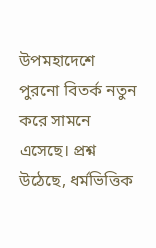উপমহাদেশে পুরনো বিতর্ক নতুন করে সামনে এসেছে। প্রশ্ন উঠেছে, ধর্মভিত্তিক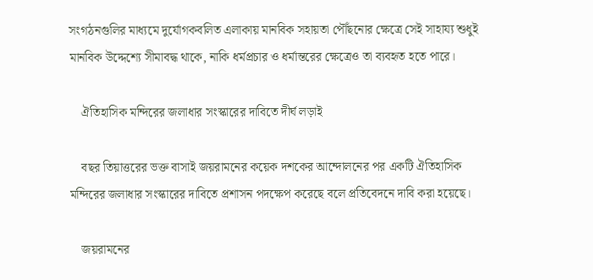সংগঠনগুলির মাধ্যমে দুর্যোগকবলিত এলাকায় মানবিক সহায়তা পৌঁছনোর ক্ষেত্রে সেই সাহায্য শুধুই মানবিক উদ্দেশ্যে সীমাবদ্ধ থাকে, নাকি ধর্মপ্রচার ও ধর্মান্তরের ক্ষেত্রেও তা ব্যবহৃত হতে পারে।

    ঐতিহাসিক মন্দিরের জলাধার সংস্কারের দাবিতে দীর্ঘ লড়াই

    বছর তিয়াত্তরের ভক্ত বাসাই জয়রামনের কয়েক দশকের আন্দোলনের পর একটি ঐতিহাসিক মন্দিরের জলাধার সংস্কারের দাবিতে প্রশাসন পদক্ষেপ করেছে বলে প্রতিবেদনে দাবি করা হয়েছে।

    জয়রামনের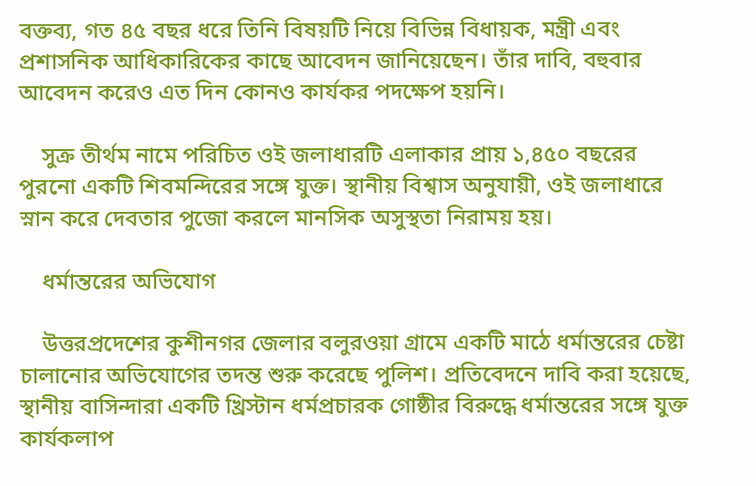বক্তব্য, গত ৪৫ বছর ধরে তিনি বিষয়টি নিয়ে বিভিন্ন বিধায়ক, মন্ত্রী এবং প্রশাসনিক আধিকারিকের কাছে আবেদন জানিয়েছেন। তাঁর দাবি, বহুবার আবেদন করেও এত দিন কোনও কার্যকর পদক্ষেপ হয়নি।

    সুক্র তীর্থম নামে পরিচিত ওই জলাধারটি এলাকার প্রায় ১,৪৫০ বছরের পুরনো একটি শিবমন্দিরের সঙ্গে যুক্ত। স্থানীয় বিশ্বাস অনুযায়ী, ওই জলাধারে স্নান করে দেবতার পুজো করলে মানসিক অসুস্থতা নিরাময় হয়।

    ধর্মান্তরের অভিযোগ

    উত্তরপ্রদেশের কুশীনগর জেলার বলুরওয়া গ্রামে একটি মাঠে ধর্মান্তরের চেষ্টা চালানোর অভিযোগের তদন্ত শুরু করেছে পুলিশ। প্রতিবেদনে দাবি করা হয়েছে, স্থানীয় বাসিন্দারা একটি খ্রিস্টান ধর্মপ্রচারক গোষ্ঠীর বিরুদ্ধে ধর্মান্তরের সঙ্গে যুক্ত কার্যকলাপ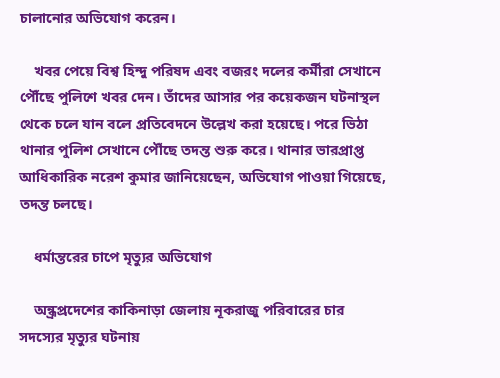চালানোর অভিযোগ করেন।

    খবর পেয়ে বিশ্ব হিন্দু পরিষদ এবং বজরং দলের কর্মীরা সেখানে পৌঁছে পুলিশে খবর দেন। তাঁদের আসার পর কয়েকজন ঘটনাস্থল থেকে চলে যান বলে প্রতিবেদনে উল্লেখ করা হয়েছে। পরে ভিঠা থানার পুলিশ সেখানে পৌঁছে তদন্ত শুরু করে। থানার ভারপ্রাপ্ত আধিকারিক নরেশ কুমার জানিয়েছেন, অভিযোগ পাওয়া গিয়েছে, তদন্ত চলছে।

    ধর্মান্তরের চাপে মৃত্যুর অভিযোগ

    অন্ধ্রপ্রদেশের কাকিনাড়া জেলায় নূকরাজু পরিবারের চার সদস্যের মৃত্যুর ঘটনায়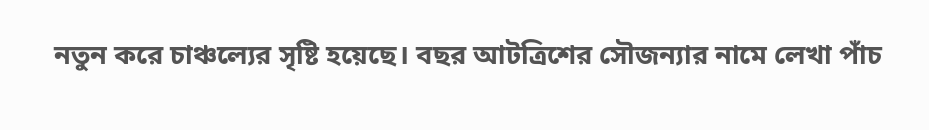নতুন করে চাঞ্চল্যের সৃষ্টি হয়েছে। বছর আটত্রিশের সৌজন্যার নামে লেখা পাঁচ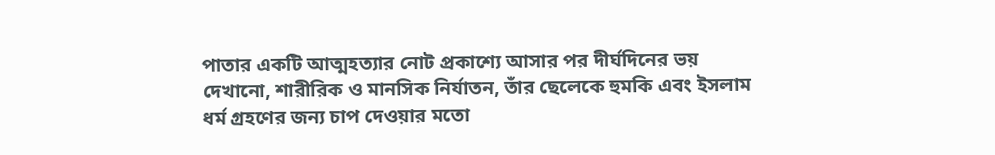পাতার একটি আত্মহত্যার নোট প্রকাশ্যে আসার পর দীর্ঘদিনের ভয় দেখানো, শারীরিক ও মানসিক নির্যাতন, তাঁর ছেলেকে হুমকি এবং ইসলাম ধর্ম গ্রহণের জন্য চাপ দেওয়ার মতো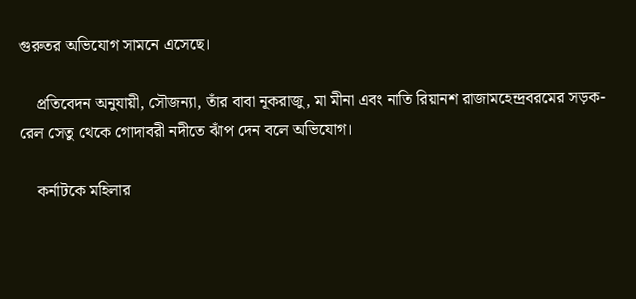গুরুতর অভিযোগ সামনে এসেছে।

    প্রতিবেদন অনুযায়ী, সৌজন্যা, তাঁর বাবা নূকরাজু, মা মীনা এবং নাতি রিয়ানশ রাজামহেন্দ্রবরমের সড়ক-রেল সেতু থেকে গোদাবরী নদীতে ঝাঁপ দেন বলে অভিযোগ।

    কর্নাটকে মহিলার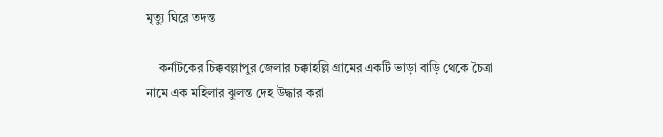মৃত্যু ঘিরে তদন্ত

    কর্নাটকের চিক্কবল্লাপুর জেলার চক্কাহল্লি গ্রামের একটি ভাড়া বাড়ি থেকে চৈত্রা নামে এক মহিলার ঝুলন্ত দেহ উদ্ধার করা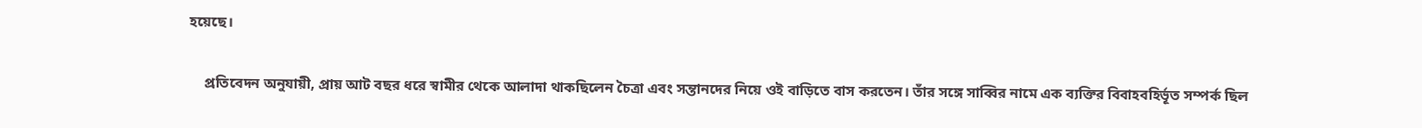হয়েছে।

    প্রতিবেদন অনুযায়ী, প্রায় আট বছর ধরে স্বামীর থেকে আলাদা থাকছিলেন চৈত্রা এবং সন্তানদের নিয়ে ওই বাড়িতে বাস করতেন। তাঁর সঙ্গে সাব্বির নামে এক ব্যক্তির বিবাহবহির্ভূত সম্পর্ক ছিল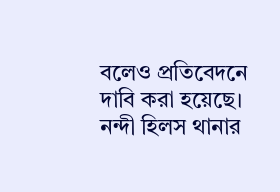বলেও প্রতিবেদনে দাবি করা হয়েছে। নন্দী হিলস থানার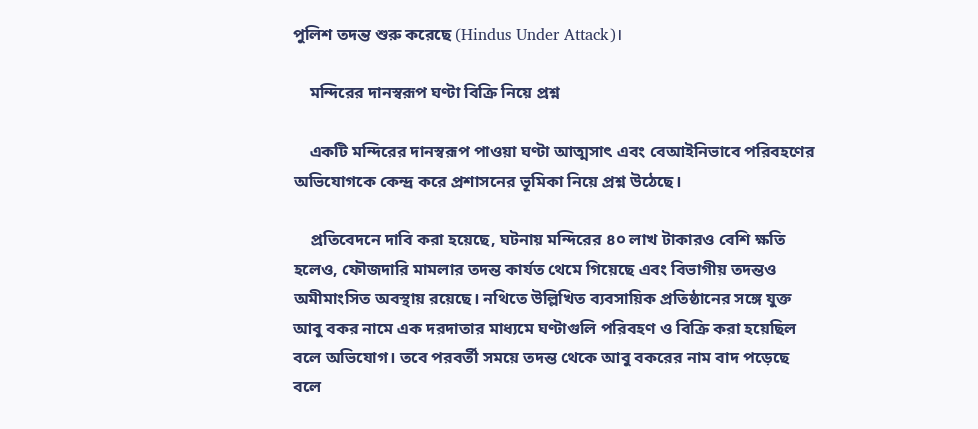পুলিশ তদন্ত শুরু করেছে (Hindus Under Attack)।

    মন্দিরের দানস্বরূপ ঘণ্টা বিক্রি নিয়ে প্রশ্ন

    একটি মন্দিরের দানস্বরূপ পাওয়া ঘণ্টা আত্মসাৎ এবং বেআইনিভাবে পরিবহণের অভিযোগকে কেন্দ্র করে প্রশাসনের ভূমিকা নিয়ে প্রশ্ন উঠেছে।

    প্রতিবেদনে দাবি করা হয়েছে, ঘটনায় মন্দিরের ৪০ লাখ টাকারও বেশি ক্ষতি হলেও, ফৌজদারি মামলার তদন্ত কার্যত থেমে গিয়েছে এবং বিভাগীয় তদন্তও অমীমাংসিত অবস্থায় রয়েছে। নথিতে উল্লিখিত ব্যবসায়িক প্রতিষ্ঠানের সঙ্গে যুক্ত আবু বকর নামে এক দরদাতার মাধ্যমে ঘণ্টাগুলি পরিবহণ ও বিক্রি করা হয়েছিল বলে অভিযোগ। তবে পরবর্তী সময়ে তদন্ত থেকে আবু বকরের নাম বাদ পড়েছে বলে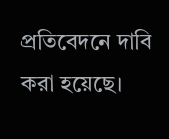প্রতিবেদনে দাবি করা হয়েছে।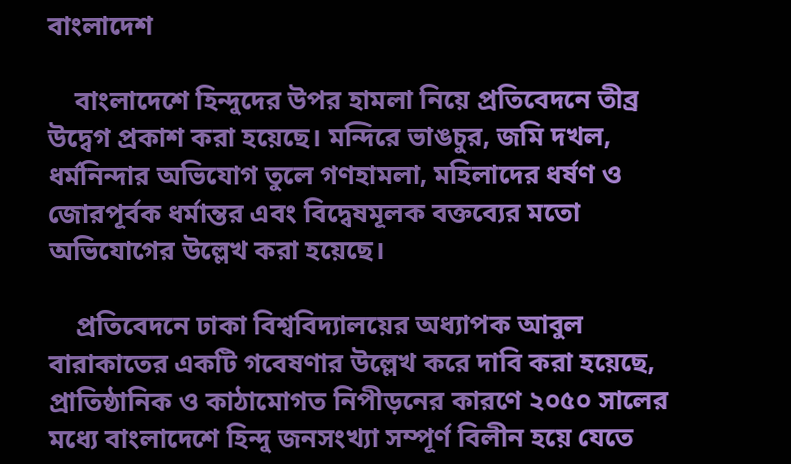বাংলাদেশ

    বাংলাদেশে হিন্দুদের উপর হামলা নিয়ে প্রতিবেদনে তীব্র উদ্বেগ প্রকাশ করা হয়েছে। মন্দিরে ভাঙচুর, জমি দখল, ধর্মনিন্দার অভিযোগ তুলে গণহামলা, মহিলাদের ধর্ষণ ও জোরপূর্বক ধর্মান্তর এবং বিদ্বেষমূলক বক্তব্যের মতো অভিযোগের উল্লেখ করা হয়েছে।

    প্রতিবেদনে ঢাকা বিশ্ববিদ্যালয়ের অধ্যাপক আবুল বারাকাতের একটি গবেষণার উল্লেখ করে দাবি করা হয়েছে, প্রাতিষ্ঠানিক ও কাঠামোগত নিপীড়নের কারণে ২০৫০ সালের মধ্যে বাংলাদেশে হিন্দু জনসংখ্যা সম্পূর্ণ বিলীন হয়ে যেতে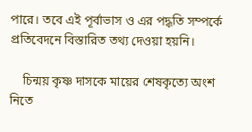পারে। তবে এই পূর্বাভাস ও এর পদ্ধতি সম্পর্কে প্রতিবেদনে বিস্তারিত তথ্য দেওয়া হয়নি।

    চিন্ময় কৃষ্ণ দাসকে মায়ের শেষকৃত্যে অংশ নিতে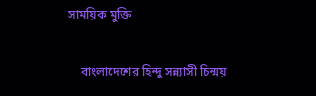সাময়িক মুক্তি

    বাংলাদেশের হিন্দু সন্ন্যাসী চিন্ময়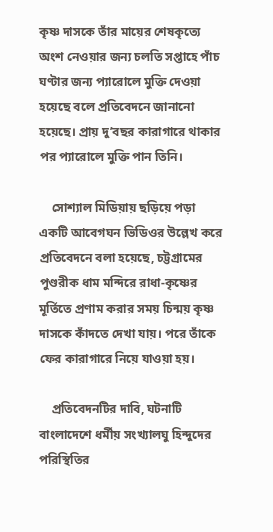কৃষ্ণ দাসকে তাঁর মায়ের শেষকৃত্যে অংশ নেওয়ার জন্য চলতি সপ্তাহে পাঁচ ঘণ্টার জন্য প্যারোলে মুক্তি দেওয়া হয়েছে বলে প্রতিবেদনে জানানো হয়েছে। প্রায় দু’বছর কারাগারে থাকার পর প্যারোলে মুক্তি পান তিনি।

    সোশ্যাল মিডিয়ায় ছড়িয়ে পড়া একটি আবেগঘন ভিডিওর উল্লেখ করে প্রতিবেদনে বলা হয়েছে, চট্টগ্রামের পুণ্ডরীক ধাম মন্দিরে রাধা-কৃষ্ণের মূর্তিতে প্রণাম করার সময় চিন্ময় কৃষ্ণ দাসকে কাঁদতে দেখা যায়। পরে তাঁকে ফের কারাগারে নিয়ে যাওয়া হয়।

    প্রতিবেদনটির দাবি, ঘটনাটি বাংলাদেশে ধর্মীয় সংখ্যালঘু হিন্দুদের পরিস্থিতির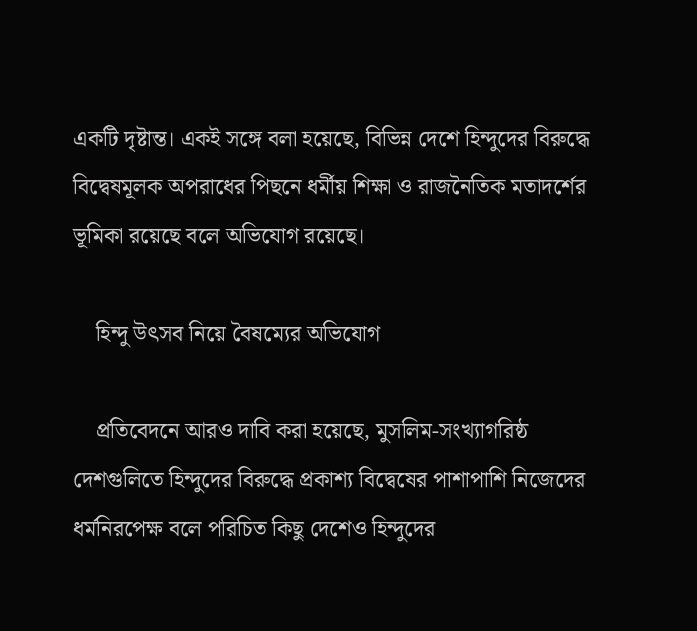একটি দৃষ্টান্ত। একই সঙ্গে বলা হয়েছে, বিভিন্ন দেশে হিন্দুদের বিরুদ্ধে বিদ্বেষমূলক অপরাধের পিছনে ধর্মীয় শিক্ষা ও রাজনৈতিক মতাদর্শের ভূমিকা রয়েছে বলে অভিযোগ রয়েছে।

    হিন্দু উৎসব নিয়ে বৈষম্যের অভিযোগ

    প্রতিবেদনে আরও দাবি করা হয়েছে, মুসলিম-সংখ্যাগরিষ্ঠ দেশগুলিতে হিন্দুদের বিরুদ্ধে প্রকাশ্য বিদ্বেষের পাশাপাশি নিজেদের ধর্মনিরপেক্ষ বলে পরিচিত কিছু দেশেও হিন্দুদের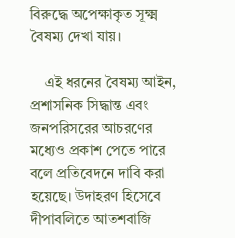বিরুদ্ধে অপেক্ষাকৃত সূক্ষ্ম বৈষম্য দেখা যায়।

    এই ধরনের বৈষম্য আইন, প্রশাসনিক সিদ্ধান্ত এবং জনপরিসরের আচরণের মধ্যেও প্রকাশ পেতে পারে বলে প্রতিবেদনে দাবি করা হয়েছে। উদাহরণ হিসেবে দীপাবলিতে আতশবাজি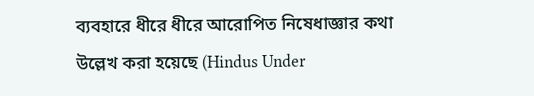ব্যবহারে ধীরে ধীরে আরোপিত নিষেধাজ্ঞার কথা উল্লেখ করা হয়েছে (Hindus Under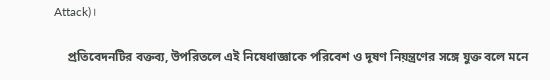Attack)।

    প্রতিবেদনটির বক্তব্য, উপরিতলে এই নিষেধাজ্ঞাকে পরিবেশ ও দূষণ নিয়ন্ত্রণের সঙ্গে যুক্ত বলে মনে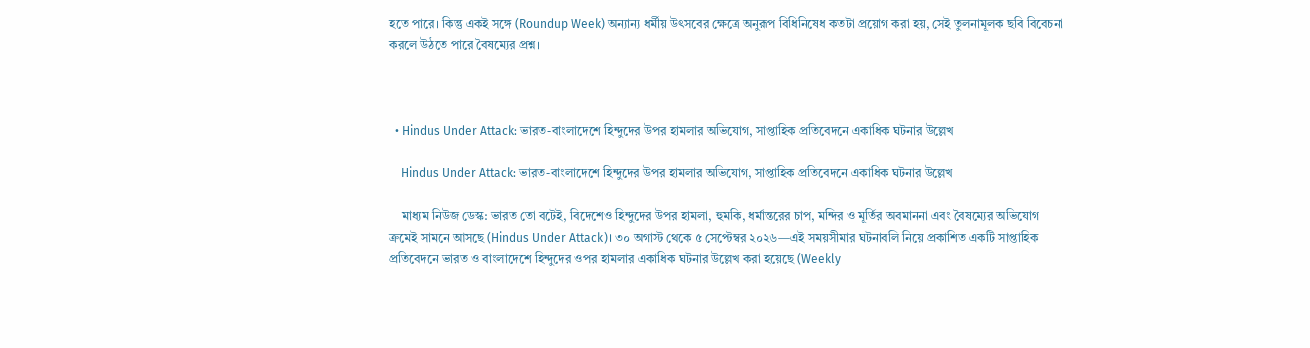হতে পারে। কিন্তু একই সঙ্গে (Roundup Week) অন্যান্য ধর্মীয় উৎসবের ক্ষেত্রে অনুরূপ বিধিনিষেধ কতটা প্রয়োগ করা হয়, সেই তুলনামূলক ছবি বিবেচনা করলে উঠতে পারে বৈষম্যের প্রশ্ন।



  • Hindus Under Attack: ভারত-বাংলাদেশে হিন্দুদের উপর হামলার অভিযোগ, সাপ্তাহিক প্রতিবেদনে একাধিক ঘটনার উল্লেখ

    Hindus Under Attack: ভারত-বাংলাদেশে হিন্দুদের উপর হামলার অভিযোগ, সাপ্তাহিক প্রতিবেদনে একাধিক ঘটনার উল্লেখ

    মাধ্যম নিউজ ডেস্ক: ভারত তো বটেই, বিদেশেও হিন্দুদের উপর হামলা, হুমকি, ধর্মান্তরের চাপ, মন্দির ও মূর্তির অবমাননা এবং বৈষম্যের অভিযোগ ক্রমেই সামনে আসছে (Hindus Under Attack)। ৩০ অগাস্ট থেকে ৫ সেপ্টেম্বর ২০২৬—এই সময়সীমার ঘটনাবলি নিয়ে প্রকাশিত একটি সাপ্তাহিক প্রতিবেদনে ভারত ও বাংলাদেশে হিন্দুদের ওপর হামলার একাধিক ঘটনার উল্লেখ করা হয়েছে (Weekly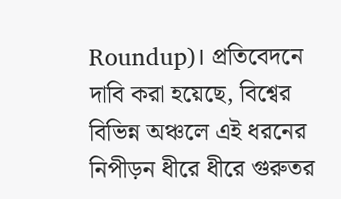Roundup)। প্রতিবেদনে দাবি করা হয়েছে, বিশ্বের বিভিন্ন অঞ্চলে এই ধরনের নিপীড়ন ধীরে ধীরে গুরুতর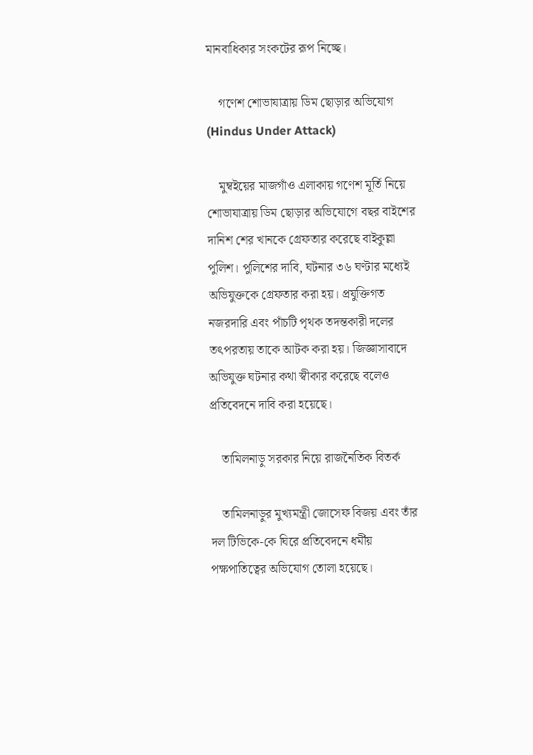মানবাধিকার সংকটের রূপ নিচ্ছে।

    গণেশ শোভাযাত্রায় ডিম ছোড়ার অভিযোগ (Hindus Under Attack)

    মুম্বইয়ের মাজগাঁও এলাকায় গণেশ মূর্তি নিয়ে শোভাযাত্রায় ডিম ছোড়ার অভিযোগে বছর বাইশের দানিশ শের খানকে গ্রেফতার করেছে বাইকুল্লা পুলিশ। পুলিশের দাবি, ঘটনার ৩৬ ঘণ্টার মধ্যেই অভিযুক্তকে গ্রেফতার করা হয়। প্রযুক্তিগত নজরদারি এবং পাঁচটি পৃথক তদন্তকারী দলের তৎপরতায় তাকে আটক করা হয়। জিজ্ঞাসাবাদে অভিযুক্ত ঘটনার কথা স্বীকার করেছে বলেও প্রতিবেদনে দাবি করা হয়েছে।

    তামিলনাড়ু সরকার নিয়ে রাজনৈতিক বিতর্ক

    তামিলনাড়ুর মুখ্যমন্ত্রী জোসেফ বিজয় এবং তাঁর দল টিভিকে-কে ঘিরে প্রতিবেদনে ধর্মীয় পক্ষপাতিত্বের অভিযোগ তোলা হয়েছে।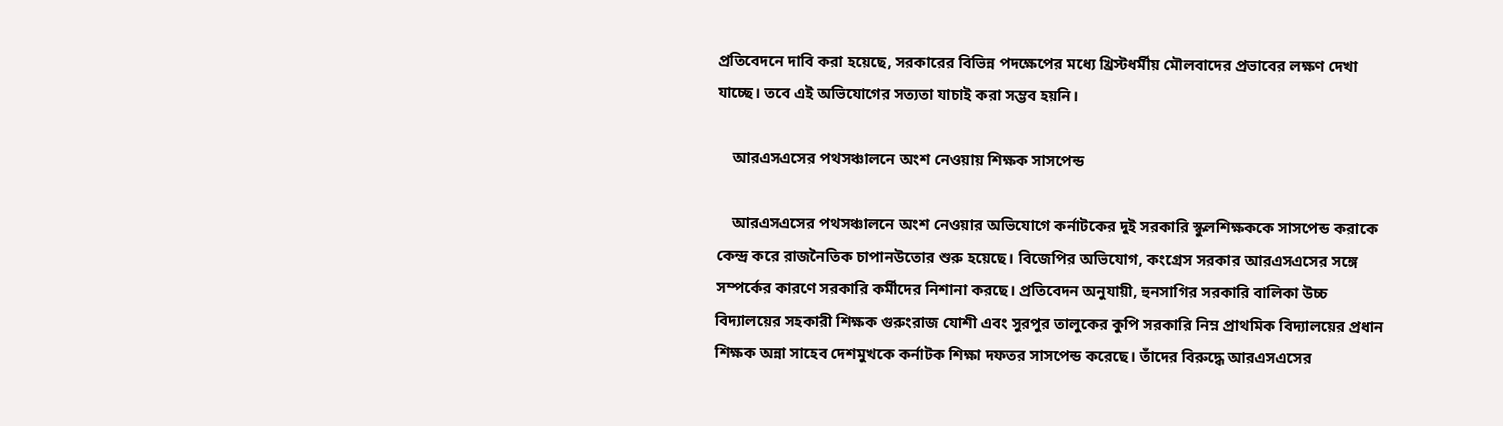প্রতিবেদনে দাবি করা হয়েছে, সরকারের বিভিন্ন পদক্ষেপের মধ্যে খ্রিস্টধর্মীয় মৌলবাদের প্রভাবের লক্ষণ দেখা যাচ্ছে। তবে এই অভিযোগের সত্যতা যাচাই করা সম্ভব হয়নি।

    আরএসএসের পথসঞ্চালনে অংশ নেওয়ায় শিক্ষক সাসপেন্ড

    আরএসএসের পথসঞ্চালনে অংশ নেওয়ার অভিযোগে কর্নাটকের দুই সরকারি স্কুলশিক্ষককে সাসপেন্ড করাকে কেন্দ্র করে রাজনৈতিক চাপানউতোর শুরু হয়েছে। বিজেপির অভিযোগ, কংগ্রেস সরকার আরএসএসের সঙ্গে সম্পর্কের কারণে সরকারি কর্মীদের নিশানা করছে। প্রতিবেদন অনুযায়ী, হুনসাগির সরকারি বালিকা উচ্চ বিদ্যালয়ের সহকারী শিক্ষক গুরুংরাজ যোশী এবং সুরপুর তালুকের কুপি সরকারি নিম্ন প্রাথমিক বিদ্যালয়ের প্রধান শিক্ষক অন্না সাহেব দেশমুখকে কর্নাটক শিক্ষা দফতর সাসপেন্ড করেছে। তাঁদের বিরুদ্ধে আরএসএসের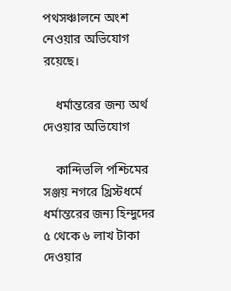পথসঞ্চালনে অংশ নেওয়ার অভিযোগ রয়েছে।

    ধর্মান্তরের জন্য অর্থ দেওয়ার অভিযোগ

    কান্দিভলি পশ্চিমের সঞ্জয় নগরে খ্রিস্টধর্মে ধর্মান্তরের জন্য হিন্দুদের ৫ থেকে ৬ লাখ টাকা দেওয়ার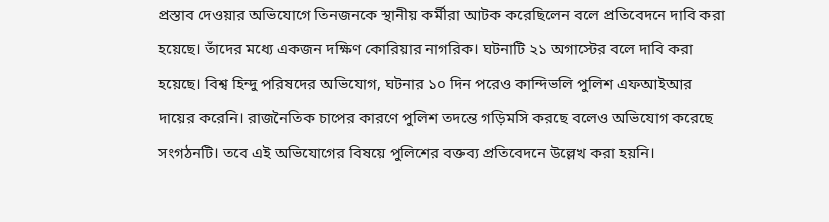প্রস্তাব দেওয়ার অভিযোগে তিনজনকে স্থানীয় কর্মীরা আটক করেছিলেন বলে প্রতিবেদনে দাবি করা হয়েছে। তাঁদের মধ্যে একজন দক্ষিণ কোরিয়ার নাগরিক। ঘটনাটি ২১ অগাস্টের বলে দাবি করা হয়েছে। বিশ্ব হিন্দু পরিষদের অভিযোগ, ঘটনার ১০ দিন পরেও কান্দিভলি পুলিশ এফআইআর দায়ের করেনি। রাজনৈতিক চাপের কারণে পুলিশ তদন্তে গড়িমসি করছে বলেও অভিযোগ করেছে সংগঠনটি। তবে এই অভিযোগের বিষয়ে পুলিশের বক্তব্য প্রতিবেদনে উল্লেখ করা হয়নি।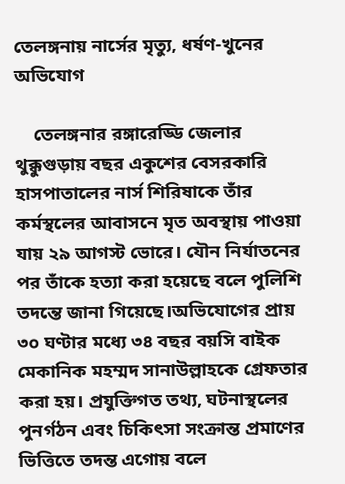তেলঙ্গনায় নার্সের মৃত্যু, ধর্ষণ-খুনের অভিযোগ

    তেলঙ্গনার রঙ্গারেড্ডি জেলার থুক্কুগুড়ায় বছর একুশের বেসরকারি হাসপাতালের নার্স শিরিষাকে তাঁর কর্মস্থলের আবাসনে মৃত অবস্থায় পাওয়া যায় ২৯ আগস্ট ভোরে। যৌন নির্যাতনের পর তাঁকে হত্যা করা হয়েছে বলে পুলিশি তদন্তে জানা গিয়েছে।অভিযোগের প্রায় ৩০ ঘণ্টার মধ্যে ৩৪ বছর বয়সি বাইক মেকানিক মহম্মদ সানাউল্লাহকে গ্রেফতার করা হয়। প্রযুক্তিগত তথ্য, ঘটনাস্থলের পুনর্গঠন এবং চিকিৎসা সংক্রান্ত প্রমাণের ভিত্তিতে তদন্ত এগোয় বলে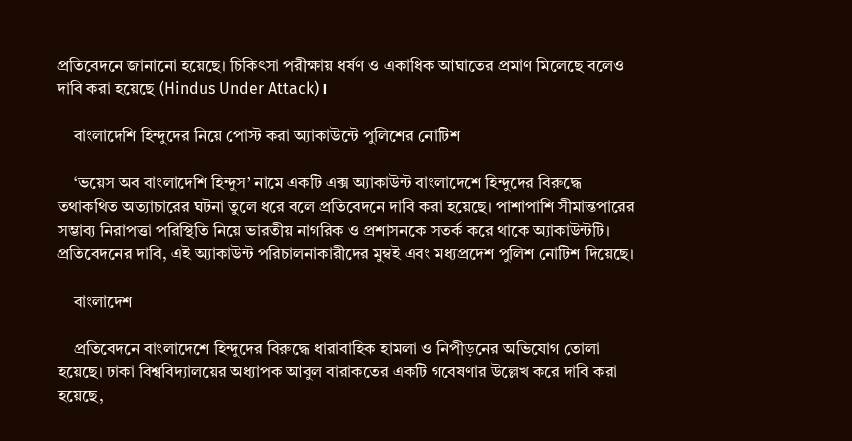প্রতিবেদনে জানানো হয়েছে। চিকিৎসা পরীক্ষায় ধর্ষণ ও একাধিক আঘাতের প্রমাণ মিলেছে বলেও দাবি করা হয়েছে (Hindus Under Attack)।

    বাংলাদেশি হিন্দুদের নিয়ে পোস্ট করা অ্যাকাউন্টে পুলিশের নোটিশ

    ‘ভয়েস অব বাংলাদেশি হিন্দুস’ নামে একটি এক্স অ্যাকাউন্ট বাংলাদেশে হিন্দুদের বিরুদ্ধে তথাকথিত অত্যাচারের ঘটনা তুলে ধরে বলে প্রতিবেদনে দাবি করা হয়েছে। পাশাপাশি সীমান্তপারের সম্ভাব্য নিরাপত্তা পরিস্থিতি নিয়ে ভারতীয় নাগরিক ও প্রশাসনকে সতর্ক করে থাকে অ্যাকাউন্টটি। প্রতিবেদনের দাবি, এই অ্যাকাউন্ট পরিচালনাকারীদের মুম্বই এবং মধ্যপ্রদেশ পুলিশ নোটিশ দিয়েছে।

    বাংলাদেশ

    প্রতিবেদনে বাংলাদেশে হিন্দুদের বিরুদ্ধে ধারাবাহিক হামলা ও নিপীড়নের অভিযোগ তোলা হয়েছে। ঢাকা বিশ্ববিদ্যালয়ের অধ্যাপক আবুল বারাকতের একটি গবেষণার উল্লেখ করে দাবি করা হয়েছে,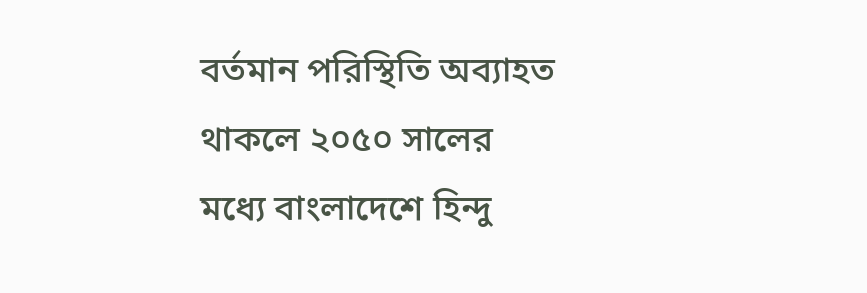বর্তমান পরিস্থিতি অব্যাহত থাকলে ২০৫০ সালের মধ্যে বাংলাদেশে হিন্দু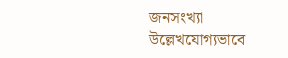জনসংখ্যা উল্লেখযোগ্যভাবে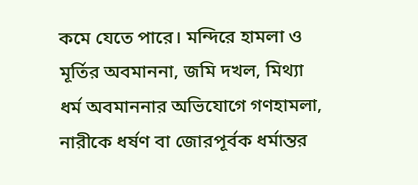কমে যেতে পারে। মন্দিরে হামলা ও মূর্তির অবমাননা, জমি দখল, মিথ্যা ধর্ম অবমাননার অভিযোগে গণহামলা, নারীকে ধর্ষণ বা জোরপূর্বক ধর্মান্তর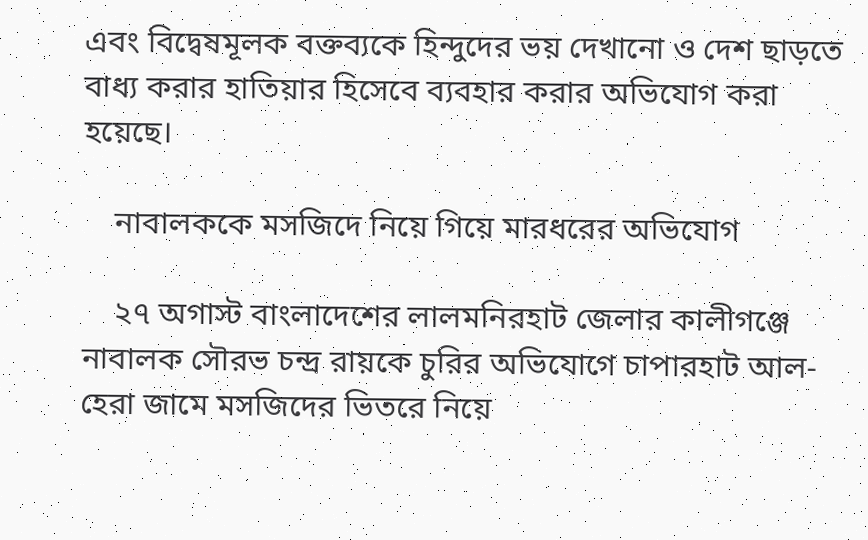এবং বিদ্বেষমূলক বক্তব্যকে হিন্দুদের ভয় দেখানো ও দেশ ছাড়তে বাধ্য করার হাতিয়ার হিসেবে ব্যবহার করার অভিযোগ করা হয়েছে।

    নাবালককে মসজিদে নিয়ে গিয়ে মারধরের অভিযোগ

    ২৭ অগাস্ট বাংলাদেশের লালমনিরহাট জেলার কালীগঞ্জে নাবালক সৌরভ চন্দ্র রায়কে চুরির অভিযোগে চাপারহাট আল-হেরা জামে মসজিদের ভিতরে নিয়ে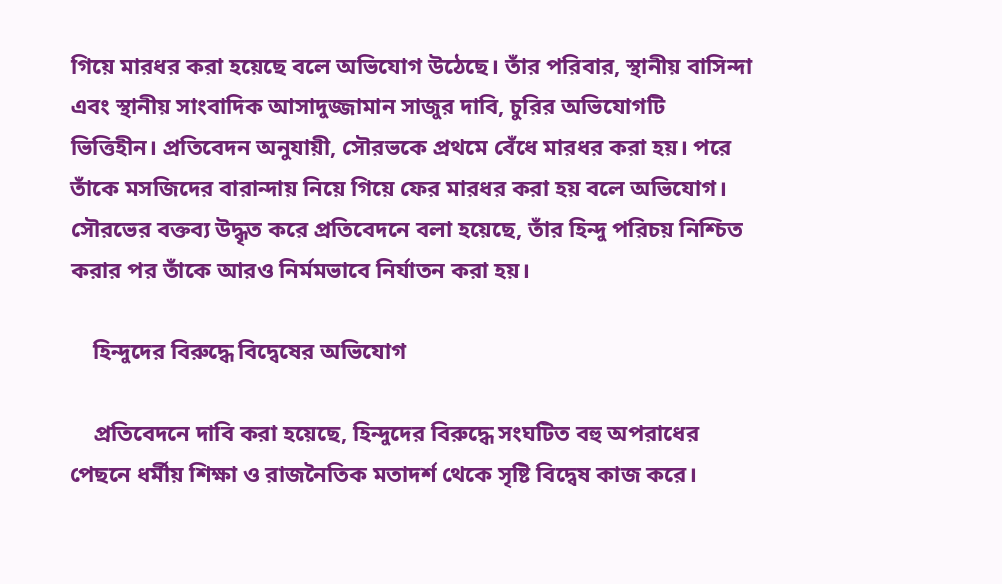গিয়ে মারধর করা হয়েছে বলে অভিযোগ উঠেছে। তাঁর পরিবার, স্থানীয় বাসিন্দা এবং স্থানীয় সাংবাদিক আসাদুজ্জামান সাজুর দাবি, চুরির অভিযোগটি ভিত্তিহীন। প্রতিবেদন অনুযায়ী, সৌরভকে প্রথমে বেঁধে মারধর করা হয়। পরে তাঁকে মসজিদের বারান্দায় নিয়ে গিয়ে ফের মারধর করা হয় বলে অভিযোগ। সৌরভের বক্তব্য উদ্ধৃত করে প্রতিবেদনে বলা হয়েছে, তাঁর হিন্দু পরিচয় নিশ্চিত করার পর তাঁকে আরও নির্মমভাবে নির্যাতন করা হয়।

    হিন্দুদের বিরুদ্ধে বিদ্বেষের অভিযোগ

    প্রতিবেদনে দাবি করা হয়েছে, হিন্দুদের বিরুদ্ধে সংঘটিত বহু অপরাধের পেছনে ধর্মীয় শিক্ষা ও রাজনৈতিক মতাদর্শ থেকে সৃষ্টি বিদ্বেষ কাজ করে।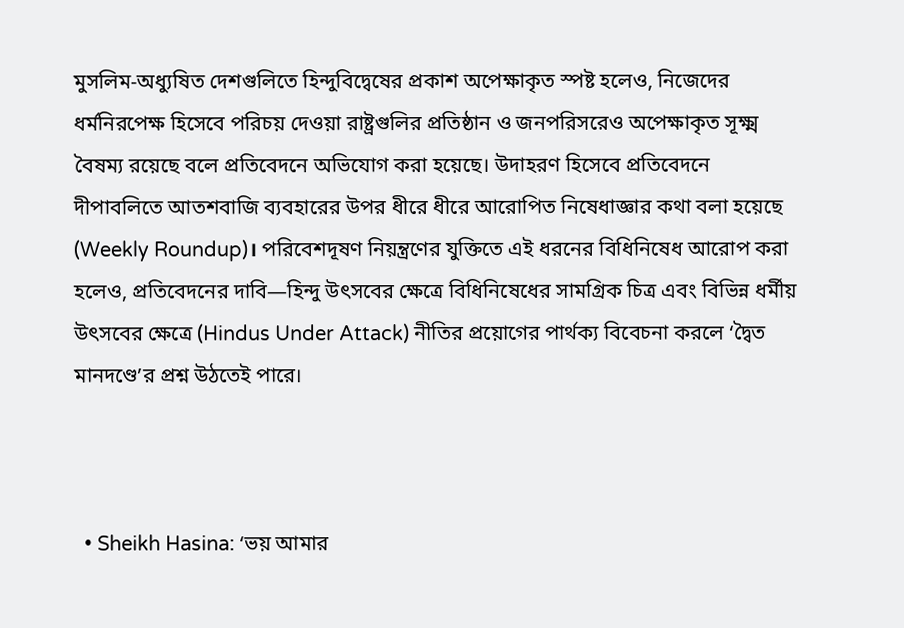মুসলিম-অধ্যুষিত দেশগুলিতে হিন্দুবিদ্বেষের প্রকাশ অপেক্ষাকৃত স্পষ্ট হলেও, নিজেদের ধর্মনিরপেক্ষ হিসেবে পরিচয় দেওয়া রাষ্ট্রগুলির প্রতিষ্ঠান ও জনপরিসরেও অপেক্ষাকৃত সূক্ষ্ম বৈষম্য রয়েছে বলে প্রতিবেদনে অভিযোগ করা হয়েছে। উদাহরণ হিসেবে প্রতিবেদনে দীপাবলিতে আতশবাজি ব্যবহারের উপর ধীরে ধীরে আরোপিত নিষেধাজ্ঞার কথা বলা হয়েছে (Weekly Roundup)। পরিবেশদূষণ নিয়ন্ত্রণের যুক্তিতে এই ধরনের বিধিনিষেধ আরোপ করা হলেও, প্রতিবেদনের দাবি—হিন্দু উৎসবের ক্ষেত্রে বিধিনিষেধের সামগ্রিক চিত্র এবং বিভিন্ন ধর্মীয় উৎসবের ক্ষেত্রে (Hindus Under Attack) নীতির প্রয়োগের পার্থক্য বিবেচনা করলে ‘দ্বৈত মানদণ্ডে’র প্রশ্ন উঠতেই পারে।



  • Sheikh Hasina: ‘ভয় আমার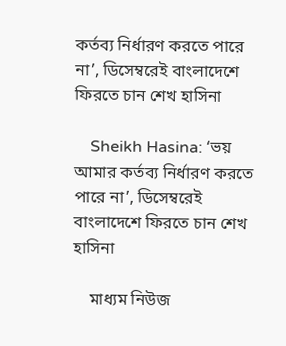কর্তব্য নির্ধারণ করতে পারে না’, ডিসেম্বরেই বাংলাদেশে ফিরতে চান শেখ হাসিনা

    Sheikh Hasina: ‘ভয় আমার কর্তব্য নির্ধারণ করতে পারে না’, ডিসেম্বরেই বাংলাদেশে ফিরতে চান শেখ হাসিনা

    মাধ্যম নিউজ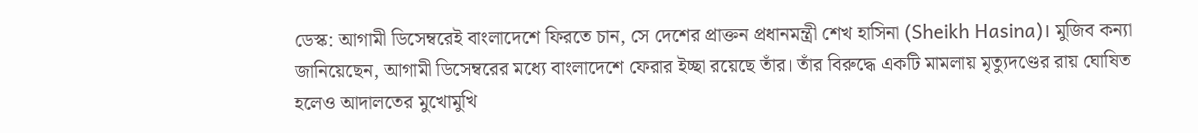ডেস্ক: আগামী ডিসেম্বরেই বাংলাদেশে ফিরতে চান, সে দেশের প্রাক্তন প্রধানমন্ত্রী শেখ হাসিনা (Sheikh Hasina)। মুজিব কন্যা জানিয়েছেন, আগামী ডিসেম্বরের মধ্যে বাংলাদেশে ফেরার ইচ্ছা রয়েছে তাঁর। তাঁর বিরুদ্ধে একটি মামলায় মৃত্যুদণ্ডের রায় ঘোষিত হলেও আদালতের মুখোমুখি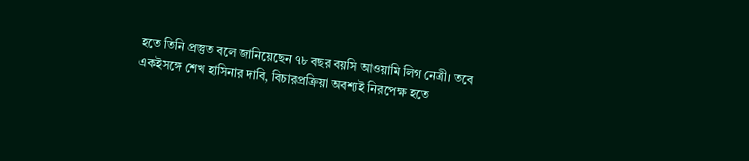হতে তিনি প্রস্তুত বলে জানিয়েছেন ৭৮ বছর বয়সি আওয়ামি লিগ নেত্রী। তবে একইসঙ্গে শেখ হাসিনার দাবি, বিচারপ্রক্রিয়া অবশ্যই নিরপেক্ষ হতে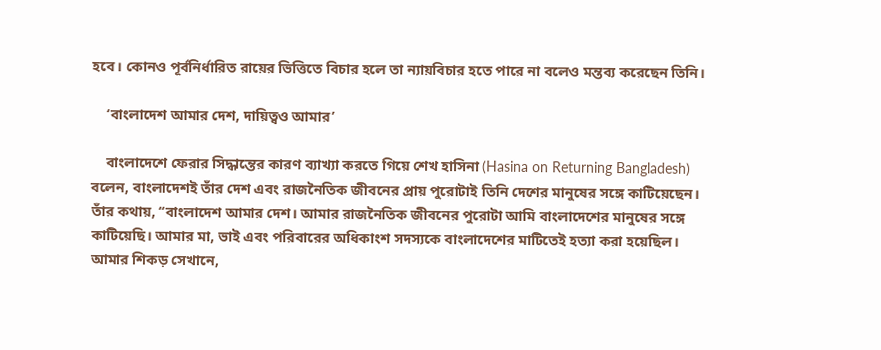হবে। কোনও পূর্বনির্ধারিত রায়ের ভিত্তিতে বিচার হলে তা ন্যায়বিচার হতে পারে না বলেও মন্তব্য করেছেন তিনি।

    ‘বাংলাদেশ আমার দেশ, দায়িত্বও আমার’

    বাংলাদেশে ফেরার সিদ্ধান্তের কারণ ব্যাখ্যা করতে গিয়ে শেখ হাসিনা (Hasina on Returning Bangladesh) বলেন, বাংলাদেশই তাঁর দেশ এবং রাজনৈতিক জীবনের প্রায় পুরোটাই তিনি দেশের মানুষের সঙ্গে কাটিয়েছেন। তাঁর কথায়, ‘‘বাংলাদেশ আমার দেশ। আমার রাজনৈতিক জীবনের পুরোটা আমি বাংলাদেশের মানুষের সঙ্গে কাটিয়েছি। আমার মা, ভাই এবং পরিবারের অধিকাংশ সদস্যকে বাংলাদেশের মাটিতেই হত্যা করা হয়েছিল। আমার শিকড় সেখানে,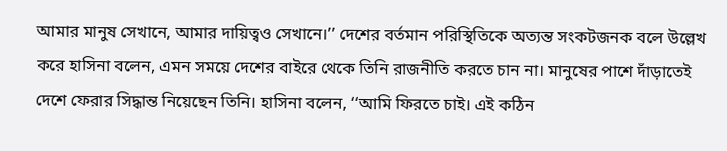আমার মানুষ সেখানে, আমার দায়িত্বও সেখানে।’’ দেশের বর্তমান পরিস্থিতিকে অত্যন্ত সংকটজনক বলে উল্লেখ করে হাসিনা বলেন, এমন সময়ে দেশের বাইরে থেকে তিনি রাজনীতি করতে চান না। মানুষের পাশে দাঁড়াতেই দেশে ফেরার সিদ্ধান্ত নিয়েছেন তিনি। হাসিনা বলেন, ‘‘আমি ফিরতে চাই। এই কঠিন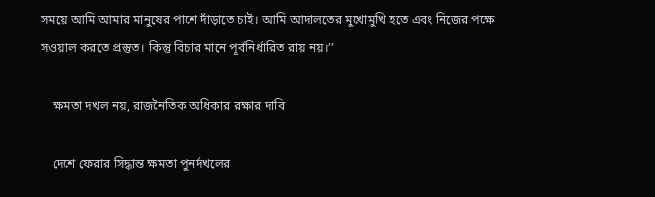সময়ে আমি আমার মানুষের পাশে দাঁড়াতে চাই। আমি আদালতের মুখোমুখি হতে এবং নিজের পক্ষে সওয়াল করতে প্রস্তুত। কিন্তু বিচার মানে পূর্বনির্ধারিত রায় নয়।’’

    ক্ষমতা দখল নয়, রাজনৈতিক অধিকার রক্ষার দাবি

    দেশে ফেরার সিদ্ধান্ত ক্ষমতা পুনর্দখলের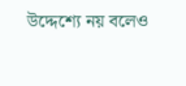উদ্দেশ্যে নয় বলেও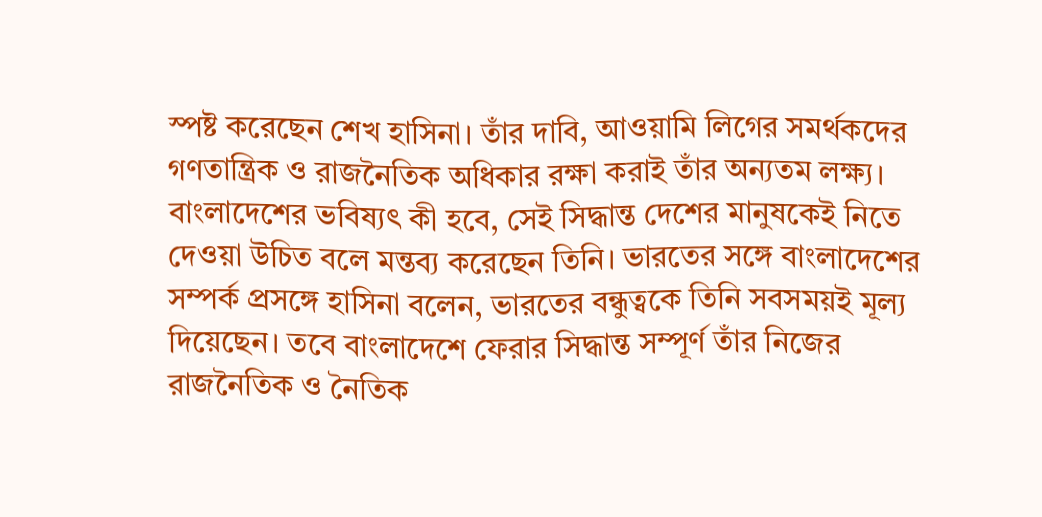স্পষ্ট করেছেন শেখ হাসিনা। তাঁর দাবি, আওয়ামি লিগের সমর্থকদের গণতান্ত্রিক ও রাজনৈতিক অধিকার রক্ষা করাই তাঁর অন্যতম লক্ষ্য। বাংলাদেশের ভবিষ্যৎ কী হবে, সেই সিদ্ধান্ত দেশের মানুষকেই নিতে দেওয়া উচিত বলে মন্তব্য করেছেন তিনি। ভারতের সঙ্গে বাংলাদেশের সম্পর্ক প্রসঙ্গে হাসিনা বলেন, ভারতের বন্ধুত্বকে তিনি সবসময়ই মূল্য দিয়েছেন। তবে বাংলাদেশে ফেরার সিদ্ধান্ত সম্পূর্ণ তাঁর নিজের রাজনৈতিক ও নৈতিক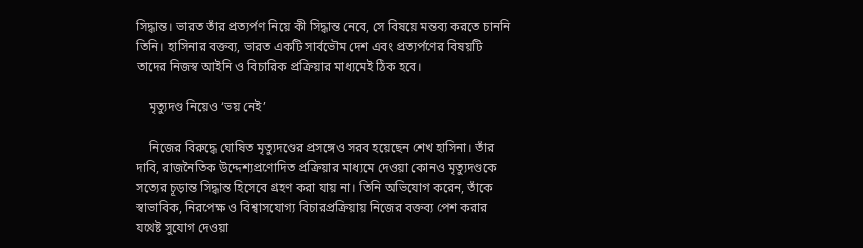সিদ্ধান্ত। ভারত তাঁর প্রত্যর্পণ নিয়ে কী সিদ্ধান্ত নেবে, সে বিষয়ে মন্তব্য করতে চাননি তিনি। হাসিনার বক্তব্য, ভারত একটি সার্বভৌম দেশ এবং প্রত্যর্পণের বিষয়টি তাদের নিজস্ব আইনি ও বিচারিক প্রক্রিয়ার মাধ্যমেই ঠিক হবে।

    মৃত্যুদণ্ড নিয়েও ‘ভয় নেই’

    নিজের বিরুদ্ধে ঘোষিত মৃত্যুদণ্ডের প্রসঙ্গেও সরব হয়েছেন শেখ হাসিনা। তাঁর দাবি, রাজনৈতিক উদ্দেশ্যপ্রণোদিত প্রক্রিয়ার মাধ্যমে দেওয়া কোনও মৃত্যুদণ্ডকে সত্যের চূড়ান্ত সিদ্ধান্ত হিসেবে গ্রহণ করা যায় না। তিনি অভিযোগ করেন, তাঁকে স্বাভাবিক, নিরপেক্ষ ও বিশ্বাসযোগ্য বিচারপ্রক্রিয়ায় নিজের বক্তব্য পেশ করার যথেষ্ট সুযোগ দেওয়া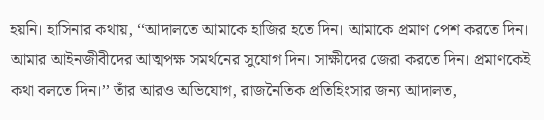হয়নি। হাসিনার কথায়, ‘‘আদালতে আমাকে হাজির হতে দিন। আমাকে প্রমাণ পেশ করতে দিন। আমার আইনজীবীদের আত্মপক্ষ সমর্থনের সুযোগ দিন। সাক্ষীদের জেরা করতে দিন। প্রমাণকেই কথা বলতে দিন।’’ তাঁর আরও অভিযোগ, রাজনৈতিক প্রতিহিংসার জন্য আদালত,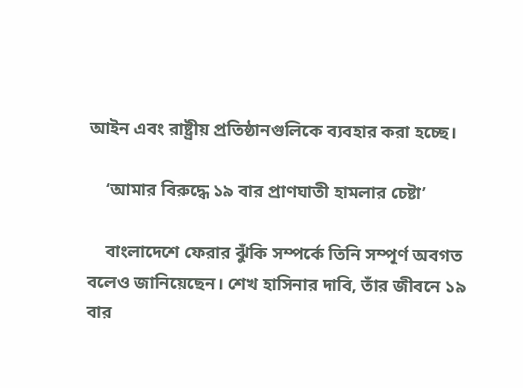আইন এবং রাষ্ট্রীয় প্রতিষ্ঠানগুলিকে ব্যবহার করা হচ্ছে।

    ‘আমার বিরুদ্ধে ১৯ বার প্রাণঘাতী হামলার চেষ্টা’

    বাংলাদেশে ফেরার ঝুঁকি সম্পর্কে তিনি সম্পূর্ণ অবগত বলেও জানিয়েছেন। শেখ হাসিনার দাবি, তাঁর জীবনে ১৯ বার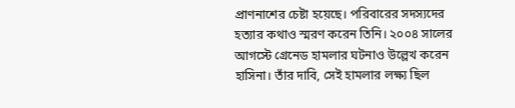প্রাণনাশের চেষ্টা হয়েছে। পরিবারের সদস্যদের হত্যার কথাও স্মরণ করেন তিনি। ২০০৪ সালের আগস্টে গ্রেনেড হামলার ঘটনাও উল্লেখ করেন হাসিনা। তাঁর দাবি, সেই হামলার লক্ষ্য ছিল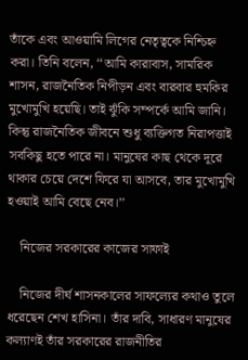তাঁকে এবং আওয়ামি লিগের নেতৃত্বকে নিশ্চিহ্ন করা। তিনি বলেন, ‘‘আমি কারাবাস, সামরিক শাসন, রাজনৈতিক নিপীড়ন এবং বারবার হুমকির মুখোমুখি হয়েছি। তাই ঝুঁকি সম্পর্কে আমি জানি। কিন্তু রাজনৈতিক জীবনে শুধু ব্যক্তিগত নিরাপত্তাই সবকিছু হতে পারে না। মানুষের কাছ থেকে দূরে থাকার চেয়ে দেশে ফিরে যা আসবে, তার মুখোমুখি হওয়াই আমি বেছে নেব।’’

    নিজের সরকারের কাজের সাফাই

    নিজের দীর্ঘ শাসনকালের সাফল্যের কথাও তুলে ধরেছেন শেখ হাসিনা। তাঁর দাবি, সাধারণ মানুষের কল্যাণই তাঁর সরকারের রাজনীতির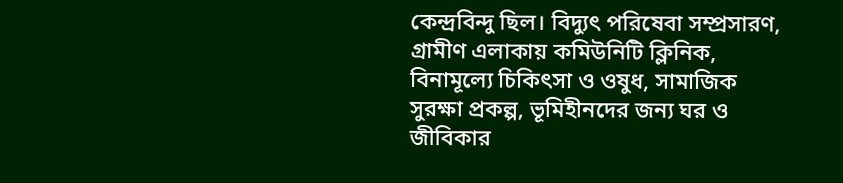কেন্দ্রবিন্দু ছিল। বিদ্যুৎ পরিষেবা সম্প্রসারণ, গ্রামীণ এলাকায় কমিউনিটি ক্লিনিক, বিনামূল্যে চিকিৎসা ও ওষুধ, সামাজিক সুরক্ষা প্রকল্প, ভূমিহীনদের জন্য ঘর ও জীবিকার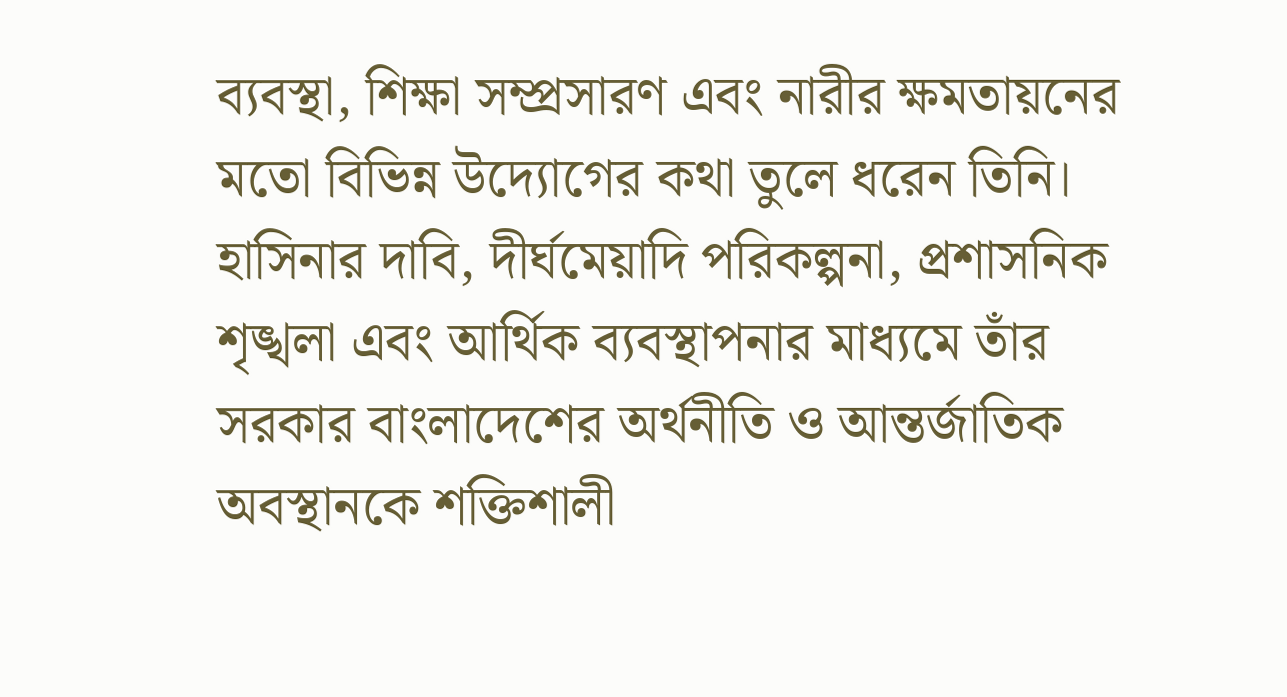ব্যবস্থা, শিক্ষা সম্প্রসারণ এবং নারীর ক্ষমতায়নের মতো বিভিন্ন উদ্যোগের কথা তুলে ধরেন তিনি। হাসিনার দাবি, দীর্ঘমেয়াদি পরিকল্পনা, প্রশাসনিক শৃঙ্খলা এবং আর্থিক ব্যবস্থাপনার মাধ্যমে তাঁর সরকার বাংলাদেশের অর্থনীতি ও আন্তর্জাতিক অবস্থানকে শক্তিশালী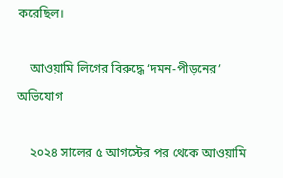করেছিল।

    আওয়ামি লিগের বিরুদ্ধে ‘দমন-পীড়নের’ অভিযোগ

    ২০২৪ সালের ৫ আগস্টের পর থেকে আওয়ামি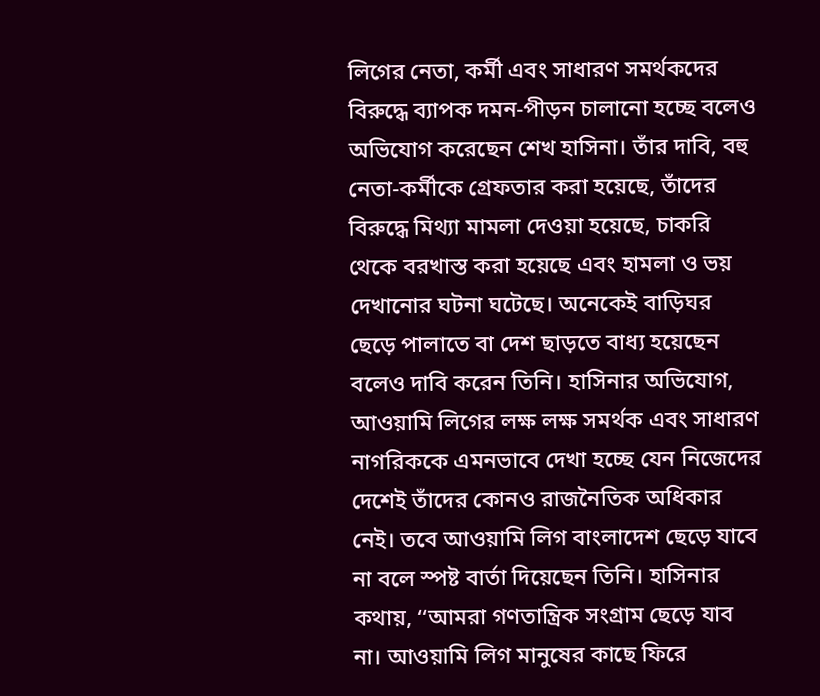লিগের নেতা, কর্মী এবং সাধারণ সমর্থকদের বিরুদ্ধে ব্যাপক দমন-পীড়ন চালানো হচ্ছে বলেও অভিযোগ করেছেন শেখ হাসিনা। তাঁর দাবি, বহু নেতা-কর্মীকে গ্রেফতার করা হয়েছে, তাঁদের বিরুদ্ধে মিথ্যা মামলা দেওয়া হয়েছে, চাকরি থেকে বরখাস্ত করা হয়েছে এবং হামলা ও ভয় দেখানোর ঘটনা ঘটেছে। অনেকেই বাড়িঘর ছেড়ে পালাতে বা দেশ ছাড়তে বাধ্য হয়েছেন বলেও দাবি করেন তিনি। হাসিনার অভিযোগ, আওয়ামি লিগের লক্ষ লক্ষ সমর্থক এবং সাধারণ নাগরিককে এমনভাবে দেখা হচ্ছে যেন নিজেদের দেশেই তাঁদের কোনও রাজনৈতিক অধিকার নেই। তবে আওয়ামি লিগ বাংলাদেশ ছেড়ে যাবে না বলে স্পষ্ট বার্তা দিয়েছেন তিনি। হাসিনার কথায়, ‘‘আমরা গণতান্ত্রিক সংগ্রাম ছেড়ে যাব না। আওয়ামি লিগ মানুষের কাছে ফিরে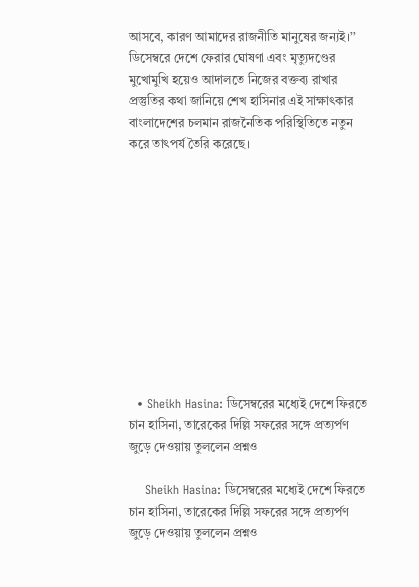আসবে, কারণ আমাদের রাজনীতি মানুষের জন্যই।’’ ডিসেম্বরে দেশে ফেরার ঘোষণা এবং মৃত্যুদণ্ডের মুখোমুখি হয়েও আদালতে নিজের বক্তব্য রাখার প্রস্তুতির কথা জানিয়ে শেখ হাসিনার এই সাক্ষাৎকার বাংলাদেশের চলমান রাজনৈতিক পরিস্থিতিতে নতুন করে তাৎপর্য তৈরি করেছে।











  • Sheikh Hasina: ডিসেম্বরের মধ্যেই দেশে ফিরতে চান হাসিনা, তারেকের দিল্লি সফরের সঙ্গে প্রত্যর্পণ জুড়ে দেওয়ায় তুললেন প্রশ্নও

    Sheikh Hasina: ডিসেম্বরের মধ্যেই দেশে ফিরতে চান হাসিনা, তারেকের দিল্লি সফরের সঙ্গে প্রত্যর্পণ জুড়ে দেওয়ায় তুললেন প্রশ্নও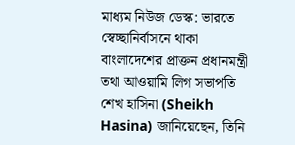মাধ্যম নিউজ ডেস্ক: ভারতে স্বেচ্ছানির্বাসনে থাকা বাংলাদেশের প্রাক্তন প্রধানমন্ত্রী তথা আওয়ামি লিগ সভাপতি শেখ হাসিনা (Sheikh Hasina) জানিয়েছেন, তিনি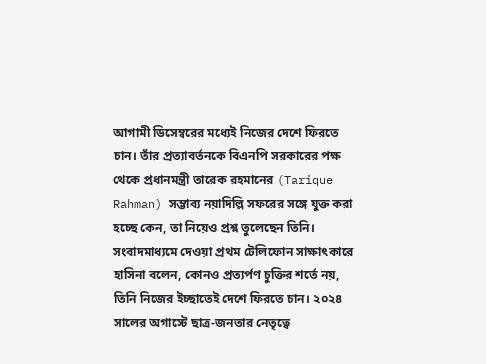আগামী ডিসেম্বরের মধ্যেই নিজের দেশে ফিরতে চান। তাঁর প্রত্যাবর্তনকে বিএনপি সরকারের পক্ষ থেকে প্রধানমন্ত্রী তারেক রহমানের (Tarique Rahman) সম্ভাব্য নয়াদিল্লি সফরের সঙ্গে যুক্ত করা হচ্ছে কেন, তা নিয়েও প্রশ্ন তুলেছেন তিনি। সংবাদমাধ্যমে দেওয়া প্রথম টেলিফোন সাক্ষাৎকারে হাসিনা বলেন, কোনও প্রত্যর্পণ চুক্তির শর্তে নয়, তিনি নিজের ইচ্ছাতেই দেশে ফিরতে চান। ২০২৪ সালের অগাস্টে ছাত্র-জনতার নেতৃত্বে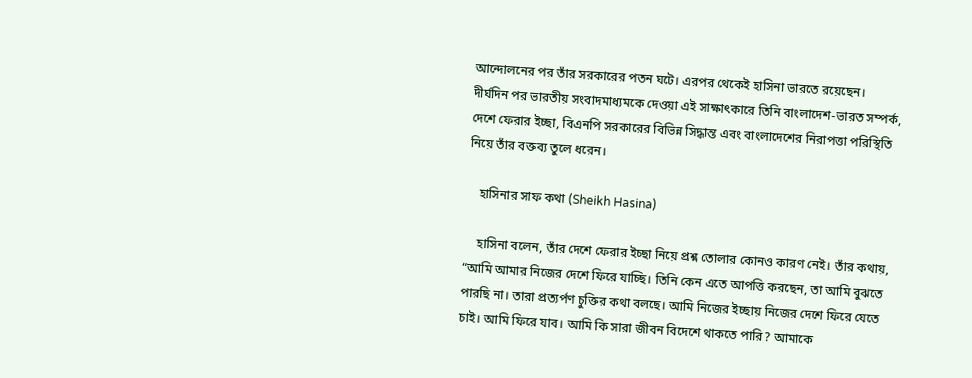আন্দোলনের পর তাঁর সরকারের পতন ঘটে। এরপর থেকেই হাসিনা ভারতে রয়েছেন। দীর্ঘদিন পর ভারতীয় সংবাদমাধ্যমকে দেওয়া এই সাক্ষাৎকারে তিনি বাংলাদেশ-ভারত সম্পর্ক, দেশে ফেরার ইচ্ছা, বিএনপি সরকারের বিভিন্ন সিদ্ধান্ত এবং বাংলাদেশের নিরাপত্তা পরিস্থিতি নিয়ে তাঁর বক্তব্য তুলে ধরেন।

    হাসিনার সাফ কথা (Sheikh Hasina)

    হাসিনা বলেন, তাঁর দেশে ফেরার ইচ্ছা নিয়ে প্রশ্ন তোলার কোনও কারণ নেই। তাঁর কথায়, “আমি আমার নিজের দেশে ফিরে যাচ্ছি। তিনি কেন এতে আপত্তি করছেন, তা আমি বুঝতে পারছি না। তারা প্রত্যর্পণ চুক্তির কথা বলছে। আমি নিজের ইচ্ছায় নিজের দেশে ফিরে যেতে চাই। আমি ফিরে যাব। আমি কি সারা জীবন বিদেশে থাকতে পারি? আমাকে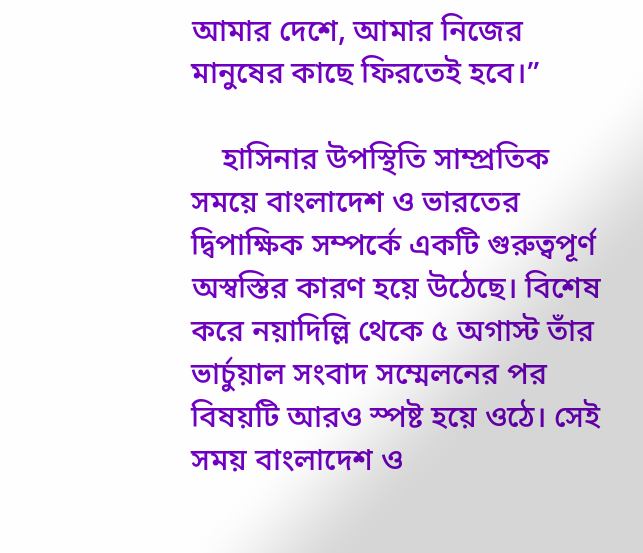আমার দেশে, আমার নিজের মানুষের কাছে ফিরতেই হবে।”

    হাসিনার উপস্থিতি সাম্প্রতিক সময়ে বাংলাদেশ ও ভারতের দ্বিপাক্ষিক সম্পর্কে একটি গুরুত্বপূর্ণ অস্বস্তির কারণ হয়ে উঠেছে। বিশেষ করে নয়াদিল্লি থেকে ৫ অগাস্ট তাঁর ভার্চুয়াল সংবাদ সম্মেলনের পর বিষয়টি আরও স্পষ্ট হয়ে ওঠে। সেই সময় বাংলাদেশ ও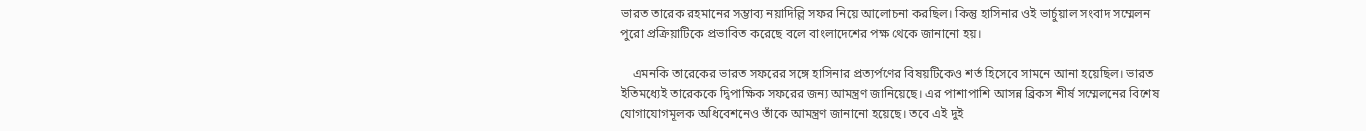ভারত তারেক রহমানের সম্ভাব্য নয়াদিল্লি সফর নিয়ে আলোচনা করছিল। কিন্তু হাসিনার ওই ভার্চুয়াল সংবাদ সম্মেলন পুরো প্রক্রিয়াটিকে প্রভাবিত করেছে বলে বাংলাদেশের পক্ষ থেকে জানানো হয়।

    এমনকি তারেকের ভারত সফরের সঙ্গে হাসিনার প্রত্যর্পণের বিষয়টিকেও শর্ত হিসেবে সামনে আনা হয়েছিল। ভারত ইতিমধ্যেই তারেককে দ্বিপাক্ষিক সফরের জন্য আমন্ত্রণ জানিয়েছে। এর পাশাপাশি আসন্ন ব্রিকস শীর্ষ সম্মেলনের বিশেষ যোগাযোগমূলক অধিবেশনেও তাঁকে আমন্ত্রণ জানানো হয়েছে। তবে এই দুই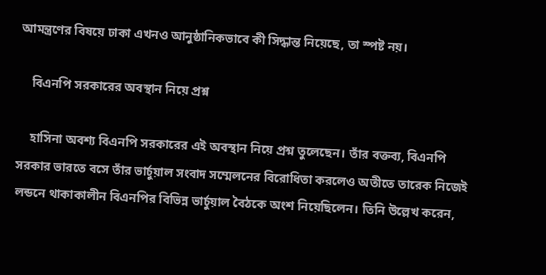আমন্ত্রণের বিষয়ে ঢাকা এখনও আনুষ্ঠানিকভাবে কী সিদ্ধান্ত নিয়েছে, তা স্পষ্ট নয়।

    বিএনপি সরকারের অবস্থান নিয়ে প্রশ্ন

    হাসিনা অবশ্য বিএনপি সরকারের এই অবস্থান নিয়ে প্রশ্ন তুলেছেন। তাঁর বক্তব্য, বিএনপি সরকার ভারতে বসে তাঁর ভার্চুয়াল সংবাদ সম্মেলনের বিরোধিতা করলেও অতীতে তারেক নিজেই লন্ডনে থাকাকালীন বিএনপির বিভিন্ন ভার্চুয়াল বৈঠকে অংশ নিয়েছিলেন। তিনি উল্লেখ করেন,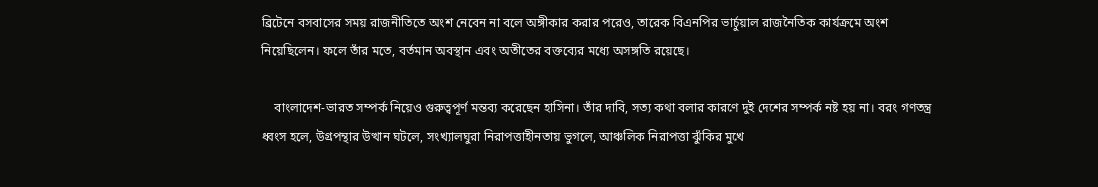ব্রিটেনে বসবাসের সময় রাজনীতিতে অংশ নেবেন না বলে অঙ্গীকার করার পরেও, তারেক বিএনপির ভার্চুয়াল রাজনৈতিক কার্যক্রমে অংশ নিয়েছিলেন। ফলে তাঁর মতে, বর্তমান অবস্থান এবং অতীতের বক্তব্যের মধ্যে অসঙ্গতি রয়েছে।

    বাংলাদেশ-ভারত সম্পর্ক নিয়েও গুরুত্বপূর্ণ মন্তব্য করেছেন হাসিনা। তাঁর দাবি, সত্য কথা বলার কারণে দুই দেশের সম্পর্ক নষ্ট হয় না। বরং গণতন্ত্র ধ্বংস হলে, উগ্রপন্থার উত্থান ঘটলে, সংখ্যালঘুরা নিরাপত্তাহীনতায় ভুগলে, আঞ্চলিক নিরাপত্তা ঝুঁকির মুখে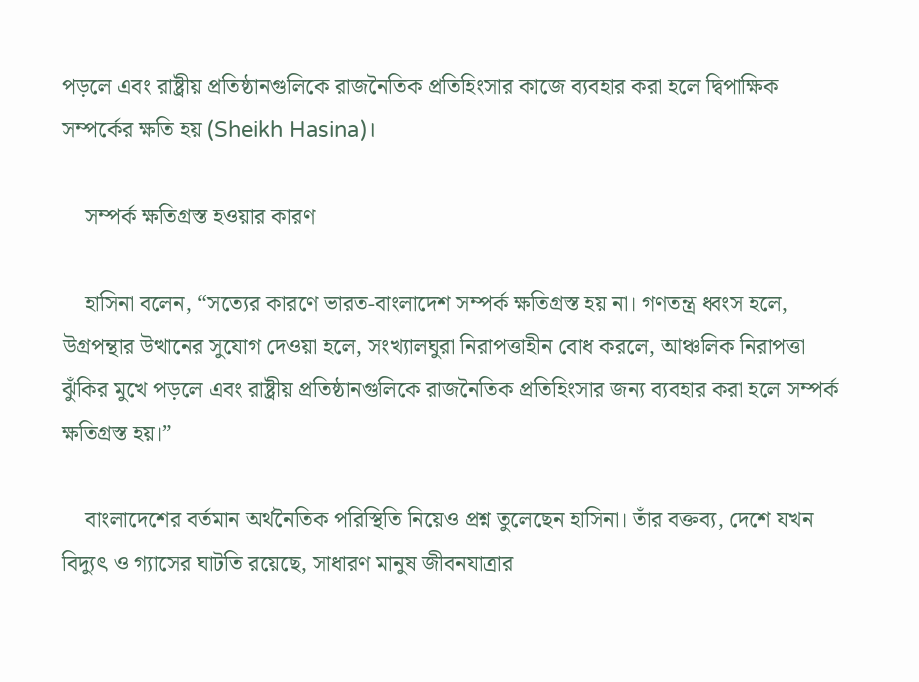পড়লে এবং রাষ্ট্রীয় প্রতিষ্ঠানগুলিকে রাজনৈতিক প্রতিহিংসার কাজে ব্যবহার করা হলে দ্বিপাক্ষিক সম্পর্কের ক্ষতি হয় (Sheikh Hasina)।

    সম্পর্ক ক্ষতিগ্রস্ত হওয়ার কারণ

    হাসিনা বলেন, “সত্যের কারণে ভারত-বাংলাদেশ সম্পর্ক ক্ষতিগ্রস্ত হয় না। গণতন্ত্র ধ্বংস হলে, উগ্রপন্থার উত্থানের সুযোগ দেওয়া হলে, সংখ্যালঘুরা নিরাপত্তাহীন বোধ করলে, আঞ্চলিক নিরাপত্তা ঝুঁকির মুখে পড়লে এবং রাষ্ট্রীয় প্রতিষ্ঠানগুলিকে রাজনৈতিক প্রতিহিংসার জন্য ব্যবহার করা হলে সম্পর্ক ক্ষতিগ্রস্ত হয়।”

    বাংলাদেশের বর্তমান অর্থনৈতিক পরিস্থিতি নিয়েও প্রশ্ন তুলেছেন হাসিনা। তাঁর বক্তব্য, দেশে যখন বিদ্যুৎ ও গ্যাসের ঘাটতি রয়েছে, সাধারণ মানুষ জীবনযাত্রার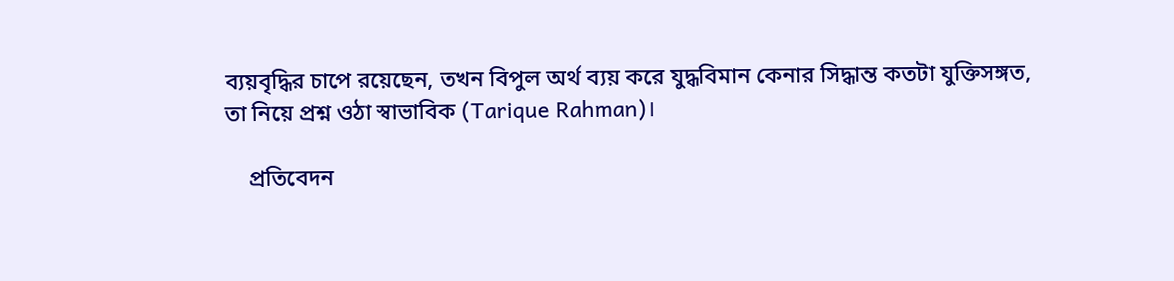ব্যয়বৃদ্ধির চাপে রয়েছেন, তখন বিপুল অর্থ ব্যয় করে যুদ্ধবিমান কেনার সিদ্ধান্ত কতটা যুক্তিসঙ্গত, তা নিয়ে প্রশ্ন ওঠা স্বাভাবিক (Tarique Rahman)।

    প্রতিবেদন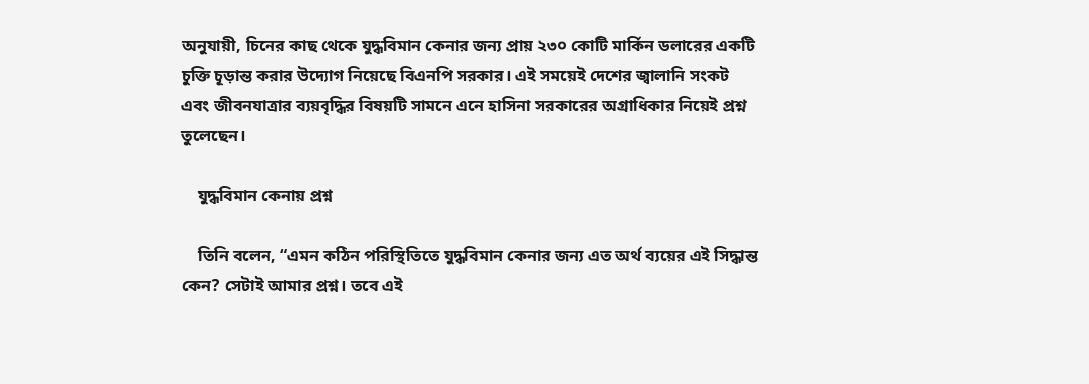অনুযায়ী, চিনের কাছ থেকে যুদ্ধবিমান কেনার জন্য প্রায় ২৩০ কোটি মার্কিন ডলারের একটি চুক্তি চূড়ান্ত করার উদ্যোগ নিয়েছে বিএনপি সরকার। এই সময়েই দেশের জ্বালানি সংকট এবং জীবনযাত্রার ব্যয়বৃদ্ধির বিষয়টি সামনে এনে হাসিনা সরকারের অগ্রাধিকার নিয়েই প্রশ্ন তুলেছেন।

    যুদ্ধবিমান কেনায় প্রশ্ন

    তিনি বলেন, “এমন কঠিন পরিস্থিতিতে যুদ্ধবিমান কেনার জন্য এত অর্থ ব্যয়ের এই সিদ্ধান্ত কেন? সেটাই আমার প্রশ্ন। তবে এই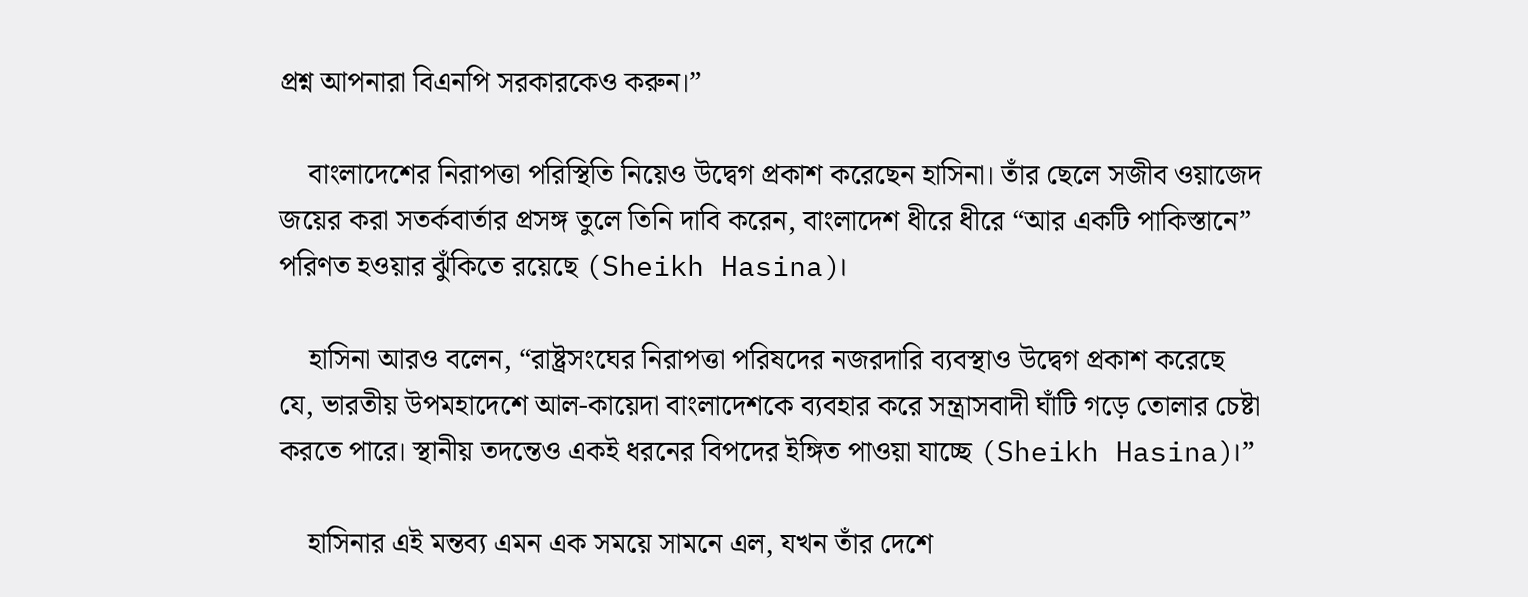প্রশ্ন আপনারা বিএনপি সরকারকেও করুন।”

    বাংলাদেশের নিরাপত্তা পরিস্থিতি নিয়েও উদ্বেগ প্রকাশ করেছেন হাসিনা। তাঁর ছেলে সজীব ওয়াজেদ জয়ের করা সতর্কবার্তার প্রসঙ্গ তুলে তিনি দাবি করেন, বাংলাদেশ ধীরে ধীরে “আর একটি পাকিস্তানে” পরিণত হওয়ার ঝুঁকিতে রয়েছে (Sheikh Hasina)।

    হাসিনা আরও বলেন, “রাষ্ট্রসংঘের নিরাপত্তা পরিষদের নজরদারি ব্যবস্থাও উদ্বেগ প্রকাশ করেছে যে, ভারতীয় উপমহাদেশে আল-কায়েদা বাংলাদেশকে ব্যবহার করে সন্ত্রাসবাদী ঘাঁটি গড়ে তোলার চেষ্টা করতে পারে। স্থানীয় তদন্তেও একই ধরনের বিপদের ইঙ্গিত পাওয়া যাচ্ছে (Sheikh Hasina)।”

    হাসিনার এই মন্তব্য এমন এক সময়ে সামনে এল, যখন তাঁর দেশে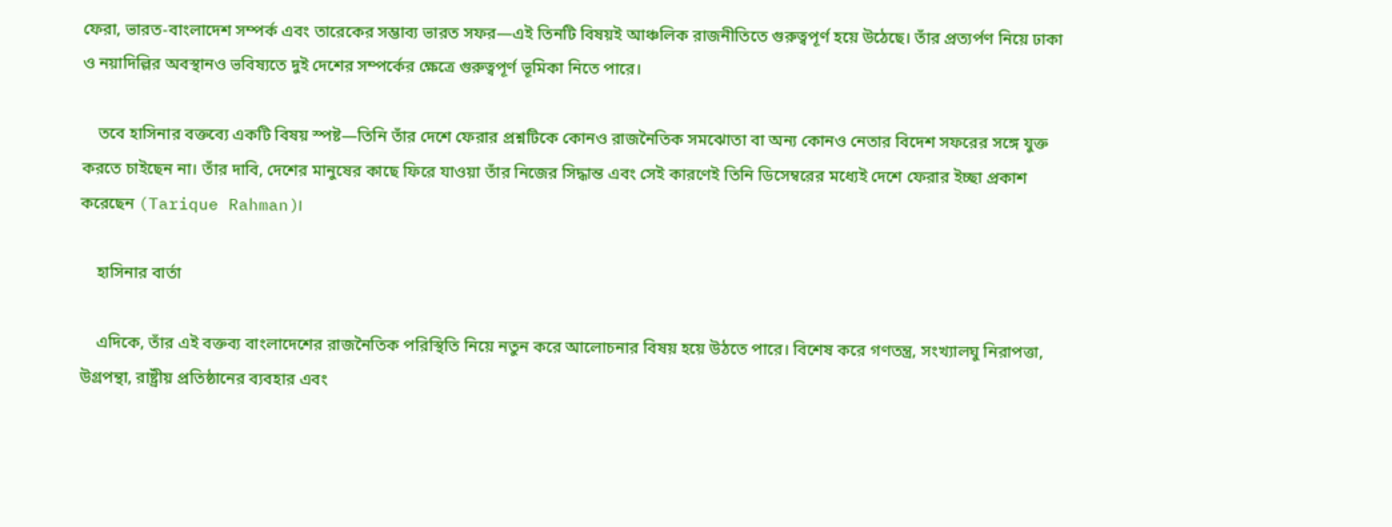ফেরা, ভারত-বাংলাদেশ সম্পর্ক এবং তারেকের সম্ভাব্য ভারত সফর—এই তিনটি বিষয়ই আঞ্চলিক রাজনীতিতে গুরুত্বপূর্ণ হয়ে উঠেছে। তাঁর প্রত্যর্পণ নিয়ে ঢাকা ও নয়াদিল্লির অবস্থানও ভবিষ্যতে দুই দেশের সম্পর্কের ক্ষেত্রে গুরুত্বপূর্ণ ভূমিকা নিতে পারে।

    তবে হাসিনার বক্তব্যে একটি বিষয় স্পষ্ট—তিনি তাঁর দেশে ফেরার প্রশ্নটিকে কোনও রাজনৈতিক সমঝোতা বা অন্য কোনও নেতার বিদেশ সফরের সঙ্গে যুক্ত করতে চাইছেন না। তাঁর দাবি, দেশের মানুষের কাছে ফিরে যাওয়া তাঁর নিজের সিদ্ধান্ত এবং সেই কারণেই তিনি ডিসেম্বরের মধ্যেই দেশে ফেরার ইচ্ছা প্রকাশ করেছেন (Tarique Rahman)।

    হাসিনার বার্তা

    এদিকে, তাঁর এই বক্তব্য বাংলাদেশের রাজনৈতিক পরিস্থিতি নিয়ে নতুন করে আলোচনার বিষয় হয়ে উঠতে পারে। বিশেষ করে গণতন্ত্র, সংখ্যালঘু নিরাপত্তা, উগ্রপন্থা, রাষ্ট্রীয় প্রতিষ্ঠানের ব্যবহার এবং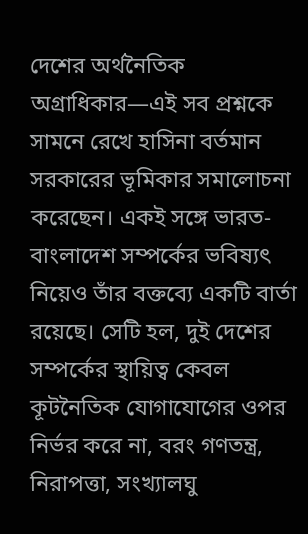দেশের অর্থনৈতিক অগ্রাধিকার—এই সব প্রশ্নকে সামনে রেখে হাসিনা বর্তমান সরকারের ভূমিকার সমালোচনা করেছেন। একই সঙ্গে ভারত-বাংলাদেশ সম্পর্কের ভবিষ্যৎ নিয়েও তাঁর বক্তব্যে একটি বার্তা রয়েছে। সেটি হল, দুই দেশের সম্পর্কের স্থায়িত্ব কেবল কূটনৈতিক যোগাযোগের ওপর নির্ভর করে না, বরং গণতন্ত্র, নিরাপত্তা, সংখ্যালঘু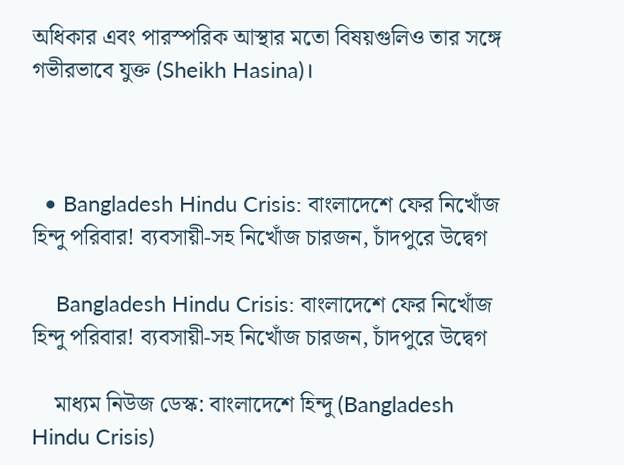অধিকার এবং পারস্পরিক আস্থার মতো বিষয়গুলিও তার সঙ্গে গভীরভাবে যুক্ত (Sheikh Hasina)।



  • Bangladesh Hindu Crisis: বাংলাদেশে ফের নিখোঁজ হিন্দু পরিবার! ব্যবসায়ী-সহ নিখোঁজ চারজন, চাঁদপুরে উদ্বেগ

    Bangladesh Hindu Crisis: বাংলাদেশে ফের নিখোঁজ হিন্দু পরিবার! ব্যবসায়ী-সহ নিখোঁজ চারজন, চাঁদপুরে উদ্বেগ

    মাধ্যম নিউজ ডেস্ক: বাংলাদেশে হিন্দু (Bangladesh Hindu Crisis)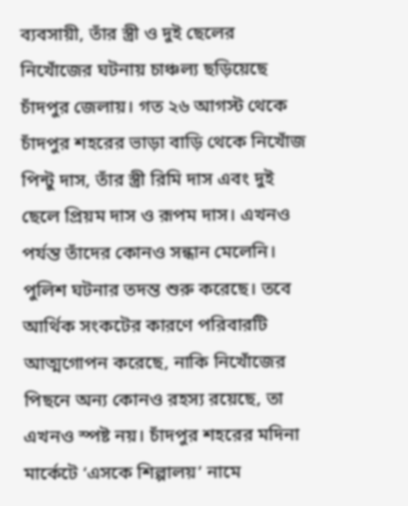ব্যবসায়ী, তাঁর স্ত্রী ও দুই ছেলের নিখোঁজের ঘটনায় চাঞ্চল্য ছড়িয়েছে চাঁদপুর জেলায়। গত ২৬ আগস্ট থেকে চাঁদপুর শহরের ভাড়া বাড়ি থেকে নিখোঁজ পিন্টু দাস, তাঁর স্ত্রী রিমি দাস এবং দুই ছেলে প্রিয়ম দাস ও রূপম দাস। এখনও পর্যন্ত তাঁদের কোনও সন্ধান মেলেনি। পুলিশ ঘটনার তদন্ত শুরু করেছে। তবে আর্থিক সংকটের কারণে পরিবারটি আত্মগোপন করেছে, নাকি নিখোঁজের পিছনে অন্য কোনও রহস্য রয়েছে, তা এখনও স্পষ্ট নয়। চাঁদপুর শহরের মদিনা মার্কেটে ‘এসকে শিল্পালয়’ নামে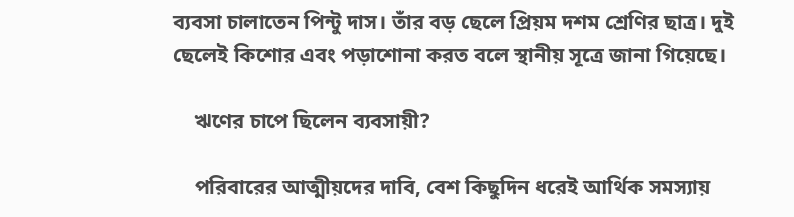ব্যবসা চালাতেন পিন্টু দাস। তাঁর বড় ছেলে প্রিয়ম দশম শ্রেণির ছাত্র। দুই ছেলেই কিশোর এবং পড়াশোনা করত বলে স্থানীয় সূত্রে জানা গিয়েছে।

    ঋণের চাপে ছিলেন ব্যবসায়ী?

    পরিবারের আত্মীয়দের দাবি, বেশ কিছুদিন ধরেই আর্থিক সমস্যায়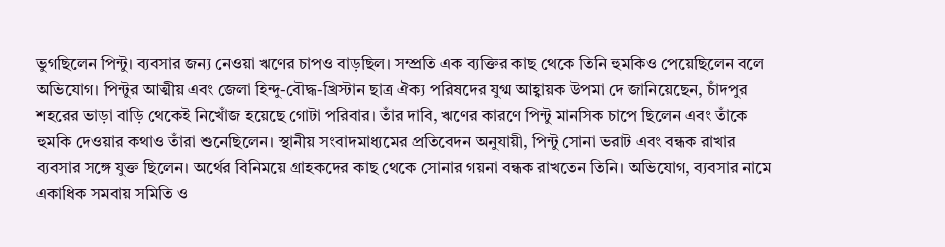ভুগছিলেন পিন্টু। ব্যবসার জন্য নেওয়া ঋণের চাপও বাড়ছিল। সম্প্রতি এক ব্যক্তির কাছ থেকে তিনি হুমকিও পেয়েছিলেন বলে অভিযোগ। পিন্টুর আত্মীয় এবং জেলা হিন্দু-বৌদ্ধ-খ্রিস্টান ছাত্র ঐক্য পরিষদের যুগ্ম আহ্বায়ক উপমা দে জানিয়েছেন, চাঁদপুর শহরের ভাড়া বাড়ি থেকেই নিখোঁজ হয়েছে গোটা পরিবার। তাঁর দাবি, ঋণের কারণে পিন্টু মানসিক চাপে ছিলেন এবং তাঁকে হুমকি দেওয়ার কথাও তাঁরা শুনেছিলেন। স্থানীয় সংবাদমাধ্যমের প্রতিবেদন অনুযায়ী, পিন্টু সোনা ভরাট এবং বন্ধক রাখার ব্যবসার সঙ্গে যুক্ত ছিলেন। অর্থের বিনিময়ে গ্রাহকদের কাছ থেকে সোনার গয়না বন্ধক রাখতেন তিনি। অভিযোগ, ব্যবসার নামে একাধিক সমবায় সমিতি ও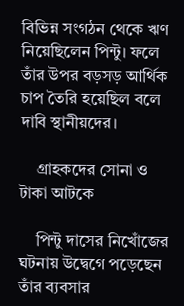বিভিন্ন সংগঠন থেকে ঋণ নিয়েছিলেন পিন্টু। ফলে তাঁর উপর বড়সড় আর্থিক চাপ তৈরি হয়েছিল বলে দাবি স্থানীয়দের।

    গ্রাহকদের সোনা ও টাকা আটকে

    পিন্টু দাসের নিখোঁজের ঘটনায় উদ্বেগে পড়েছেন তাঁর ব্যবসার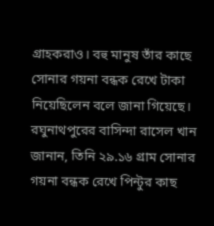গ্রাহকরাও। বহু মানুষ তাঁর কাছে সোনার গয়না বন্ধক রেখে টাকা নিয়েছিলেন বলে জানা গিয়েছে। রঘুনাথপুরের বাসিন্দা রাসেল খান জানান, তিনি ২৯.১৬ গ্রাম সোনার গয়না বন্ধক রেখে পিন্টুর কাছ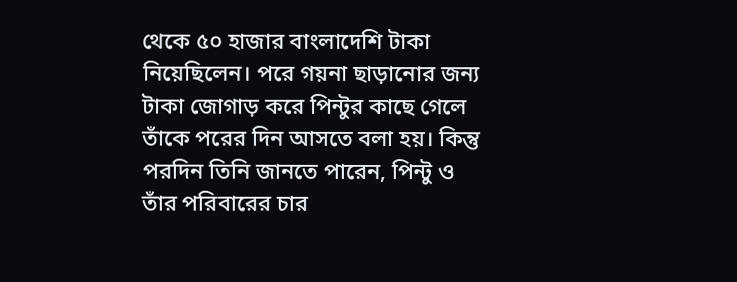থেকে ৫০ হাজার বাংলাদেশি টাকা নিয়েছিলেন। পরে গয়না ছাড়ানোর জন্য টাকা জোগাড় করে পিন্টুর কাছে গেলে তাঁকে পরের দিন আসতে বলা হয়। কিন্তু পরদিন তিনি জানতে পারেন, পিন্টু ও তাঁর পরিবারের চার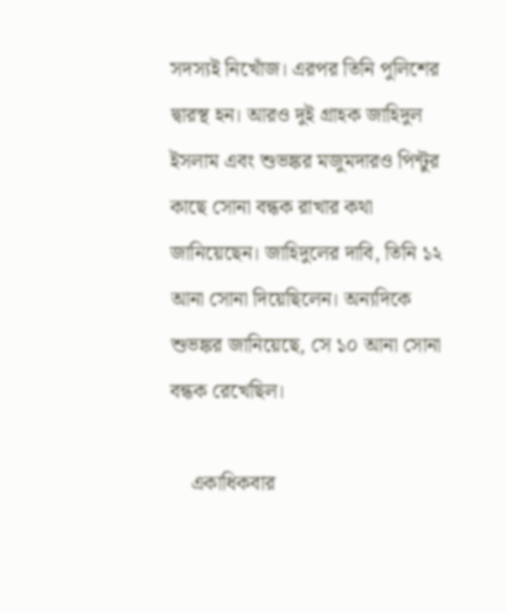সদস্যই নিখোঁজ। এরপর তিনি পুলিশের দ্বারস্থ হন। আরও দুই গ্রাহক জাহিদুল ইসলাম এবং শুভঙ্কর মজুমদারও পিন্টুর কাছে সোনা বন্ধক রাখার কথা জানিয়েছেন। জাহিদুলের দাবি, তিনি ১২ আনা সোনা দিয়েছিলেন। অন্যদিকে শুভঙ্কর জানিয়েছে, সে ১০ আনা সোনা বন্ধক রেখেছিল।

    একাধিকবার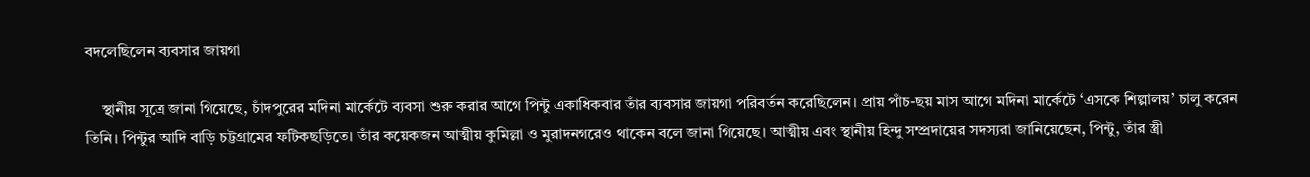বদলেছিলেন ব্যবসার জায়গা

    স্থানীয় সূত্রে জানা গিয়েছে, চাঁদপুরের মদিনা মার্কেটে ব্যবসা শুরু করার আগে পিন্টু একাধিকবার তাঁর ব্যবসার জায়গা পরিবর্তন করেছিলেন। প্রায় পাঁচ-ছয় মাস আগে মদিনা মার্কেটে ‘এসকে শিল্পালয়’ চালু করেন তিনি। পিন্টুর আদি বাড়ি চট্টগ্রামের ফটিকছড়িতে। তাঁর কয়েকজন আত্মীয় কুমিল্লা ও মুরাদনগরেও থাকেন বলে জানা গিয়েছে। আত্মীয় এবং স্থানীয় হিন্দু সম্প্রদায়ের সদস্যরা জানিয়েছেন, পিন্টু, তাঁর স্ত্রী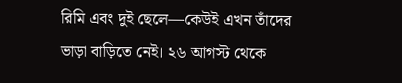রিমি এবং দুই ছেলে—কেউই এখন তাঁদের ভাড়া বাড়িতে নেই। ২৬ আগস্ট থেকে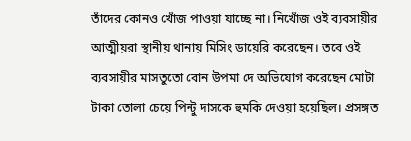তাঁদের কোনও খোঁজ পাওয়া যাচ্ছে না। নিখোঁজ ওই ব্যবসায়ীর আত্মীয়রা স্থানীয় থানায় মিসিং ডায়েরি করেছেন। তবে ওই ব্যবসায়ীর মাসতুতো বোন উপমা দে অভিযোগ করেছেন মোটা টাকা তোলা চেয়ে পিন্টু দাসকে হুমকি দেওয়া হয়েছিল। প্রসঙ্গত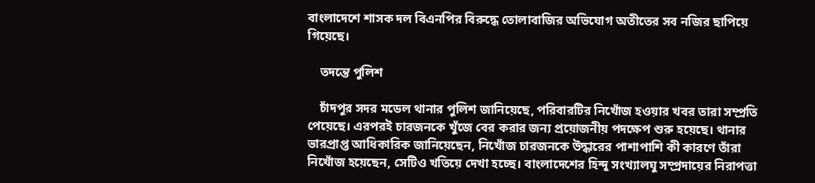বাংলাদেশে শাসক দল বিএনপির বিরুদ্ধে তোলাবাজির অভিযোগ অতীতের সব নজির ছাপিয়ে গিয়েছে।

    তদন্তে পুলিশ

    চাঁদপুর সদর মডেল থানার পুলিশ জানিয়েছে, পরিবারটির নিখোঁজ হওয়ার খবর তারা সম্প্রতি পেয়েছে। এরপরই চারজনকে খুঁজে বের করার জন্য প্রয়োজনীয় পদক্ষেপ শুরু হয়েছে। থানার ভারপ্রাপ্ত আধিকারিক জানিয়েছেন, নিখোঁজ চারজনকে উদ্ধারের পাশাপাশি কী কারণে তাঁরা নিখোঁজ হয়েছেন, সেটিও খতিয়ে দেখা হচ্ছে। বাংলাদেশের হিন্দু সংখ্যালঘু সম্প্রদায়ের নিরাপত্তা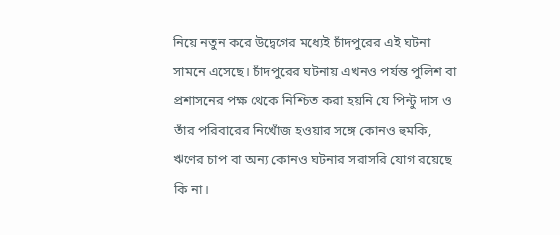নিয়ে নতুন করে উদ্বেগের মধ্যেই চাঁদপুরের এই ঘটনা সামনে এসেছে। চাঁদপুরের ঘটনায় এখনও পর্যন্ত পুলিশ বা প্রশাসনের পক্ষ থেকে নিশ্চিত করা হয়নি যে পিন্টু দাস ও তাঁর পরিবারের নিখোঁজ হওয়ার সঙ্গে কোনও হুমকি, ঋণের চাপ বা অন্য কোনও ঘটনার সরাসরি যোগ রয়েছে কি না।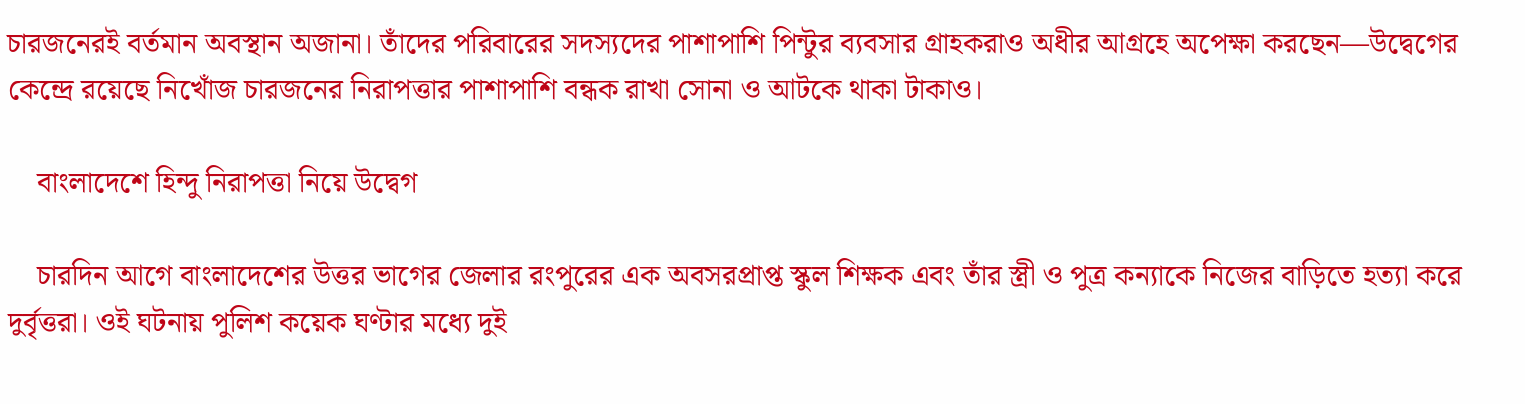চারজনেরই বর্তমান অবস্থান অজানা। তাঁদের পরিবারের সদস্যদের পাশাপাশি পিন্টুর ব্যবসার গ্রাহকরাও অধীর আগ্রহে অপেক্ষা করছেন—উদ্বেগের কেন্দ্রে রয়েছে নিখোঁজ চারজনের নিরাপত্তার পাশাপাশি বন্ধক রাখা সোনা ও আটকে থাকা টাকাও।

    বাংলাদেশে হিন্দু নিরাপত্তা নিয়ে উদ্বেগ

    চারদিন আগে বাংলাদেশের উত্তর ভাগের জেলার রংপুরের এক অবসরপ্রাপ্ত স্কুল শিক্ষক এবং তাঁর স্ত্রী ও পুত্র কন্যাকে নিজের বাড়িতে হত্যা করে দুর্বৃত্তরা। ওই ঘটনায় পুলিশ কয়েক ঘণ্টার মধ্যে দুই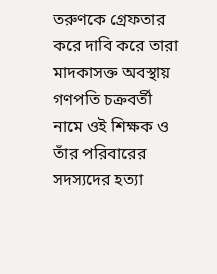তরুণকে গ্রেফতার করে দাবি করে তারা মাদকাসক্ত অবস্থায় গণপতি চক্রবর্তী নামে ওই শিক্ষক ও তাঁর পরিবারের সদস্যদের হত্যা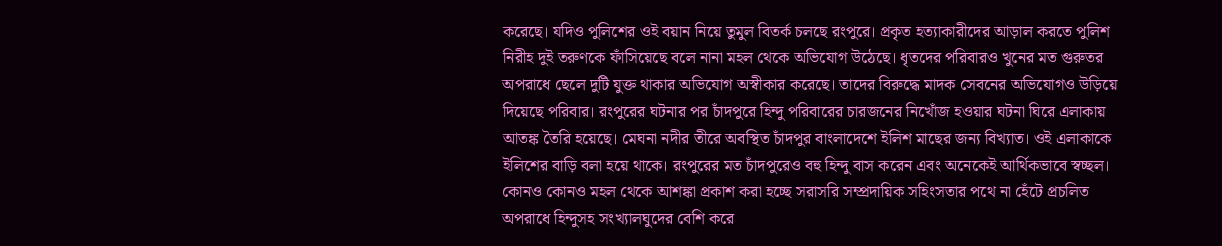করেছে। যদিও পুলিশের ওই বয়ান নিয়ে তুমুল বিতর্ক চলছে রংপুরে। প্রকৃত হত্যাকারীদের আড়াল করতে পুলিশ নিরীহ দুই তরুণকে ফাঁসিয়েছে বলে নানা মহল থেকে অভিযোগ উঠেছে। ধৃতদের পরিবারও খুনের মত গুরুতর অপরাধে ছেলে দুটি যুক্ত থাকার অভিযোগ অস্বীকার করেছে। তাদের বিরুদ্ধে মাদক সেবনের অভিযোগও উড়িয়ে দিয়েছে পরিবার। রংপুরের ঘটনার পর চাঁদপুরে হিন্দু পরিবারের চারজনের নিখোঁজ হওয়ার ঘটনা ঘিরে এলাকায় আতঙ্ক তৈরি হয়েছে। মেঘনা নদীর তীরে অবস্থিত চাঁদপুর বাংলাদেশে ইলিশ মাছের জন্য বিখ্যাত। ওই এলাকাকে ইলিশের বাড়ি বলা হয়ে থাকে। রংপুরের মত চাঁদপুরেও বহু হিন্দু বাস করেন এবং অনেকেই আর্থিকভাবে স্বচ্ছল। কোনও কোনও মহল থেকে আশঙ্কা প্রকাশ করা হচ্ছে সরাসরি সম্প্রদায়িক সহিংসতার পথে না হেঁটে প্রচলিত অপরাধে হিন্দুসহ সংখ্যালঘুদের বেশি করে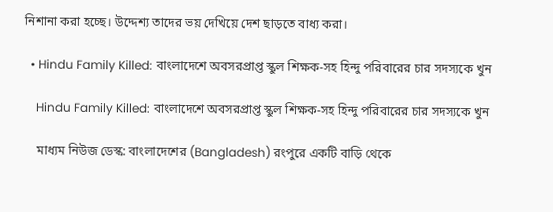নিশানা করা হচ্ছে। উদ্দেশ্য তাদের ভয় দেখিয়ে দেশ ছাড়তে বাধ্য করা।

  • Hindu Family Killed: বাংলাদেশে অবসরপ্রাপ্ত স্কুল শিক্ষক-সহ হিন্দু পরিবারের চার সদস্যকে খুন

    Hindu Family Killed: বাংলাদেশে অবসরপ্রাপ্ত স্কুল শিক্ষক-সহ হিন্দু পরিবারের চার সদস্যকে খুন

    মাধ্যম নিউজ ডেস্ক: বাংলাদেশের (Bangladesh) রংপুরে একটি বাড়ি থেকে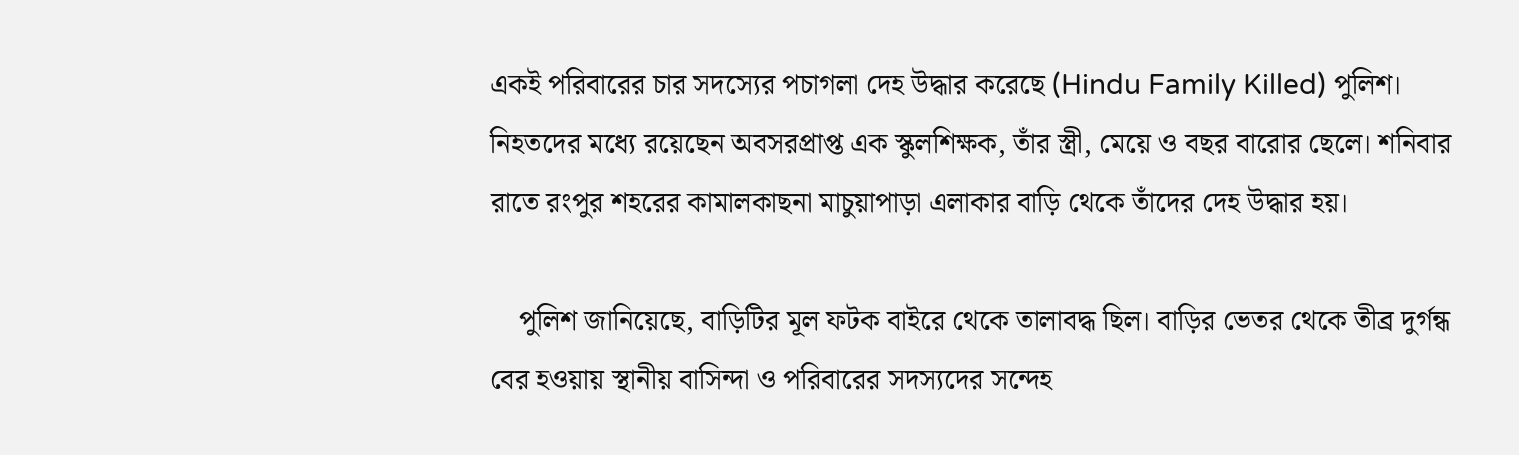একই পরিবারের চার সদস্যের পচাগলা দেহ উদ্ধার করেছে (Hindu Family Killed) পুলিশ। নিহতদের মধ্যে রয়েছেন অবসরপ্রাপ্ত এক স্কুলশিক্ষক, তাঁর স্ত্রী, মেয়ে ও বছর বারোর ছেলে। শনিবার রাতে রংপুর শহরের কামালকাছনা মাচুয়াপাড়া এলাকার বাড়ি থেকে তাঁদের দেহ উদ্ধার হয়।

    পুলিশ জানিয়েছে, বাড়িটির মূল ফটক বাইরে থেকে তালাবদ্ধ ছিল। বাড়ির ভেতর থেকে তীব্র দুর্গন্ধ বের হওয়ায় স্থানীয় বাসিন্দা ও পরিবারের সদস্যদের সন্দেহ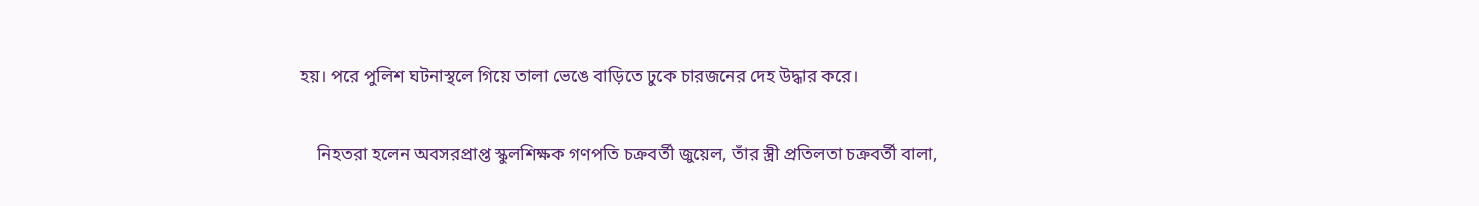হয়। পরে পুলিশ ঘটনাস্থলে গিয়ে তালা ভেঙে বাড়িতে ঢুকে চারজনের দেহ উদ্ধার করে।

    নিহতরা হলেন অবসরপ্রাপ্ত স্কুলশিক্ষক গণপতি চক্রবর্তী জুয়েল, তাঁর স্ত্রী প্রতিলতা চক্রবর্তী বালা,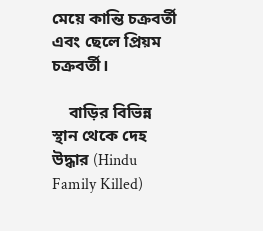মেয়ে কান্তি চক্রবর্তী এবং ছেলে প্রিয়ম চক্রবর্তী।

    বাড়ির বিভিন্ন স্থান থেকে দেহ উদ্ধার (Hindu Family Killed)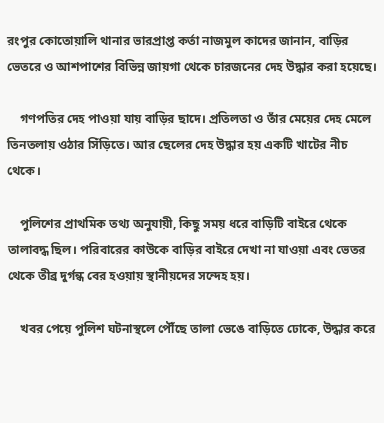রংপুর কোতোয়ালি থানার ভারপ্রাপ্ত কর্তা নাজমুল কাদের জানান, বাড়ির ভেতরে ও আশপাশের বিভিন্ন জায়গা থেকে চারজনের দেহ উদ্ধার করা হয়েছে।

    গণপতির দেহ পাওয়া যায় বাড়ির ছাদে। প্রতিলতা ও তাঁর মেয়ের দেহ মেলে তিনতলায় ওঠার সিঁড়িতে। আর ছেলের দেহ উদ্ধার হয় একটি খাটের নীচ থেকে।

    পুলিশের প্রাথমিক তথ্য অনুযায়ী, কিছু সময় ধরে বাড়িটি বাইরে থেকে তালাবদ্ধ ছিল। পরিবারের কাউকে বাড়ির বাইরে দেখা না যাওয়া এবং ভেতর থেকে তীব্র দুর্গন্ধ বের হওয়ায় স্থানীয়দের সন্দেহ হয়।

    খবর পেয়ে পুলিশ ঘটনাস্থলে পৌঁছে তালা ভেঙে বাড়িতে ঢোকে, উদ্ধার করে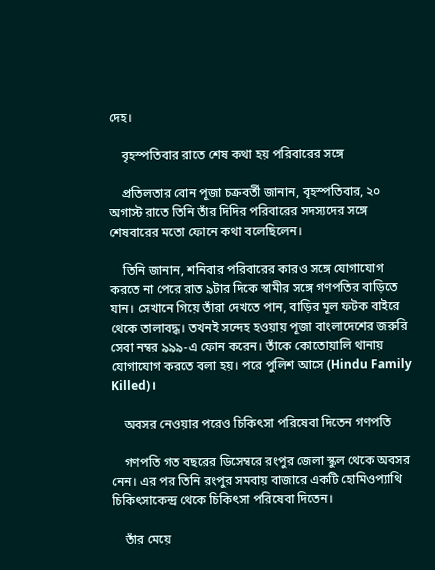দেহ।

    বৃহস্পতিবার রাতে শেষ কথা হয় পরিবারের সঙ্গে

    প্রতিলতার বোন পূজা চক্রবর্তী জানান, বৃহস্পতিবার, ২০ অগাস্ট রাতে তিনি তাঁর দিদির পরিবারের সদস্যদের সঙ্গে শেষবারের মতো ফোনে কথা বলেছিলেন।

    তিনি জানান, শনিবার পরিবারের কারও সঙ্গে যোগাযোগ করতে না পেরে রাত ৯টার দিকে স্বামীর সঙ্গে গণপতির বাড়িতে যান। সেখানে গিয়ে তাঁরা দেখতে পান, বাড়ির মূল ফটক বাইরে থেকে তালাবদ্ধ। তখনই সন্দেহ হওয়ায় পূজা বাংলাদেশের জরুরি সেবা নম্বর ৯৯৯-এ ফোন করেন। তাঁকে কোতোয়ালি থানায় যোগাযোগ করতে বলা হয়। পরে পুলিশ আসে (Hindu Family Killed)।

    অবসর নেওয়ার পরেও চিকিৎসা পরিষেবা দিতেন গণপতি

    গণপতি গত বছরের ডিসেম্বরে রংপুর জেলা স্কুল থেকে অবসর নেন। এর পর তিনি রংপুর সমবায় বাজারে একটি হোমিওপ্যাথি চিকিৎসাকেন্দ্র থেকে চিকিৎসা পরিষেবা দিতেন।

    তাঁর মেয়ে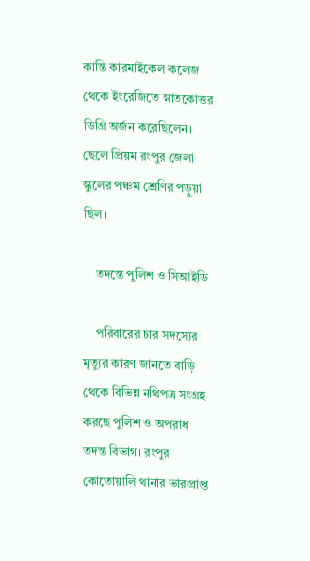কান্তি কারমাইকেল কলেজ থেকে ইংরেজিতে স্নাতকোত্তর ডিগ্রি অর্জন করেছিলেন। ছেলে প্রিয়ম রংপুর জেলা স্কুলের পঞ্চম শ্রেণির পড়ুয়া ছিল।

    তদন্তে পুলিশ ও সিআইডি

    পরিবারের চার সদস্যের মৃত্যুর কারণ জানতে বাড়ি থেকে বিভিন্ন নথিপত্র সংগ্রহ করছে পুলিশ ও অপরাধ তদন্ত বিভাগ। রংপুর কোতোয়ালি থানার ভারপ্রাপ্ত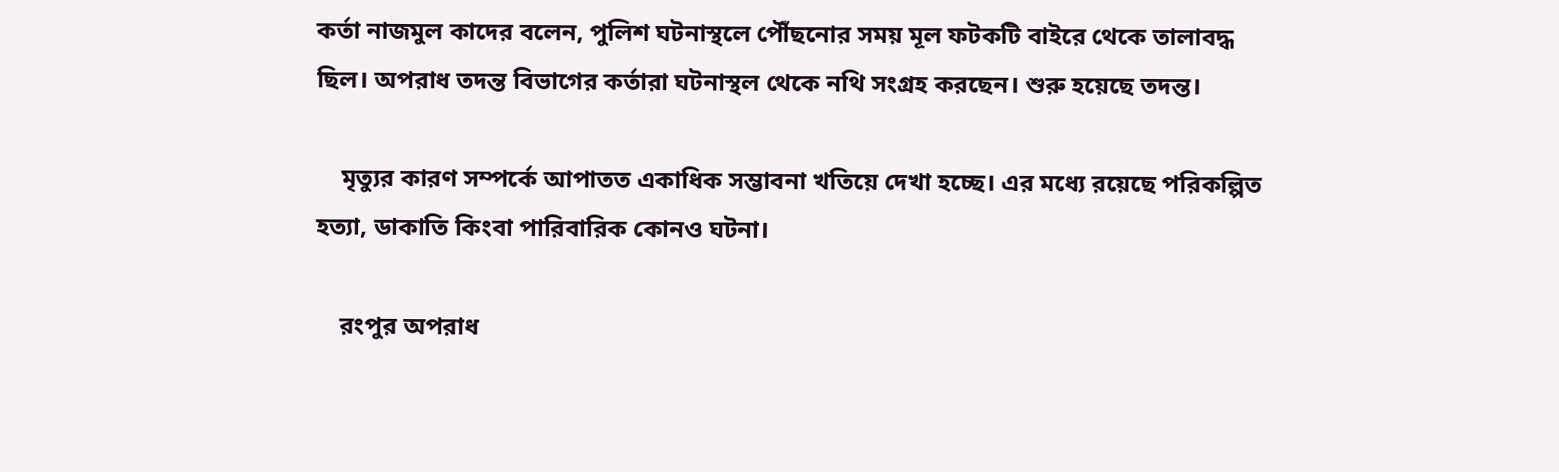কর্তা নাজমুল কাদের বলেন, পুলিশ ঘটনাস্থলে পৌঁছনোর সময় মূল ফটকটি বাইরে থেকে তালাবদ্ধ ছিল। অপরাধ তদন্ত বিভাগের কর্তারা ঘটনাস্থল থেকে নথি সংগ্রহ করছেন। শুরু হয়েছে তদন্ত।

    মৃত্যুর কারণ সম্পর্কে আপাতত একাধিক সম্ভাবনা খতিয়ে দেখা হচ্ছে। এর মধ্যে রয়েছে পরিকল্পিত হত্যা, ডাকাতি কিংবা পারিবারিক কোনও ঘটনা।

    রংপুর অপরাধ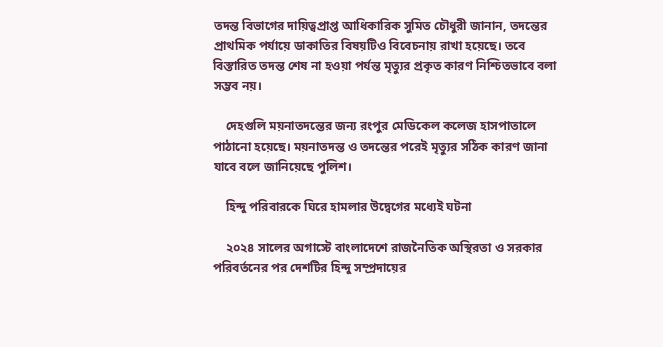তদন্ত বিভাগের দায়িত্বপ্রাপ্ত আধিকারিক সুমিত চৌধুরী জানান, তদন্তের প্রাথমিক পর্যায়ে ডাকাতির বিষয়টিও বিবেচনায় রাখা হয়েছে। তবে বিস্তারিত তদন্ত শেষ না হওয়া পর্যন্ত মৃত্যুর প্রকৃত কারণ নিশ্চিতভাবে বলা সম্ভব নয়।

    দেহগুলি ময়নাতদন্তের জন্য রংপুর মেডিকেল কলেজ হাসপাতালে পাঠানো হয়েছে। ময়নাতদন্ত ও তদন্তের পরেই মৃত্যুর সঠিক কারণ জানা যাবে বলে জানিয়েছে পুলিশ।

    হিন্দু পরিবারকে ঘিরে হামলার উদ্বেগের মধ্যেই ঘটনা

    ২০২৪ সালের অগাস্টে বাংলাদেশে রাজনৈতিক অস্থিরতা ও সরকার পরিবর্তনের পর দেশটির হিন্দু সম্প্রদায়ের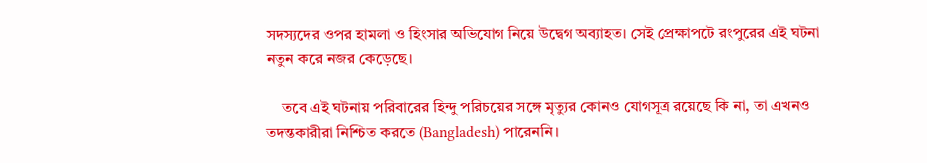সদস্যদের ওপর হামলা ও হিংসার অভিযোগ নিয়ে উদ্বেগ অব্যাহত। সেই প্রেক্ষাপটে রংপুরের এই ঘটনা নতুন করে নজর কেড়েছে।

    তবে এই ঘটনায় পরিবারের হিন্দু পরিচয়ের সঙ্গে মৃত্যুর কোনও যোগসূত্র রয়েছে কি না, তা এখনও তদন্তকারীরা নিশ্চিত করতে (Bangladesh) পারেননি।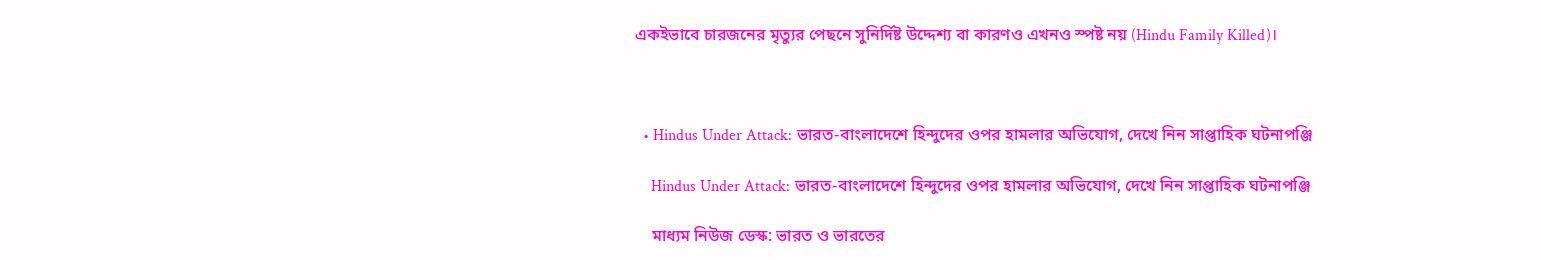একইভাবে চারজনের মৃত্যুর পেছনে সুনির্দিষ্ট উদ্দেশ্য বা কারণও এখনও স্পষ্ট নয় (Hindu Family Killed)।



  • Hindus Under Attack: ভারত-বাংলাদেশে হিন্দুদের ওপর হামলার অভিযোগ, দেখে নিন সাপ্তাহিক ঘটনাপঞ্জি

    Hindus Under Attack: ভারত-বাংলাদেশে হিন্দুদের ওপর হামলার অভিযোগ, দেখে নিন সাপ্তাহিক ঘটনাপঞ্জি

    মাধ্যম নিউজ ডেস্ক: ভারত ও ভারতের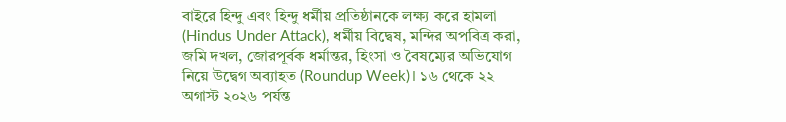বাইরে হিন্দু এবং হিন্দু ধর্মীয় প্রতিষ্ঠানকে লক্ষ্য করে হামলা (Hindus Under Attack), ধর্মীয় বিদ্বেষ, মন্দির অপবিত্র করা, জমি দখল, জোরপূর্বক ধর্মান্তর, হিংসা ও বৈষম্যের অভিযোগ নিয়ে উদ্বেগ অব্যাহত (Roundup Week)। ১৬ থেকে ২২ অগাস্ট ২০২৬ পর্যন্ত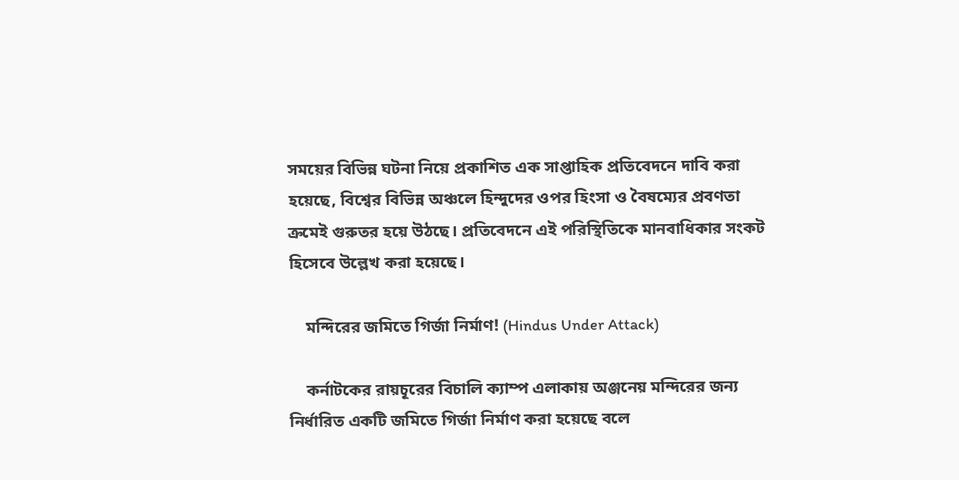সময়ের বিভিন্ন ঘটনা নিয়ে প্রকাশিত এক সাপ্তাহিক প্রতিবেদনে দাবি করা হয়েছে, বিশ্বের বিভিন্ন অঞ্চলে হিন্দুদের ওপর হিংসা ও বৈষম্যের প্রবণতা ক্রমেই গুরুতর হয়ে উঠছে। প্রতিবেদনে এই পরিস্থিতিকে মানবাধিকার সংকট হিসেবে উল্লেখ করা হয়েছে।

    মন্দিরের জমিতে গির্জা নির্মাণ! (Hindus Under Attack)

    কর্নাটকের রায়চূরের বিচালি ক্যাম্প এলাকায় অঞ্জনেয় মন্দিরের জন্য নির্ধারিত একটি জমিতে গির্জা নির্মাণ করা হয়েছে বলে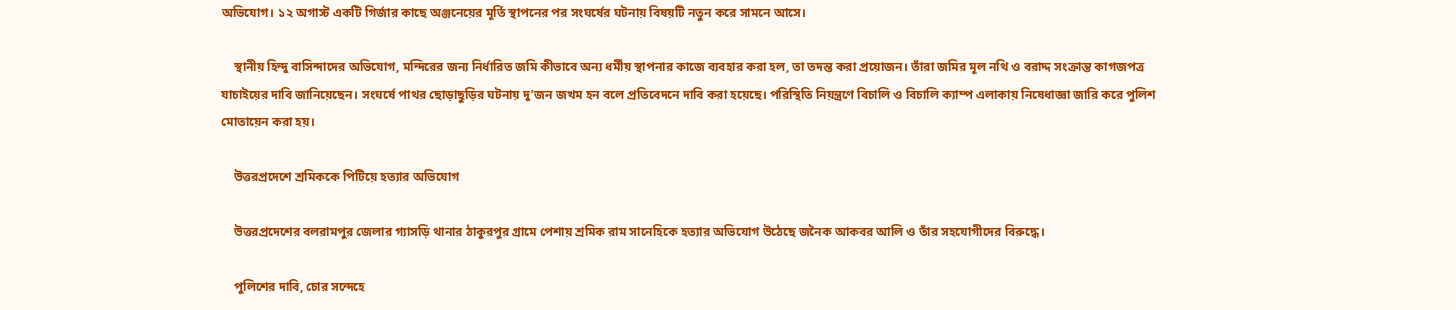অভিযোগ। ১২ অগাস্ট একটি গির্জার কাছে অঞ্জনেয়ের মূর্তি স্থাপনের পর সংঘর্ষের ঘটনায় বিষয়টি নতুন করে সামনে আসে।

    স্থানীয় হিন্দু বাসিন্দাদের অভিযোগ, মন্দিরের জন্য নির্ধারিত জমি কীভাবে অন্য ধর্মীয় স্থাপনার কাজে ব্যবহার করা হল, তা তদন্ত করা প্রয়োজন। তাঁরা জমির মূল নথি ও বরাদ্দ সংক্রান্ত কাগজপত্র যাচাইয়ের দাবি জানিয়েছেন। সংঘর্ষে পাথর ছোড়াছুড়ির ঘটনায় দু’জন জখম হন বলে প্রতিবেদনে দাবি করা হয়েছে। পরিস্থিতি নিয়ন্ত্রণে বিচালি ও বিচালি ক্যাম্প এলাকায় নিষেধাজ্ঞা জারি করে পুলিশ মোতায়েন করা হয়।

    উত্তরপ্রদেশে শ্রমিককে পিটিয়ে হত্যার অভিযোগ

    উত্তরপ্রদেশের বলরামপুর জেলার গ্যাসড়ি থানার ঠাকুরপুর গ্রামে পেশায় শ্রমিক রাম সানেহিকে হত্যার অভিযোগ উঠেছে জনৈক আকবর আলি ও তাঁর সহযোগীদের বিরুদ্ধে।

    পুলিশের দাবি, চোর সন্দেহে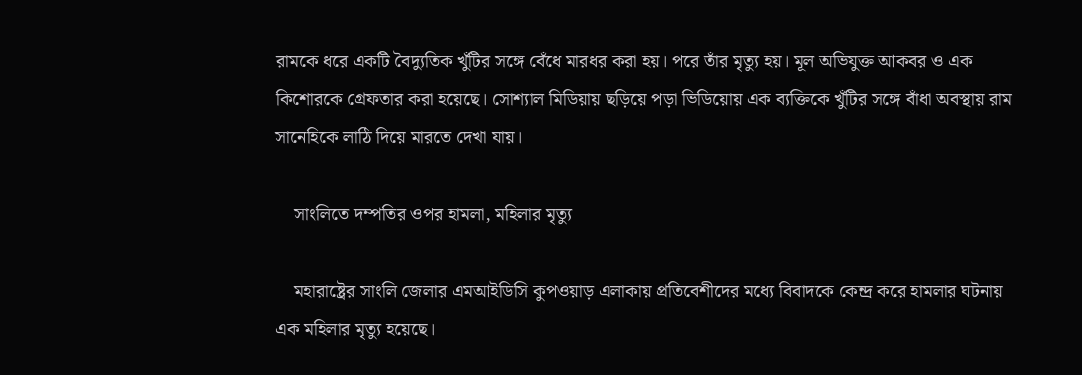রামকে ধরে একটি বৈদ্যুতিক খুঁটির সঙ্গে বেঁধে মারধর করা হয়। পরে তাঁর মৃত্যু হয়। মূল অভিযুক্ত আকবর ও এক কিশোরকে গ্রেফতার করা হয়েছে। সোশ্যাল মিডিয়ায় ছড়িয়ে পড়া ভিডিয়োয় এক ব্যক্তিকে খুঁটির সঙ্গে বাঁধা অবস্থায় রাম সানেহিকে লাঠি দিয়ে মারতে দেখা যায়।

    সাংলিতে দম্পতির ওপর হামলা, মহিলার মৃত্যু

    মহারাষ্ট্রের সাংলি জেলার এমআইডিসি কুপওয়াড় এলাকায় প্রতিবেশীদের মধ্যে বিবাদকে কেন্দ্র করে হামলার ঘটনায় এক মহিলার মৃত্যু হয়েছে।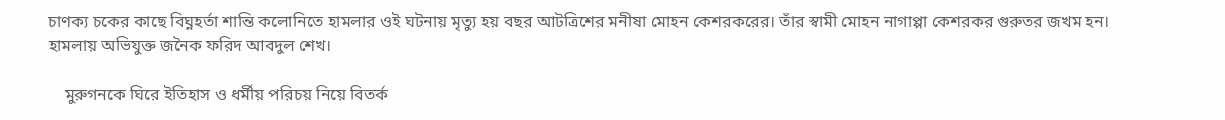চাণক্য চকের কাছে বিঘ্নহর্তা শান্তি কলোনিতে হামলার ওই ঘটনায় মৃত্যু হয় বছর আটত্রিশের মনীষা মোহন কেশরকরের। তাঁর স্বামী মোহন নাগাপ্পা কেশরকর গুরুতর জখম হন। হামলায় অভিযুক্ত জনৈক ফরিদ আবদুল শেখ।

    মুরুগনকে ঘিরে ইতিহাস ও ধর্মীয় পরিচয় নিয়ে বিতর্ক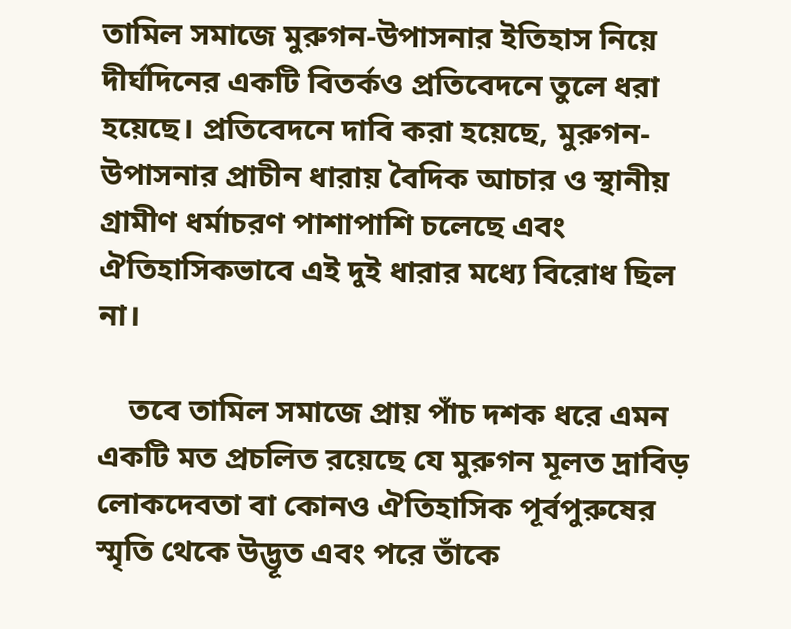তামিল সমাজে মুরুগন-উপাসনার ইতিহাস নিয়ে দীর্ঘদিনের একটি বিতর্কও প্রতিবেদনে তুলে ধরা হয়েছে। প্রতিবেদনে দাবি করা হয়েছে, মুরুগন-উপাসনার প্রাচীন ধারায় বৈদিক আচার ও স্থানীয় গ্রামীণ ধর্মাচরণ পাশাপাশি চলেছে এবং ঐতিহাসিকভাবে এই দুই ধারার মধ্যে বিরোধ ছিল না।

    তবে তামিল সমাজে প্রায় পাঁচ দশক ধরে এমন একটি মত প্রচলিত রয়েছে যে মুরুগন মূলত দ্রাবিড় লোকদেবতা বা কোনও ঐতিহাসিক পূর্বপুরুষের স্মৃতি থেকে উদ্ভূত এবং পরে তাঁকে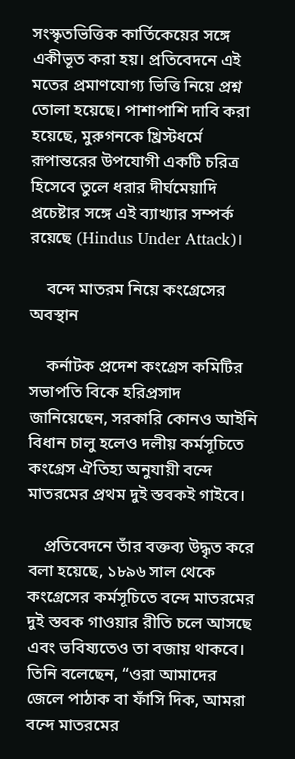সংস্কৃতভিত্তিক কার্তিকেয়ের সঙ্গে একীভূত করা হয়। প্রতিবেদনে এই মতের প্রমাণযোগ্য ভিত্তি নিয়ে প্রশ্ন তোলা হয়েছে। পাশাপাশি দাবি করা হয়েছে, মুরুগনকে খ্রিস্টধর্মে রূপান্তরের উপযোগী একটি চরিত্র হিসেবে তুলে ধরার দীর্ঘমেয়াদি প্রচেষ্টার সঙ্গে এই ব্যাখ্যার সম্পর্ক রয়েছে (Hindus Under Attack)।

    বন্দে মাতরম নিয়ে কংগ্রেসের অবস্থান

    কর্নাটক প্রদেশ কংগ্রেস কমিটির সভাপতি বিকে হরিপ্রসাদ জানিয়েছেন, সরকারি কোনও আইনি বিধান চালু হলেও দলীয় কর্মসূচিতে কংগ্রেস ঐতিহ্য অনুযায়ী বন্দে মাতরমের প্রথম দুই স্তবকই গাইবে।

    প্রতিবেদনে তাঁর বক্তব্য উদ্ধৃত করে বলা হয়েছে, ১৮৯৬ সাল থেকে কংগ্রেসের কর্মসূচিতে বন্দে মাতরমের দুই স্তবক গাওয়ার রীতি চলে আসছে এবং ভবিষ্যতেও তা বজায় থাকবে। তিনি বলেছেন, “ওরা আমাদের জেলে পাঠাক বা ফাঁসি দিক, আমরা বন্দে মাতরমের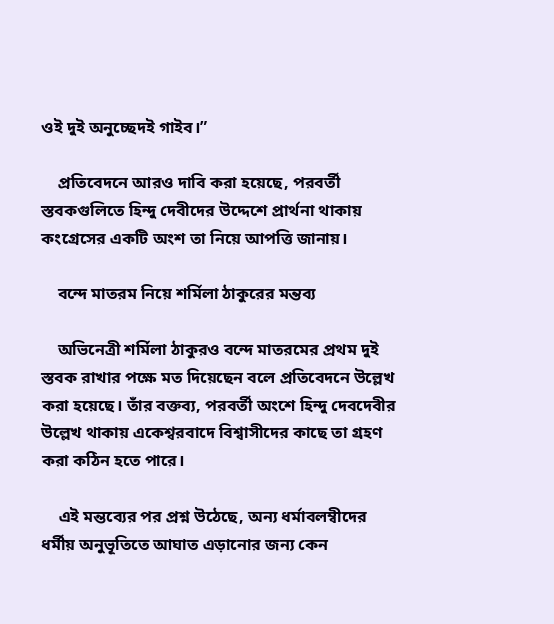ওই দুই অনুচ্ছেদই গাইব।”

    প্রতিবেদনে আরও দাবি করা হয়েছে, পরবর্তী স্তবকগুলিতে হিন্দু দেবীদের উদ্দেশে প্রার্থনা থাকায় কংগ্রেসের একটি অংশ তা নিয়ে আপত্তি জানায়।

    বন্দে মাতরম নিয়ে শর্মিলা ঠাকুরের মন্তব্য

    অভিনেত্রী শর্মিলা ঠাকুরও বন্দে মাতরমের প্রথম দুই স্তবক রাখার পক্ষে মত দিয়েছেন বলে প্রতিবেদনে উল্লেখ করা হয়েছে। তাঁর বক্তব্য, পরবর্তী অংশে হিন্দু দেবদেবীর উল্লেখ থাকায় একেশ্বরবাদে বিশ্বাসীদের কাছে তা গ্রহণ করা কঠিন হতে পারে।

    এই মন্তব্যের পর প্রশ্ন উঠেছে, অন্য ধর্মাবলম্বীদের ধর্মীয় অনুভূতিতে আঘাত এড়ানোর জন্য কেন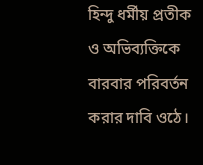হিন্দু ধর্মীয় প্রতীক ও অভিব্যক্তিকে বারবার পরিবর্তন করার দাবি ওঠে।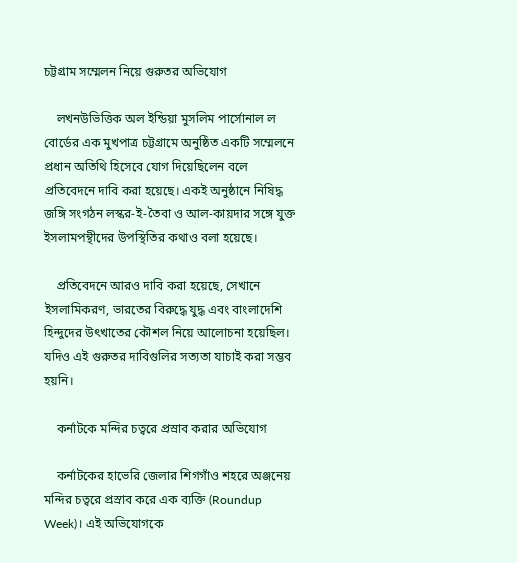চট্টগ্রাম সম্মেলন নিয়ে গুরুতর অভিযোগ

    লখনউভিত্তিক অল ইন্ডিয়া মুসলিম পার্সোনাল ল বোর্ডের এক মুখপাত্র চট্টগ্রামে অনুষ্ঠিত একটি সম্মেলনে প্রধান অতিথি হিসেবে যোগ দিয়েছিলেন বলে প্রতিবেদনে দাবি করা হয়েছে। একই অনুষ্ঠানে নিষিদ্ধ জঙ্গি সংগঠন লস্কর-ই-তৈবা ও আল-কায়দার সঙ্গে যুক্ত ইসলামপন্থীদের উপস্থিতির কথাও বলা হয়েছে।

    প্রতিবেদনে আরও দাবি করা হয়েছে, সেখানে ইসলামিকরণ, ভারতের বিরুদ্ধে যুদ্ধ এবং বাংলাদেশি হিন্দুদের উৎখাতের কৌশল নিয়ে আলোচনা হয়েছিল। যদিও এই গুরুতর দাবিগুলির সত্যতা যাচাই করা সম্ভব হয়নি।

    কর্নাটকে মন্দির চত্বরে প্রস্রাব করার অভিযোগ

    কর্নাটকের হাভেরি জেলার শিগগাঁও শহরে অঞ্জনেয় মন্দির চত্বরে প্রস্রাব করে এক ব্যক্তি (Roundup Week)। এই অভিযোগকে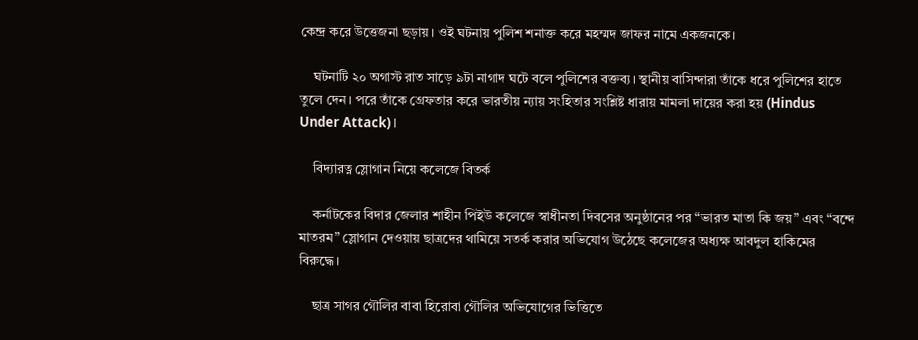কেন্দ্র করে উত্তেজনা ছড়ায়। ওই ঘটনায় পুলিশ শনাক্ত করে মহম্মদ জাফর নামে একজনকে।

    ঘটনাটি ২০ অগাস্ট রাত সাড়ে ৯টা নাগাদ ঘটে বলে পুলিশের বক্তব্য। স্থানীয় বাসিন্দারা তাঁকে ধরে পুলিশের হাতে তুলে দেন। পরে তাঁকে গ্রেফতার করে ভারতীয় ন্যায় সংহিতার সংশ্লিষ্ট ধারায় মামলা দায়ের করা হয় (Hindus Under Attack)।

    বিদ্যারত্ন স্লোগান নিয়ে কলেজে বিতর্ক

    কর্নাটকের বিদার জেলার শাহীন পিইউ কলেজে স্বাধীনতা দিবসের অনুষ্ঠানের পর “ভারত মাতা কি জয়” এবং “বন্দে মাতরম” স্লোগান দেওয়ায় ছাত্রদের থামিয়ে সতর্ক করার অভিযোগ উঠেছে কলেজের অধ্যক্ষ আবদুল হাকিমের বিরুদ্ধে।

    ছাত্র সাগর গৌলির বাবা হিরোবা গৌলির অভিযোগের ভিত্তিতে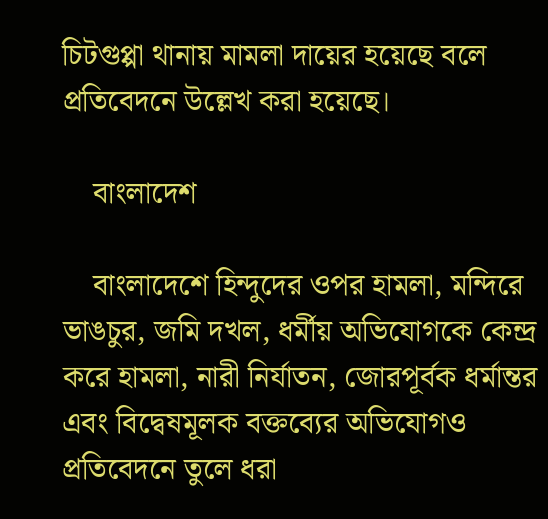চিটগুপ্পা থানায় মামলা দায়ের হয়েছে বলে প্রতিবেদনে উল্লেখ করা হয়েছে।

    বাংলাদেশ

    বাংলাদেশে হিন্দুদের ওপর হামলা, মন্দিরে ভাঙচুর, জমি দখল, ধর্মীয় অভিযোগকে কেন্দ্র করে হামলা, নারী নির্যাতন, জোরপূর্বক ধর্মান্তর এবং বিদ্বেষমূলক বক্তব্যের অভিযোগও প্রতিবেদনে তুলে ধরা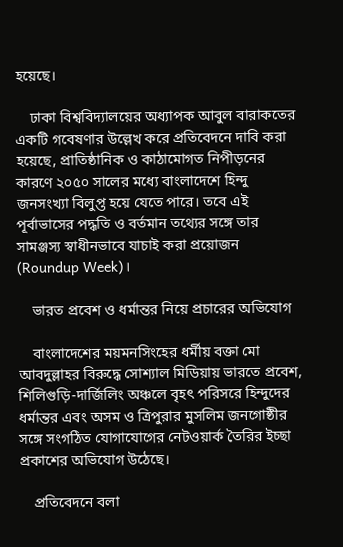হয়েছে।

    ঢাকা বিশ্ববিদ্যালয়ের অধ্যাপক আবুল বারাকতের একটি গবেষণার উল্লেখ করে প্রতিবেদনে দাবি করা হয়েছে, প্রাতিষ্ঠানিক ও কাঠামোগত নিপীড়নের কারণে ২০৫০ সালের মধ্যে বাংলাদেশে হিন্দু জনসংখ্যা বিলুপ্ত হয়ে যেতে পারে। তবে এই পূর্বাভাসের পদ্ধতি ও বর্তমান তথ্যের সঙ্গে তার সামঞ্জস্য স্বাধীনভাবে যাচাই করা প্রয়োজন (Roundup Week)।

    ভারত প্রবেশ ও ধর্মান্তর নিয়ে প্রচারের অভিযোগ

    বাংলাদেশের ময়মনসিংহের ধর্মীয় বক্তা মো আবদুল্লাহর বিরুদ্ধে সোশ্যাল মিডিয়ায় ভারতে প্রবেশ, শিলিগুড়ি-দার্জিলিং অঞ্চলে বৃহৎ পরিসরে হিন্দুদের ধর্মান্তর এবং অসম ও ত্রিপুরার মুসলিম জনগোষ্ঠীর সঙ্গে সংগঠিত যোগাযোগের নেটওয়ার্ক তৈরির ইচ্ছা প্রকাশের অভিযোগ উঠেছে।

    প্রতিবেদনে বলা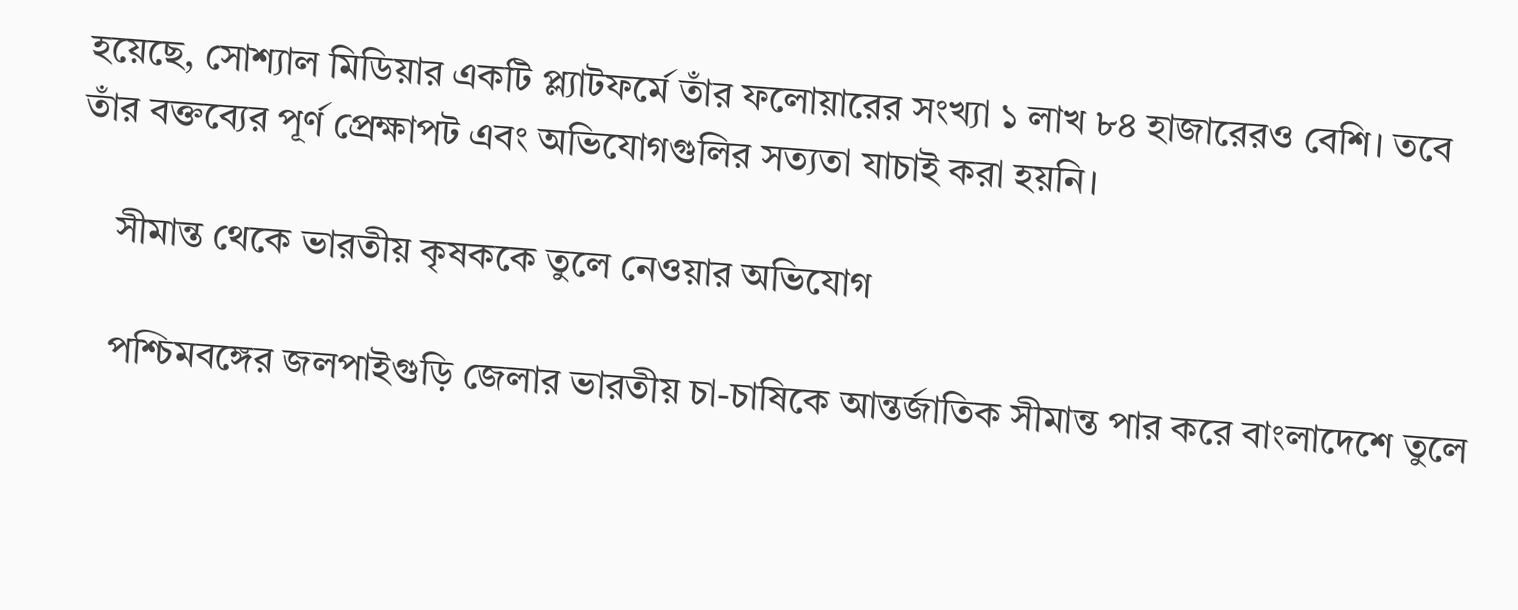হয়েছে, সোশ্যাল মিডিয়ার একটি প্ল্যাটফর্মে তাঁর ফলোয়ারের সংখ্যা ১ লাখ ৮৪ হাজারেরও বেশি। তবে তাঁর বক্তব্যের পূর্ণ প্রেক্ষাপট এবং অভিযোগগুলির সত্যতা যাচাই করা হয়নি।

    সীমান্ত থেকে ভারতীয় কৃষককে তুলে নেওয়ার অভিযোগ

    পশ্চিমবঙ্গের জলপাইগুড়ি জেলার ভারতীয় চা-চাষিকে আন্তর্জাতিক সীমান্ত পার করে বাংলাদেশে তুলে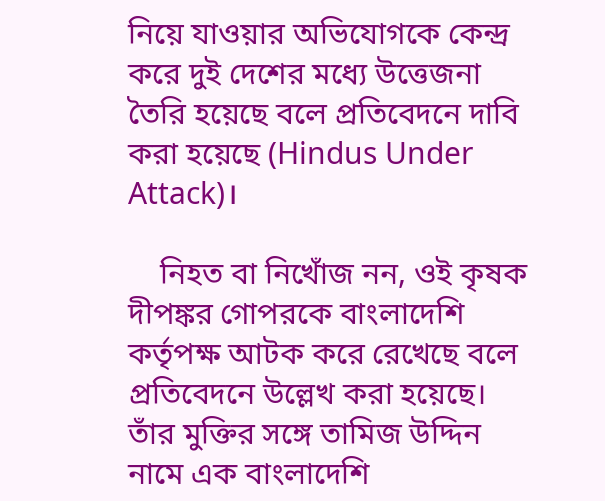নিয়ে যাওয়ার অভিযোগকে কেন্দ্র করে দুই দেশের মধ্যে উত্তেজনা তৈরি হয়েছে বলে প্রতিবেদনে দাবি করা হয়েছে (Hindus Under Attack)।

    নিহত বা নিখোঁজ নন, ওই কৃষক দীপঙ্কর গোপরকে বাংলাদেশি কর্তৃপক্ষ আটক করে রেখেছে বলে প্রতিবেদনে উল্লেখ করা হয়েছে। তাঁর মুক্তির সঙ্গে তামিজ উদ্দিন নামে এক বাংলাদেশি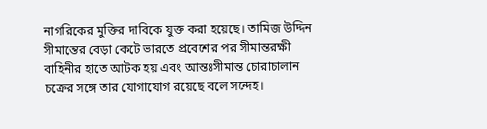নাগরিকের মুক্তির দাবিকে যুক্ত করা হয়েছে। তামিজ উদ্দিন সীমান্তের বেড়া কেটে ভারতে প্রবেশের পর সীমান্তরক্ষী বাহিনীর হাতে আটক হয় এবং আন্তঃসীমান্ত চোরাচালান চক্রের সঙ্গে তার যোগাযোগ রয়েছে বলে সন্দেহ।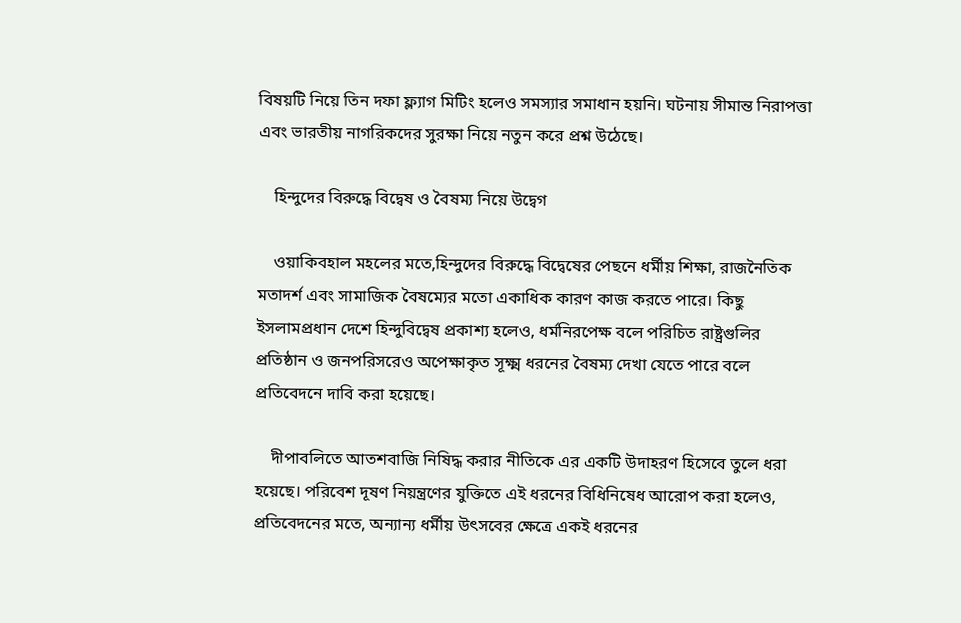বিষয়টি নিয়ে তিন দফা ফ্ল্যাগ মিটিং হলেও সমস্যার সমাধান হয়নি। ঘটনায় সীমান্ত নিরাপত্তা এবং ভারতীয় নাগরিকদের সুরক্ষা নিয়ে নতুন করে প্রশ্ন উঠেছে।

    হিন্দুদের বিরুদ্ধে বিদ্বেষ ও বৈষম্য নিয়ে উদ্বেগ

    ওয়াকিবহাল মহলের মতে,হিন্দুদের বিরুদ্ধে বিদ্বেষের পেছনে ধর্মীয় শিক্ষা, রাজনৈতিক মতাদর্শ এবং সামাজিক বৈষম্যের মতো একাধিক কারণ কাজ করতে পারে। কিছু ইসলামপ্রধান দেশে হিন্দুবিদ্বেষ প্রকাশ্য হলেও, ধর্মনিরপেক্ষ বলে পরিচিত রাষ্ট্রগুলির প্রতিষ্ঠান ও জনপরিসরেও অপেক্ষাকৃত সূক্ষ্ম ধরনের বৈষম্য দেখা যেতে পারে বলে প্রতিবেদনে দাবি করা হয়েছে।

    দীপাবলিতে আতশবাজি নিষিদ্ধ করার নীতিকে এর একটি উদাহরণ হিসেবে তুলে ধরা হয়েছে। পরিবেশ দূষণ নিয়ন্ত্রণের যুক্তিতে এই ধরনের বিধিনিষেধ আরোপ করা হলেও, প্রতিবেদনের মতে, অন্যান্য ধর্মীয় উৎসবের ক্ষেত্রে একই ধরনের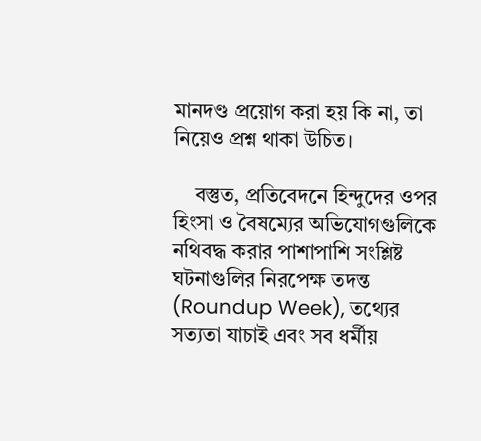মানদণ্ড প্রয়োগ করা হয় কি না, তা নিয়েও প্রশ্ন থাকা উচিত।

    বস্তুত, প্রতিবেদনে হিন্দুদের ওপর হিংসা ও বৈষম্যের অভিযোগগুলিকে নথিবদ্ধ করার পাশাপাশি সংশ্লিষ্ট ঘটনাগুলির নিরপেক্ষ তদন্ত (Roundup Week), তথ্যের সত্যতা যাচাই এবং সব ধর্মীয়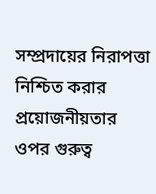সম্প্রদায়ের নিরাপত্তা নিশ্চিত করার প্রয়োজনীয়তার ওপর গুরুত্ব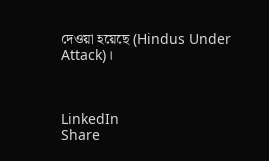দেওয়া হয়েছে (Hindus Under Attack)।



LinkedIn
Share